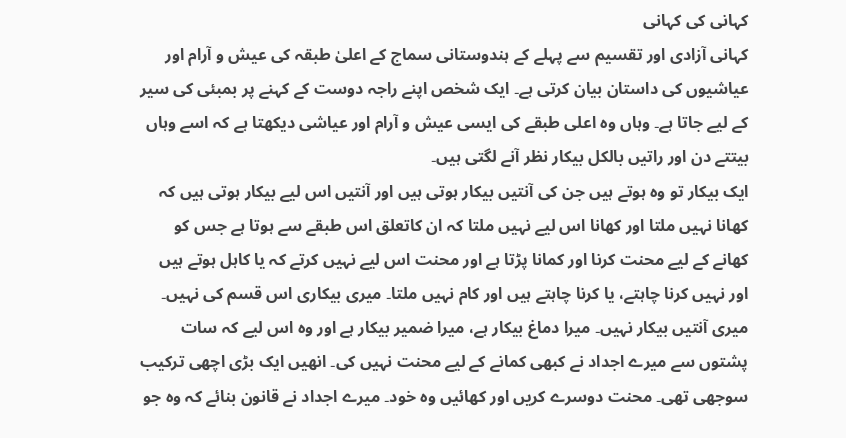کہانی کی کہانی
کہانی آزادی اور تقسیم سے پہلے کے ہندوستانی سماج کے اعلیٰ طبقہ کی عیش و آرام اور عیاشیوں کی داستان بیان کرتی ہے۔ ایک شخص اپنے راجہ دوست کے کہنے پر بمبئی کی سیر کے لیے جاتا ہے۔ وہاں وہ اعلی طبقے کی ایسی عیش و آرام اور عیاشی دیکھتا ہے کہ اسے وہاں بیتتے دن اور راتیں بالکل بیکار نظر آنے لگتی ہیں۔
ایک بیکار تو وہ ہوتے ہیں جن کی آنتیں بیکار ہوتی ہیں اور آنتیں اس لیے بیکار ہوتی ہیں کہ کھانا نہیں ملتا اور کھانا اس لیے نہیں ملتا کہ ان کاتعلق اس طبقے سے ہوتا ہے جس کو کھانے کے لیے محنت کرنا اور کمانا پڑتا ہے اور محنت اس لیے نہیں کرتے کہ یا کاہل ہوتے ہیں اور نہیں کرنا چاہتے، یا کرنا چاہتے ہیں اور کام نہیں ملتا۔ میری بیکاری اس قسم کی نہیں۔ میری آنتیں بیکار نہیں۔ میرا دماغ بیکار ہے، میرا ضمیر بیکار ہے اور وہ اس لیے کہ سات پشتوں سے میرے اجداد نے کبھی کمانے کے لیے محنت نہیں کی۔ انھیں ایک بڑی اچھی ترکیب سوجھی تھی۔ محنت دوسرے کریں اور کھائیں وہ خود۔ میرے اجداد نے قانون بنائے کہ وہ جو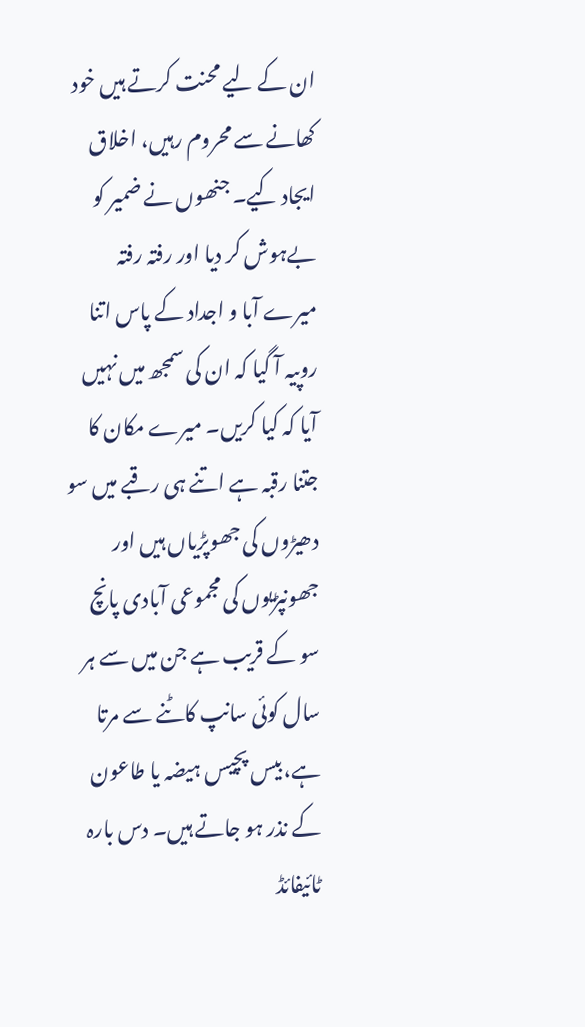ان کے لیے محنت کرتے ہیں خود کھانے سے محروم رہیں، اخلاق ایجاد کیے۔ جنھوں نے ضمیر کو بےہوش کر دیا اور رفتہ رفتہ میرے آبا و اجداد کے پاس اتنا روپیہ آ گیا کہ ان کی سمجھ میں نہیں آیا کہ کیا کریں۔ میرے مکان کا جتنا رقبہ ہے اتنے ہی رقبے میں سو دھیڑوں کی جھوپڑیاں ہیں اور جھونپڑیوں کی مجموعی آبادی پانچ سو کے قریب ہے جن میں سے ہر سال کوئی سانپ کاٹنے سے مرتا ہے، بیس پچیس ہیضہ یا طاعون کے نذر ہو جاتے ہیں۔ دس بارہ ٹائیفائڈ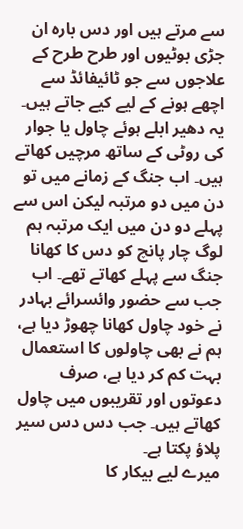سے مرتے ہیں اور دس بارہ ان جڑی بوٹیوں اور طرح طرح کے علاجوں سے جو ٹائیفائڈ سے اچھے ہونے کے لیے کیے جاتے ہیں۔ یہ دھیر ابلے ہوئے چاول یا جوار کی روٹی کے ساتھ مرچیں کھاتے ہیں۔ اب جنگ کے زمانے میں تو دن میں دو مرتبہ لیکن اس سے پہلے دو دن میں ایک مرتبہ ہم لوگ چار پانچ کو دس کا کھانا جنگ سے پہلے کھاتے تھے۔ اب جب سے حضور وائسرائے بہادر نے خود چاول کھانا چھوڑ دیا ہے، ہم نے بھی چاولوں کا استعمال بہت کم کر دیا ہے، صرف دعوتوں اور تقریبوں میں چاول کھاتے ہیں۔ جب دس دس سیر پلاؤ پکتا ہے۔
میرے لیے بیکار کا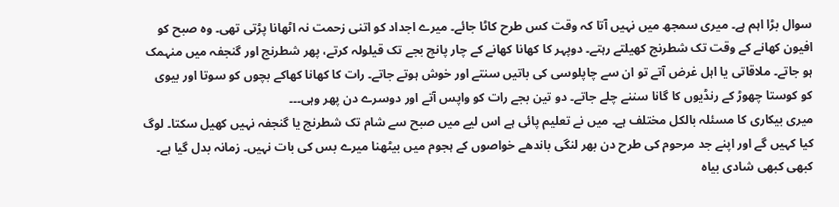سوال بڑا اہم ہے۔ میری سمجھ میں نہیں آتا کہ وقت کس طرح کاٹا جائے۔ میرے اجداد کو اتنی زحمت نہ اٹھانا پڑتی تھی۔ وہ صبح کو افیون کھانے کے وقت تک شطرنج کھیلتے رہتے۔ دوپہر کا کھانا کھانے کے چار پانچ بجے تک قیلولہ کرتے، پھر شطرنج اور گنجفہ میں منہمک ہو جاتے۔ ملاقاتی یا اہل غرض آتے تو ان سے چاپلوسی کی باتیں سنتے اور خوش ہوتے جاتے۔ رات کا کھانا کھاکے بچوں کو سوتا اور بیوی کو کوستا چھوڑ کے رنڈیوں کا گانا سننے چلے جاتے۔ دو تین بجے رات کو واپس آتے اور دوسرے دن پھر وہی۔۔۔
میری بیکاری کا مسئلہ بالکل مختلف ہے۔ میں نے تعلیم پائی ہے اس لیے میں صبح سے شام تک شطرنج یا گنجفہ نہیں کھیل سکتا۔ لوگ کیا کہیں گے اور اپنے جد مرحوم کی طرح دن بھر لنگی باندھے خواصوں کے ہجوم میں بیٹھنا میرے بس کی بات نہیں۔ زمانہ بدل گیا ہے۔ کبھی کبھی شادی بیاہ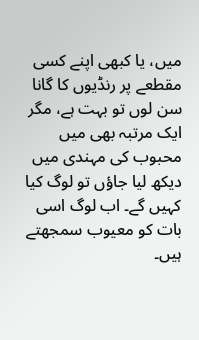میں، یا کبھی اپنے کسی مقطعے پر رنڈیوں کا گانا سن لوں تو بہت ہے، مگر ایک مرتبہ بھی میں محبوب کی مہندی میں دیکھ لیا جاؤں تو لوگ کیا کہیں گے۔ اب لوگ اسی بات کو معیوب سمجھتے ہیں۔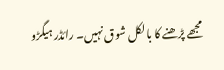مجھے پڑھنے کا بالکل شوق نہیں۔ رائڈر ہیگڑو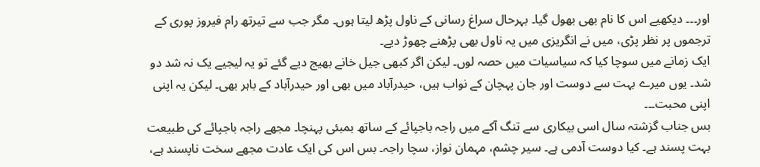اور۔۔۔ دیکھیے اس کا نام بھی بھول گیا۔ بہرحال سراغ رسانی کے ناول پڑھ لیتا ہوں۔ مگر جب سے تیرتھ رام فیروز پوری کے ترجموں پر نظر پڑی، میں نے انگریزی میں یہ ناول بھی پڑھنے چھوڑ دیے۔
ایک زمانے میں سوچا کیا کہ سیاسیات میں حصہ لوں۔ لیکن اگر کبھی جیل خانے بھیج دیے گئے تو یہ لیجیے یک نہ شد دو شد۔ یوں میرے بہت سے دوست اور جان پہچان کے نواب ہیں، حیدرآباد میں بھی اور حیدرآباد کے باہر بھی۔ لیکن یہ اپنی اپنی محبت۔۔۔
بس جناب گزشتہ سال اسی بیکاری سے تنگ آکے میں راجہ باجپائے کے ساتھ بمبئی پہنچا۔ مجھے راجہ باجپائے کی طبیعت بہت پسند ہے۔ کیا دوست آدمی ہے۔ سیر چشم، مہمان نواز، سچا راجہ۔ بس اس کی ایک عادت مجھے سخت ناپسند ہے،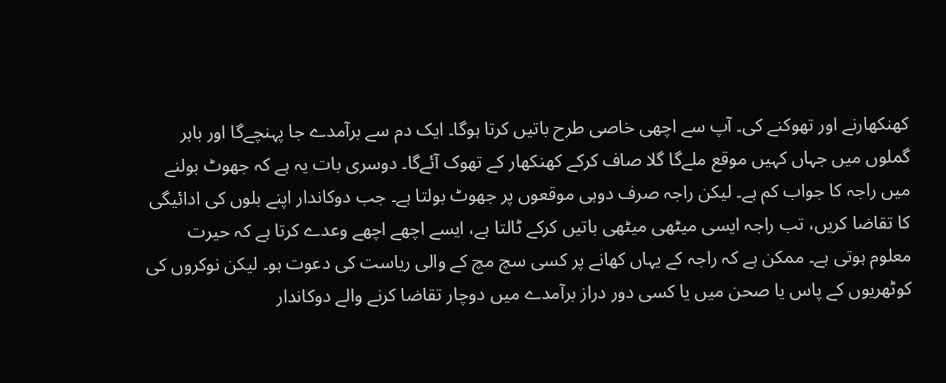کھنکھارنے اور تھوکنے کی۔ آپ سے اچھی خاصی طرح باتیں کرتا ہوگا۔ ایک دم سے برآمدے جا پہنچےگا اور باہر گملوں میں جہاں کہیں موقع ملےگا گلا صاف کرکے کھنکھار کے تھوک آئےگا۔ دوسری بات یہ ہے کہ جھوٹ بولنے میں راجہ کا جواب کم ہے۔ لیکن راجہ صرف دوہی موقعوں پر جھوٹ بولتا ہے۔ جب دوکاندار اپنے بلوں کی ادائیگی کا تقاضا کریں، تب راجہ ایسی میٹھی میٹھی باتیں کرکے ٹالتا ہے، ایسے اچھے اچھے وعدے کرتا ہے کہ حیرت معلوم ہوتی ہے۔ ممکن ہے کہ راجہ کے یہاں کھانے پر کسی سچ مچ کے والی ریاست کی دعوت ہو۔ لیکن نوکروں کی کوٹھریوں کے پاس یا صحن میں یا کسی دور دراز برآمدے میں دوچار تقاضا کرنے والے دوکاندار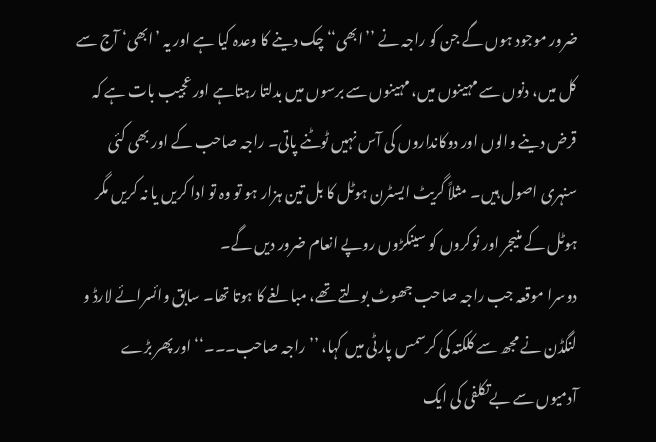ضرور موجود ہوں گے جن کو راجہ نے ’’ابھی‘‘ چک دینے کا وعدہ کیا ہے اور یہ ’ابھی‘ آج سے کل میں، دنوں سے مہینوں میں، مہینوں سے برسوں میں بدلتا رہتاہے اور عجیب بات ہے کہ قرض دینے والوں اور دوکانداروں کی آس نہیں ٹوٹنے پاتی۔ راجہ صاحب کے اور بھی کئی سنہری اصول ہیں۔ مثلاً گریٹ ایسٹرن ہوٹل کا بل تین ہزار ہو تو وہ تو ادا کریں یا نہ کریں مگر ہوٹل کے منیجر اور نوکروں کو سینکڑوں روپے انعام ضرور دیں گے۔
دوسرا موقعہ جب راجہ صاحب جھوٹ بولتے تھے، مبالغے کا ہوتا تھا۔ سابق وائسرائے لارڈ و لنگڈن نے مجھ سے کلکتہ کی کرسمس پارٹی میں کہا، ’’راجہ صاحب۔۔۔‘‘ اور پھر بڑے آدمیوں سے بےتکلفی کی ایک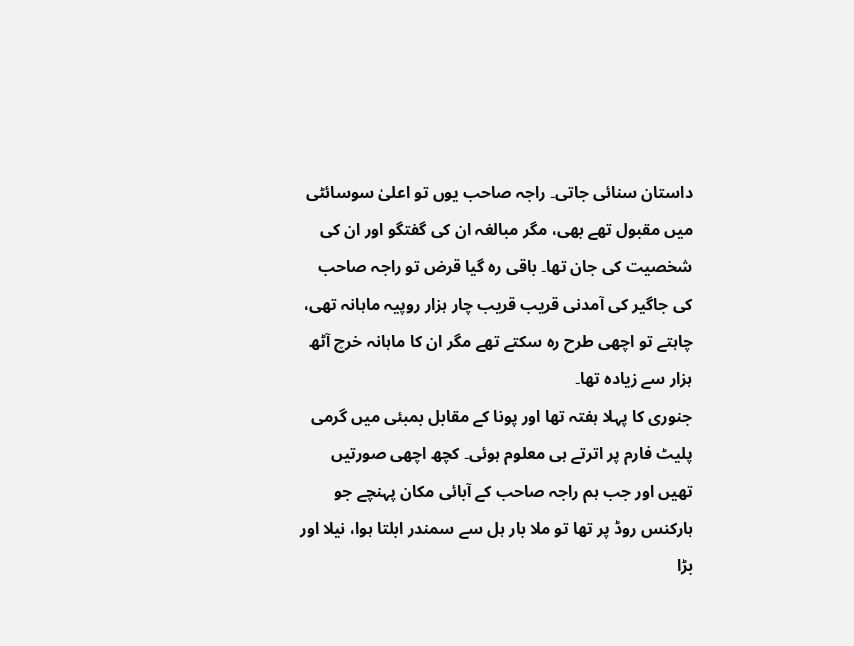داستان سنائی جاتی۔ راجہ صاحب یوں تو اعلیٰ سوسائٹی میں مقبول تھے بھی، مگر مبالغہ ان کی گفتگو اور ان کی شخصیت کی جان تھا۔ باقی رہ گیا قرض تو راجہ صاحب کی جاگیر کی آمدنی قریب قریب چار ہزار روپیہ ماہانہ تھی، چاہتے تو اچھی طرح رہ سکتے تھے مگر ان کا ماہانہ خرچ آٹھ ہزار سے زیادہ تھا۔
جنوری کا پہلا ہفتہ تھا اور پونا کے مقابل بمبئی میں گرمی پلیٹ فارم پر اترتے ہی معلوم ہوئی۔ کچھ اچھی صورتیں تھیں اور جب ہم راجہ صاحب کے آبائی مکان پہنچے جو ہارکنس روڈ پر تھا تو ملا بار ہل سے سمندر ابلتا ہوا، نیلا اور بڑا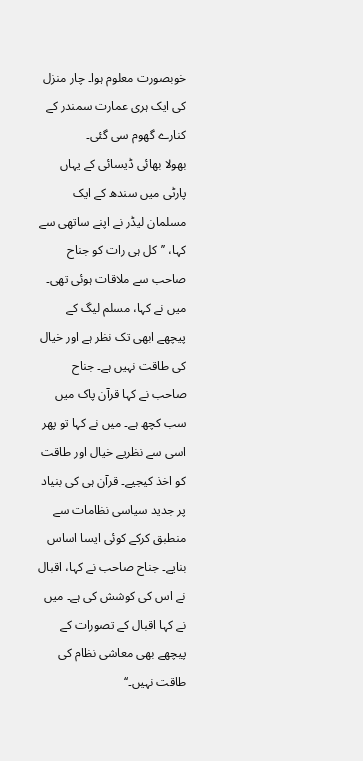خوبصورت معلوم ہوا۔ چار منزل کی ایک ہری عمارت سمندر کے کنارے گھوم سی گئی۔
بھولا بھائی ڈیسائی کے یہاں پارٹی میں سندھ کے ایک مسلمان لیڈر نے اپنے ساتھی سے کہا، ’’کل ہی رات کو جناح صاحب سے ملاقات ہوئی تھی۔ میں نے کہا، مسلم لیگ کے پیچھے ابھی تک نظر ہے اور خیال کی طاقت نہیں ہے۔ جناح صاحب نے کہا قرآن پاک میں سب کچھ ہے۔ میں نے کہا تو پھر اسی سے نظریے خیال اور طاقت کو اخذ کیجیے۔ قرآن ہی کی بنیاد پر جدید سیاسی نظامات سے منطبق کرکے کوئی ایسا اساس بنایے۔ جناح صاحب نے کہا، اقبال نے اس کی کوشش کی ہے۔ میں نے کہا اقبال کے تصورات کے پیچھے بھی معاشی نظام کی طاقت نہیں۔‘‘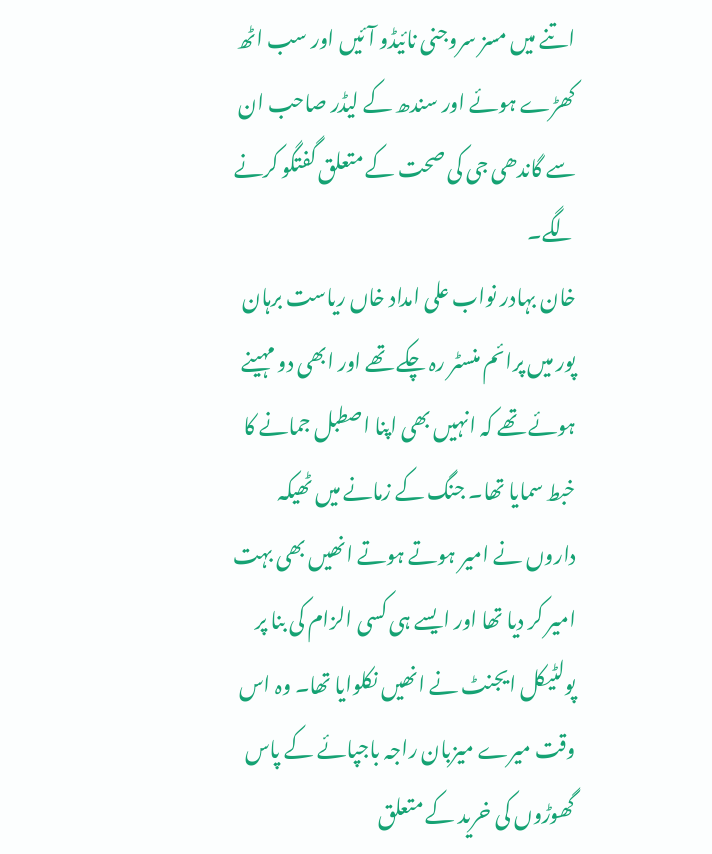اتنے میں مسز سروجنی نائیڈو آئیں اور سب اٹھ کھڑے ہوئے اور سندھ کے لیڈر صاحب ان سے گاندھی جی کی صحت کے متعلق گفتگو کرنے لگے۔
خان بہادر نواب علی امداد خاں ریاست برہان پور میں پرائم منسٹر رہ چکے تھے اور ابھی دو مہینے ہوئے تھے کہ انہیں بھی اپنا اصطبل جمانے کا خبط سمایا تھا۔ جنگ کے زمانے میں ٹھیکہ داروں نے امیر ہوتے ہوتے انھیں بھی بہت امیر کر دیا تھا اور ایسے ہی کسی الزام کی بنا پر پولٹیکل ایجنٹ نے انھیں نکلوایا تھا۔ وہ اس وقت میرے میزبان راجہ باجپائے کے پاس گھوڑوں کی خرید کے متعلق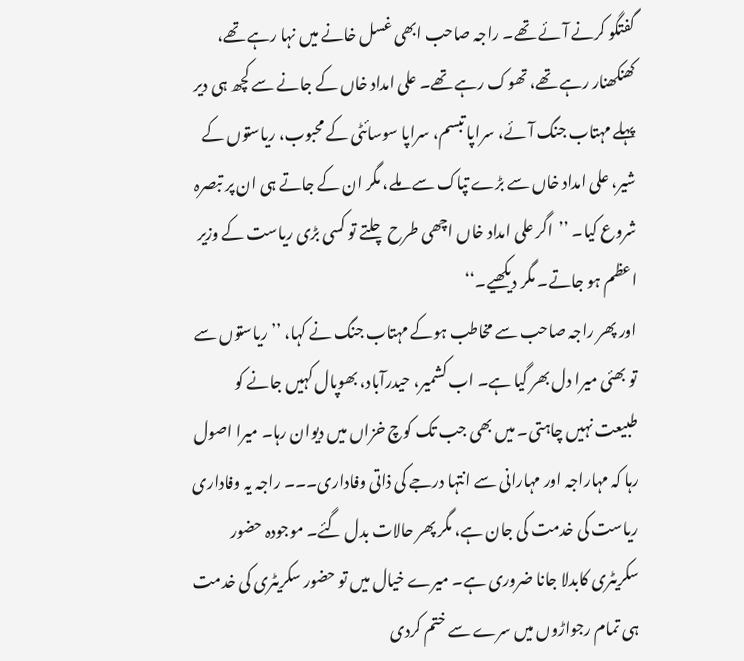گفتگو کرنے آئے تھے۔ راجہ صاحب ابھی غسل خانے میں نہا رہے تھے، کھنکھنار رہے تھے، تھوک رہے تھے۔ علی امداد خاں کے جانے سے کچھ ہی دیر پہلے مہتاب جنگ آئے، سراپا تبسم، سراپا سوسائٹی کے محبوب، ریاستوں کے شیر، علی امداد خاں سے بڑے تپاک سے ملے، مگر ان کے جاتے ہی ان پر تبصرہ شروع کیا۔ ’’اگر علی امداد خاں اچھی طرح چلتے تو کسی بڑی ریاست کے وزیر اعظم ہو جاتے۔ مگر دیکھیے۔‘‘
اور پھر راجہ صاحب سے مخاطب ہوکے مہتاب جنگ نے کہا، ’’ریاستوں سے تو بھئی میرا دل بھر گیا ہے۔ اب کشمیر، حیدرآباد، بھوپال کہیں جانے کو طبیعت نہیں چاہتی۔ میں بھی جب تک کوچ خزاں میں دیوان رہا۔ میرا اصول رہا کہ مہاراجہ اور مہارانی سے انتہا درجے کی ذاتی وفاداری۔۔۔ راجہ یہ وفاداری ریاست کی خدمت کی جان ہے، مگر پھر حالات بدل گئے۔ موجودہ حضور سکریٹری کابدلا جانا ضروری ہے۔ میرے خیال میں تو حضور سکریٹری کی خدمت ہی تمام رجواڑوں میں سرے سے ختم کردی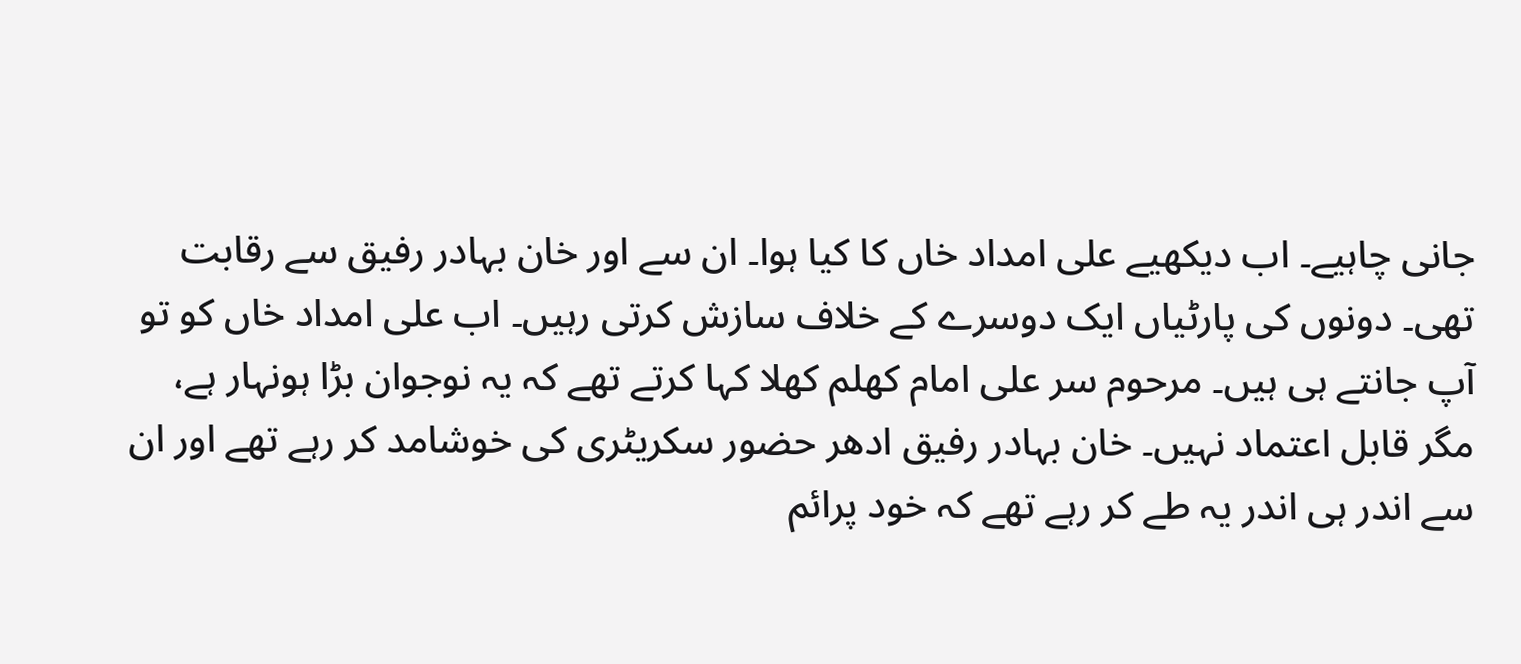جانی چاہیے۔ اب دیکھیے علی امداد خاں کا کیا ہوا۔ ان سے اور خان بہادر رفیق سے رقابت تھی۔ دونوں کی پارٹیاں ایک دوسرے کے خلاف سازش کرتی رہیں۔ اب علی امداد خاں کو تو آپ جانتے ہی ہیں۔ مرحوم سر علی امام کھلم کھلا کہا کرتے تھے کہ یہ نوجوان بڑا ہونہار ہے، مگر قابل اعتماد نہیں۔ خان بہادر رفیق ادھر حضور سکریٹری کی خوشامد کر رہے تھے اور ان سے اندر ہی اندر یہ طے کر رہے تھے کہ خود پرائم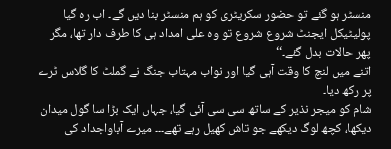منسٹر ہو گئے تو حضور سکریٹری کو ہم منسٹر بنا دیں گے۔ اب رہ گیا پولیٹیکل ایجنٹ شروع شروع تو وہ علی امداد ہی کا طرف دار تھا، مگر پھر حالات بدل گئے۔‘‘
اتنے میں لنچ کا وقت آہی گیا اور نواب مہتاب جنگ نے گملٹ کا گلاس ٹرے پر رکھ دیا۔
شام کو میجر نذیر کے ساتھ سی سی آئی گیا، جہاں ایک بڑا سا گول میدان دیکھا، کچھ لوگ دیکھے جو تاش کھیل رہے تھے۔۔۔ میرے آباواجداد کی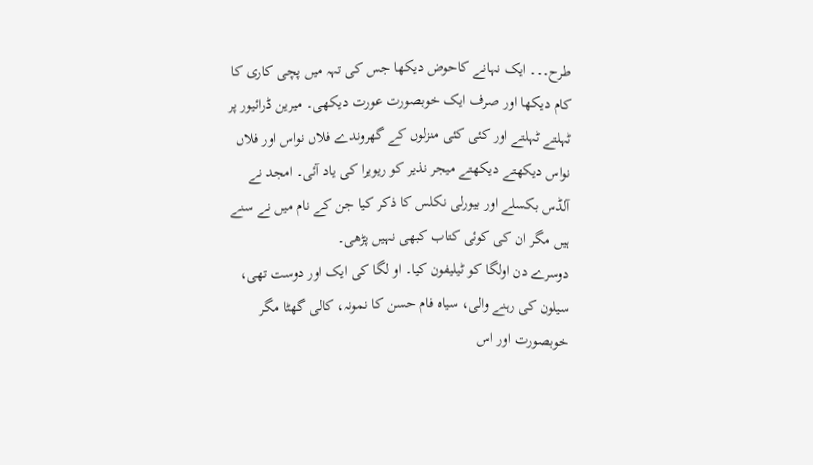طرح۔۔۔ ایک نہانے کاحوض دیکھا جس کی تہہ میں پچی کاری کا کام دیکھا اور صرف ایک خوبصورت عورت دیکھی۔ میرین ڈرائیور پر ٹہلتے ٹہلتے اور کئی کئی منزلوں کے گھروندے فلاں نواس اور فلاں نواس دیکھتے دیکھتے میجر نذیر کو ریویرا کی یاد آئی۔ امجد نے آلڈس بکسلے اور بیورلی نکلس کا ذکر کیا جن کے نام میں نے سنے ہیں مگر ان کی کوئی کتاب کبھی نہیں پڑھی۔
دوسرے دن اولگا کو ٹیلیفون کیا۔ او لگا کی ایک اور دوست تھی، سیلون کی رہنے والی، سیاہ فام حسن کا نمونہ، کالی گھٹا مگر خوبصورت اور اس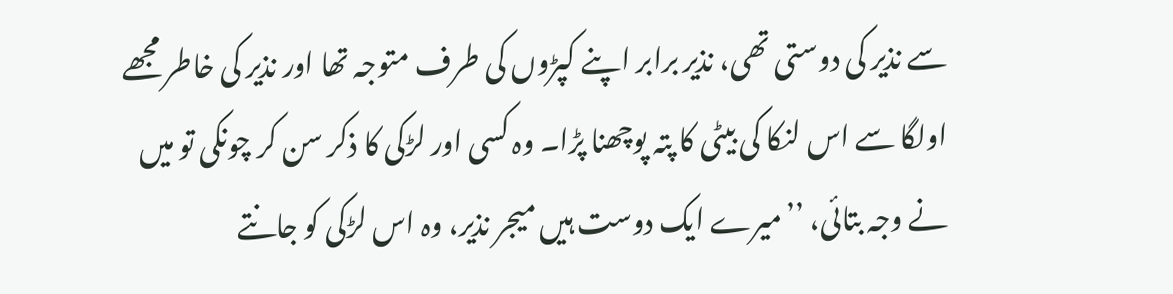سے نذیر کی دوستی تھی، نذیر برابر اپنے کپڑوں کی طرف متوجہ تھا اور نذیر کی خاطر مجھے اولگا سے اس لنکا کی بیٹی کا پتہ پوچھنا پڑا۔ وہ کسی اور لڑکی کا ذکر سن کر چونکی تو میں نے وجہ بتائی، ’’میرے ایک دوست ہیں میجر نذیر، وہ اس لڑکی کو جانتے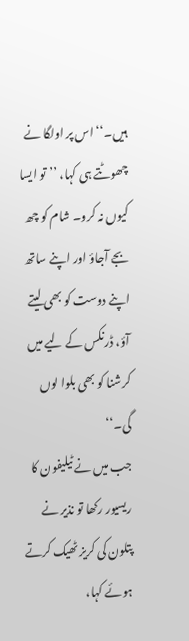ہیں۔‘‘ اس پر اولگا نے چھوٹتے ہی کہا، ’’تو ایسا کیوں نہ کرو۔ شام کو چھ بجے آجاؤ اور اپنے ساتھ اپنے دوست کو بھی لیتے آؤ، ڈرنکس کے لیے میں کرشنا کو بھی بلوا لوں گی۔‘‘
جب میں نے ٹیلیفون کا ریسیور رکھا تو نذیر نے پتلون کی کریز ٹھیک کرتے ہوئے کہا،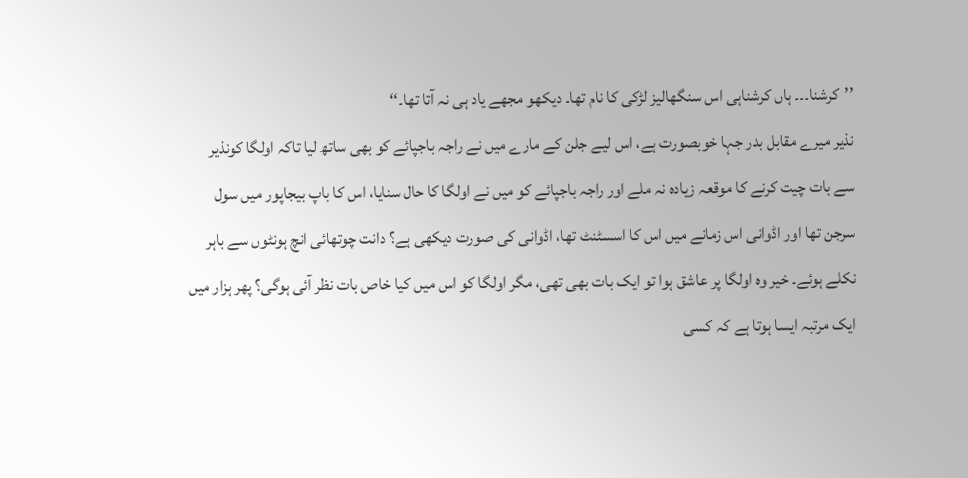’’کرشنا۔۔۔ ہاں کرشناہی اس سنگھالیز لڑکی کا نام تھا۔ دیکھو مجھے یاد ہی نہ آتا تھا۔‘‘
نذیر میرے مقابل بدر جہا خوبصورت ہے، اس لیے جلن کے مارے میں نے راجہ باجپائے کو بھی ساتھ لیا تاکہ اولگا کونذیر سے بات چیت کرنے کا موقعہ زیادہ نہ ملے اور راجہ باجپائے کو میں نے اولگا کا حال سنایا، اس کا باپ بیجاپور میں سول سرجن تھا اور اڈوانی اس زمانے میں اس کا اسسٹنٹ تھا، اڈوانی کی صورت دیکھی ہے؟ دانت چوتھائی انچ ہونٹوں سے باہر نکلے ہوئے۔ خیر وہ اولگا پر عاشق ہوا تو ایک بات بھی تھی، مگر اولگا کو اس میں کیا خاص بات نظر آئی ہوگی؟ پھر ہزار میں ایک مرتبہ ایسا ہوتا ہے کہ کسی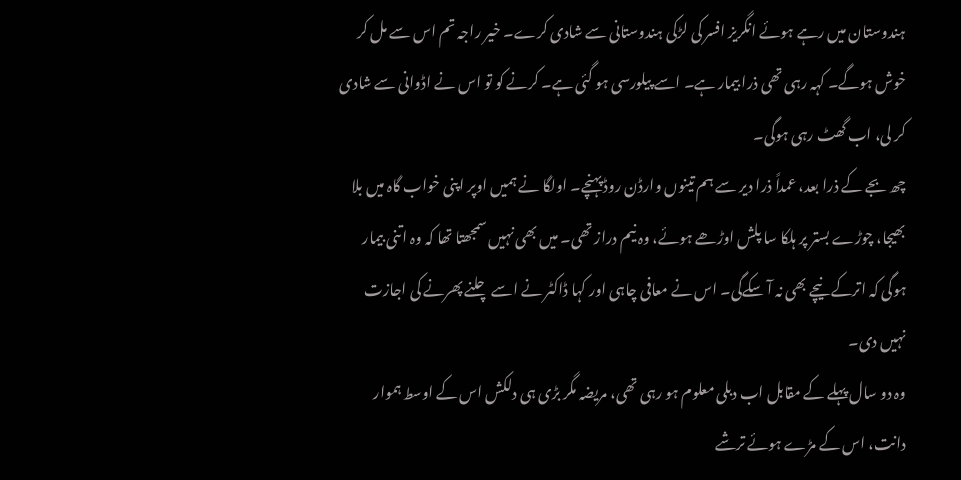ہندوستان میں رہے ہوئے انگریز افسر کی لڑکی ہندوستانی سے شادی کرے۔ خیر راجہ تم اس سے مل کر خوش ہوگے۔ کہہ رہی تھی ذرا بیمار ہے۔ اسے پیلورسی ہو گئی ہے۔ کرنے کو تو اس نے اڈوانی سے شادی کر لی، اب گھٹ رہی ہوگی۔
چھ بجے کے ذرا بعد، عمداً ذرا دیر سے ہم تینوں وارڈن روڈ پہنچے۔ اولگا نے ہمیں اوپر اپنی خواب گاہ میں بلا بھیجا، چوڑے بستر پر ہلکا سا پلش اوڑھے ہوئے، وہ نیم دراز تھی۔ میں بھی نہیں سمجھتا تھا کہ وہ اتنی بیمار ہوگی کہ اترکے نیچے بھی نہ آ سکےگی۔ اس نے معافی چاہی اور کہا ڈاکٹر نے اسے چلنے پھرنے کی اجازت نہیں دی۔
وہ دو سال پہلے کے مقابل اب دبلی معلوم ہو رہی تھی، مریضہ مگر بڑی ہی دلکش اس کے اوسط ہموار دانت، اس کے مڑے ہوئے ترشے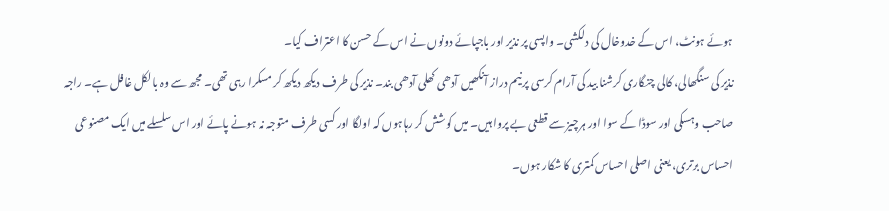ہوئے ہونٹ، اس کے خدوخال کی دلکشی۔ واپسی پر نذیر اور باجپائے دونوں نے اس کے حسن کا اعتراف کیا۔
نذیر کی سنگھالی، کالی چنگاری کرشنا بید کی آرام کرسی پر نیم دراز آنکھیں آدھی کھلی آدھی بند۔ نذیر کی طرف دیکھ دیکھ کر مسکرا رہی تھی۔ مجھ سے وہ بالکل غافل ہے۔ راجہ صاحب وہسکی اور سوڈا کے سوا اور ہرچیز سے قطعی بے پروا ہیں۔ میں کوشش کر رہاہوں کہ اولگا اور کسی طرف متوجہ نہ ہونے پائے اور اس سلسلے میں ایک مصنوعی احساس برتری، یعنی اصلی احساس کمتری کا شکار ہوں۔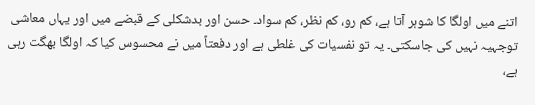اتنے میں اولگا کا شوہر آتا ہے، کم رو، کم نظر، کم سواد۔ حسن اور بدشکلی کے قبضے میں اور یہاں معاشی توجہیہ نہیں کی جاسکتی۔ یہ تو نفسیات کی غلطی ہے اور دفعتاً میں نے محسوس کیا کہ اولگا بھگت رہی ہے،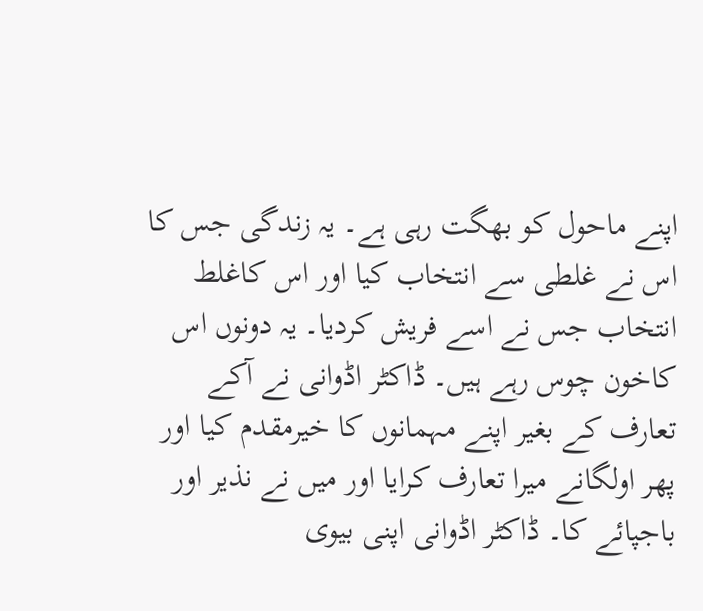اپنے ماحول کو بھگت رہی ہے۔ یہ زندگی جس کا اس نے غلطی سے انتخاب کیا اور اس کاغلط انتخاب جس نے اسے فریش کردیا۔ یہ دونوں اس کاخون چوس رہے ہیں۔ ڈاکٹر اڈوانی نے آکے تعارف کے بغیر اپنے مہمانوں کا خیرمقدم کیا اور پھر اولگانے میرا تعارف کرایا اور میں نے نذیر اور باجپائے کا۔ ڈاکٹر اڈوانی اپنی بیوی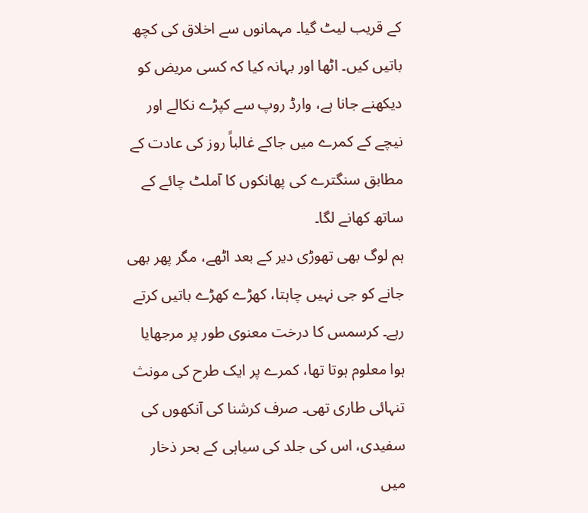کے قریب لیٹ گیا۔ مہمانوں سے اخلاق کی کچھ باتیں کیں۔ اٹھا اور بہانہ کیا کہ کسی مریض کو دیکھنے جانا ہے، وارڈ روپ سے کپڑے نکالے اور نیچے کے کمرے میں جاکے غالباً روز کی عادت کے مطابق سنگترے کی پھانکوں کا آملٹ چائے کے ساتھ کھانے لگا۔
ہم لوگ بھی تھوڑی دیر کے بعد اٹھے، مگر پھر بھی جانے کو جی نہیں چاہتا، کھڑے کھڑے باتیں کرتے رہے۔ کرسمس کا درخت معنوی طور پر مرجھایا ہوا معلوم ہوتا تھا، کمرے پر ایک طرح کی مونث تنہائی طاری تھی۔ صرف کرشنا کی آنکھوں کی سفیدی، اس کی جلد کی سیاہی کے بحر ذخار میں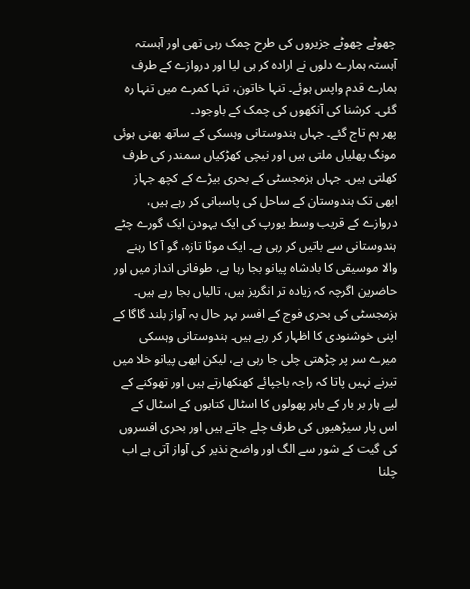چھوٹے چھوٹے جزیروں کی طرح چمک رہی تھی اور آہستہ آہستہ ہمارے دلوں نے ارادہ کر ہی لیا اور دروازے کے طرف ہمارے قدم واپس ہوئے۔ تنہا خاتون، تنہا کمرے میں تنہا رہ گئی۔ کرشنا کی آنکھوں کی چمک کے باوجود۔
پھر ہم تاج گئے۔ جہاں ہندوستانی وہسکی کے ساتھ بھنی ہوئی مونگ پھلیاں ملتی ہیں اور نیچی کھڑکیاں سمندر کی طرف کھلتی ہیں۔ جہاں ہزمجسٹی کے بحری بیڑے کے کچھ جہاز ابھی تک ہندوستان کے ساحل کی پاسبانی کر رہے ہیں، دروازے کے قریب وسط یورپ کی ایک یہودن ایک گورے چٹے ہندوستانی سے باتیں کر رہی ہے۔ ایک موٹا تازہ، گو آ کا رہنے والا موسیقی کا بادشاہ پیانو بجا رہا ہے، طوفانی انداز میں اور حاضرین اگرچہ کہ زیادہ تر انگریز ہیں، تالیاں بجا رہے ہیں۔ ہزمجسٹی کی بحری فوج کے افسر بہر حال بہ آواز بلند گاگا کے اپنی خوشنودی کا اظہار کر رہے ہیں۔ ہندوستانی وہسکی میرے سر پر چڑھتی چلی جا رہی ہے، لیکن ابھی پیانو خلا میں تیرنے نہیں پاتا کہ راجہ باجپائے کھنکھارتے ہیں اور تھوکنے کے لیے ہار بر بار کے باہر پھولوں کا اسٹال کتابوں کے اسٹال کے اس پار سیڑھیوں کی طرف چلے جاتے ہیں اور بحری افسروں کی گیت کے شور سے الگ اور واضح نذیر کی آواز آتی ہے اب چلنا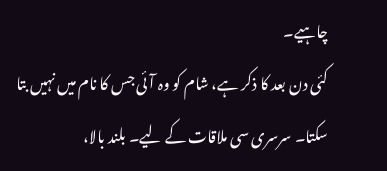چاہیے۔
کئی دن بعد کا ذکر ہے، شام کو وہ آئی جس کا نام میں نہیں بتا سکتا۔ سرسری سی ملاقات کے لیے۔ بلند بالا،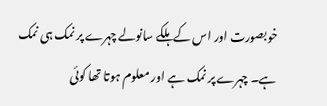خوبصورت اور اس کے ہلکے سانولے چہرے پر نمک ہی نمک ہے۔ چہرے پر نمک ہے اور معلوم ہوتا تھا کوئی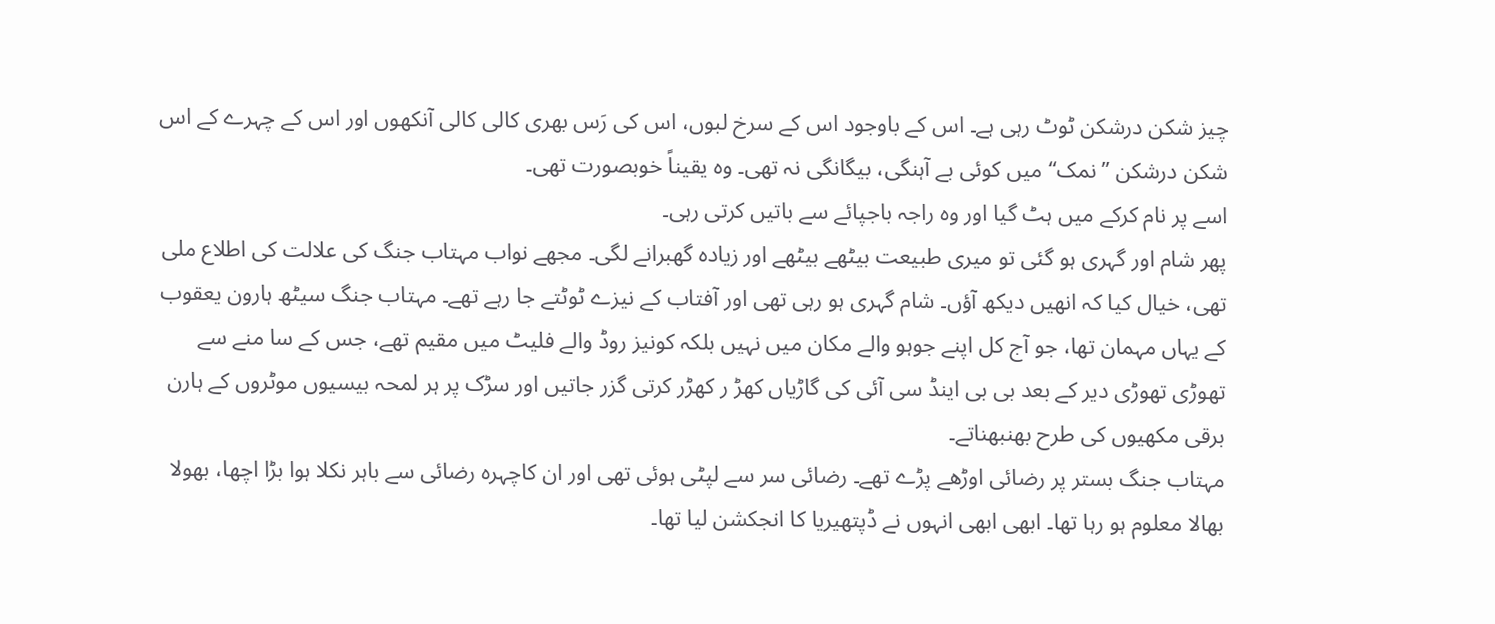چیز شکن درشکن ٹوٹ رہی ہے۔ اس کے باوجود اس کے سرخ لبوں، اس کی رَس بھری کالی کالی آنکھوں اور اس کے چہرے کے اس شکن درشکن ’’نمک‘‘ میں کوئی بے آہنگی، بیگانگی نہ تھی۔ وہ یقیناً خوبصورت تھی۔
اسے پر نام کرکے میں ہٹ گیا اور وہ راجہ باجپائے سے باتیں کرتی رہی۔
پھر شام اور گہری ہو گئی تو میری طبیعت بیٹھے بیٹھے اور زیادہ گھبرانے لگی۔ مجھے نواب مہتاب جنگ کی علالت کی اطلاع ملی تھی، خیال کیا کہ انھیں دیکھ آؤں۔ شام گہری ہو رہی تھی اور آفتاب کے نیزے ٹوٹتے جا رہے تھے۔ مہتاب جنگ سیٹھ ہارون یعقوب کے یہاں مہمان تھا، جو آج کل اپنے جوہو والے مکان میں نہیں بلکہ کونیز روڈ والے فلیٹ میں مقیم تھے، جس کے سا منے سے تھوڑی تھوڑی دیر کے بعد بی بی اینڈ سی آئی کی گاڑیاں کھڑ ر کھڑر کرتی گزر جاتیں اور سڑک پر ہر لمحہ بیسیوں موٹروں کے ہارن برقی مکھیوں کی طرح بھنبھناتے۔
مہتاب جنگ بستر پر رضائی اوڑھے پڑے تھے۔ رضائی سر سے لپٹی ہوئی تھی اور ان کاچہرہ رضائی سے باہر نکلا ہوا بڑا اچھا، بھولا بھالا معلوم ہو رہا تھا۔ ابھی ابھی انہوں نے ڈپتھیریا کا انجکشن لیا تھا۔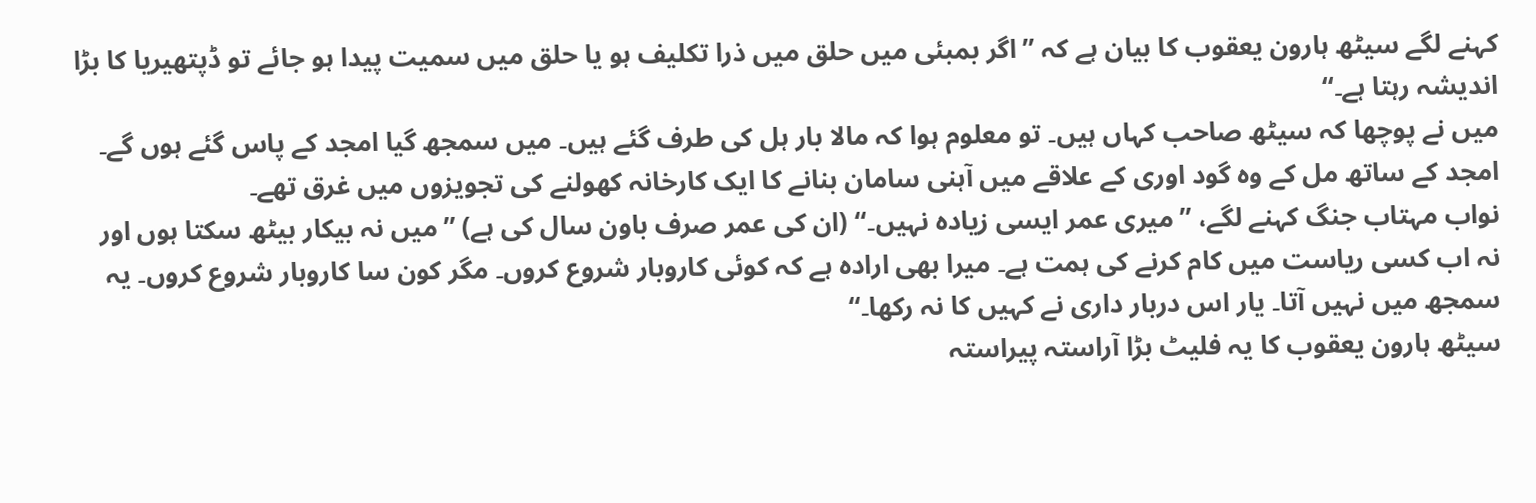کہنے لگے سیٹھ ہارون یعقوب کا بیان ہے کہ ’’اگر بمبئی میں حلق میں ذرا تکلیف ہو یا حلق میں سمیت پیدا ہو جائے تو ڈپتھیریا کا بڑا اندیشہ رہتا ہے۔‘‘
میں نے پوچھا کہ سیٹھ صاحب کہاں ہیں۔ تو معلوم ہوا کہ مالا بار ہل کی طرف گئے ہیں۔ میں سمجھ گیا امجد کے پاس گئے ہوں گے۔ امجد کے ساتھ مل کے وہ گود اوری کے علاقے میں آہنی سامان بنانے کا ایک کارخانہ کھولنے کی تجویزوں میں غرق تھے۔
نواب مہتاب جنگ کہنے لگے، ’’میری عمر ایسی زیادہ نہیں۔‘‘ (ان کی عمر صرف باون سال کی ہے) ’’میں نہ بیکار بیٹھ سکتا ہوں اور نہ اب کسی ریاست میں کام کرنے کی ہمت ہے۔ میرا بھی ارادہ ہے کہ کوئی کاروبار شروع کروں۔ مگر کون سا کاروبار شروع کروں۔ یہ سمجھ میں نہیں آتا۔ یار اس دربار داری نے کہیں کا نہ رکھا۔‘‘
سیٹھ ہارون یعقوب کا یہ فلیٹ بڑا آراستہ پیراستہ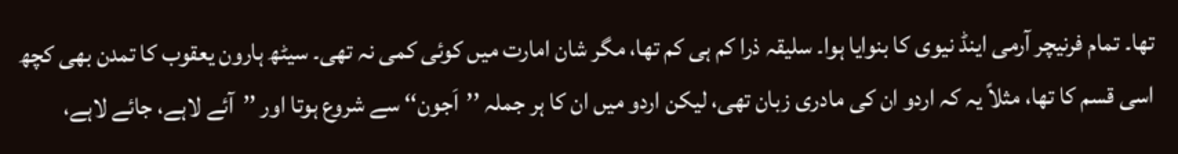تھا۔ تمام فرنیچر آرمی اینڈ نیوی کا بنوایا ہوا۔ سلیقہ ذرا کم ہی کم تھا، مگر شان امارت میں کوئی کمی نہ تھی۔ سیٹھ ہارون یعقوب کا تمدن بھی کچھ اسی قسم کا تھا، مثلاً یہ کہ اردو ان کی مادری زبان تھی، لیکن اردو میں ان کا ہر جملہ ’’اَجون‘‘ سے شروع ہوتا اور ’’آئے لاہے، جائے لاہے،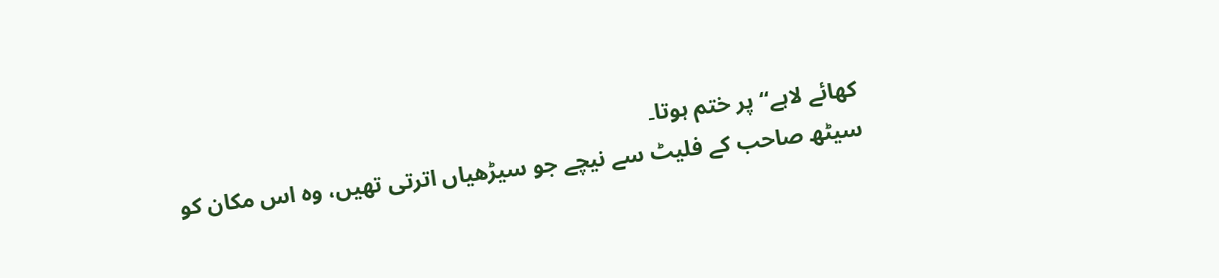کھائے لاہے‘‘ پر ختم ہوتا۔
سیٹھ صاحب کے فلیٹ سے نیچے جو سیڑھیاں اترتی تھیں، وہ اس مکان کو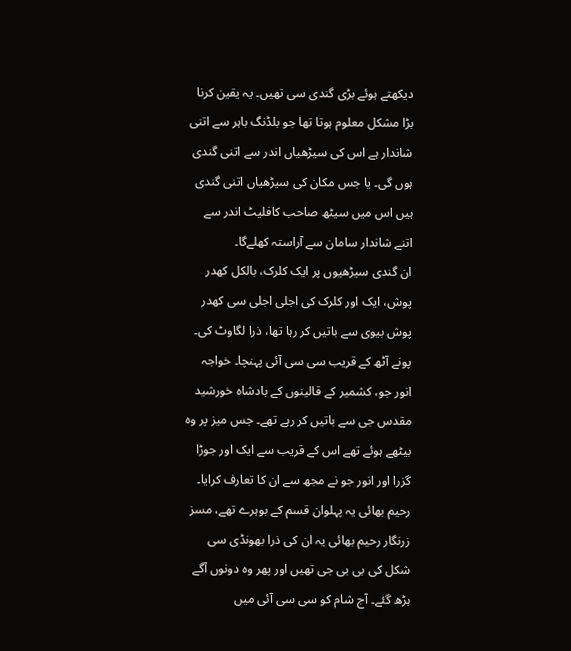دیکھتے ہوئے بڑی گندی سی تھیں۔ یہ یقین کرنا بڑا مشکل معلوم ہوتا تھا جو بلڈنگ باہر سے اتنی شاندار ہے اس کی سیڑھیاں اندر سے اتنی گندی ہوں گی۔ یا جس مکان کی سیڑھیاں اتنی گندی ہیں اس میں سیٹھ صاحب کافلیٹ اندر سے اتنے شاندار سامان سے آراستہ کھلےگا۔
ان گندی سیڑھیوں پر ایک کلرک، بالکل کھدر پوش، ایک اور کلرک کی اجلی اجلی سی کھدر پوش بیوی سے باتیں کر رہا تھا، ذرا لگاوٹ کی۔
پونے آٹھ کے قریب سی سی آئی پہنچا۔ خواجہ انور جو، کشمیر کے قالینوں کے بادشاہ خورشید مقدس جی سے باتیں کر رہے تھے۔ جس میز پر وہ بیٹھے ہوئے تھے اس کے قریب سے ایک اور جوڑا گزرا اور انور جو نے مجھ سے ان کا تعارف کرایا۔ رحیم بھائی یہ پہلوان قسم کے بوہرے تھے، مسز زرنگار رحیم بھائی یہ ان کی ذرا بھونڈی سی شکل کی بی بی جی تھیں اور پھر وہ دونوں آگے بڑھ گئے۔ آج شام کو سی سی آئی میں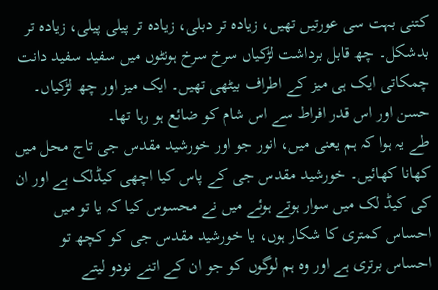کتنی بہت سی عورتیں تھیں، زیادہ تر دبلی، زیادہ تر پیلی پیلی، زیادہ تر بدشکل۔ چھ قابل برداشت لڑکیاں سرخ سرخ ہونٹوں میں سفید سفید دانت چمکاتی ایک ہی میز کے اطراف بیٹھی تھیں۔ ایک میز اور چھ لڑکیاں۔ حسن اور اس قدر افراط سے اس شام کو ضائع ہو رہا تھا۔
طے یہ ہوا کہ ہم یعنی میں، انور جو اور خورشید مقدس جی تاج محل میں کھانا کھائیں۔ خورشید مقدس جی کے پاس کیا اچھی کیڈلک ہے اور ان کی کیڈ لک میں سوار ہوتے ہوئے میں نے محسوس کیا کہ یا تو میں احساس کمتری کا شکار ہوں، یا خورشید مقدس جی کو کچھ تو احساس برتری ہے اور وہ ہم لوگوں کو جو ان کے اتنے نودو لیتے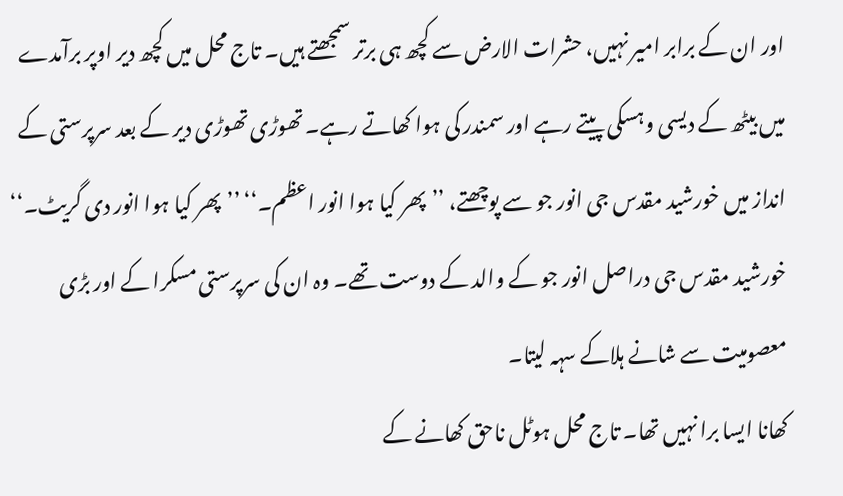اور ان کے برابر امیر نہیں، حشرات الارض سے کچھ ہی برتر سمجھتے ہیں۔ تاج محل میں کچھ دیر اوپر برآمدے میں بیٹھ کے دیسی وہسکی پیتے رہے اور سمندر کی ہوا کھاتے رہے۔ تھوڑی تھوڑی دیر کے بعد سرپرستی کے انداز میں خورشید مقدس جی انور جو سے پوچھتے، ’’پھر کیا ہوا انور اعظم۔‘‘ ’’پھر کیا ہوا انور دی گریٹ۔‘‘ خورشید مقدس جی دراصل انور جو کے والد کے دوست تھے۔ وہ ان کی سرپرستی مسکرا کے اور بڑی معصومیت سے شانے ہلاکے سہہ لیتا۔
کھانا ایسا برا نہیں تھا۔ تاج محل ہوٹل ناحق کھانے کے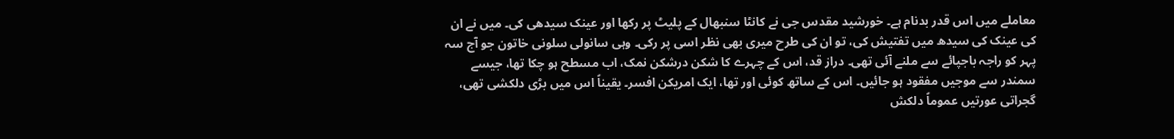معاملے میں اس قدر بدنام ہے۔ خورشید مقدس جی نے کانٹا سنبھال کے پلیٹ پر رکھا اور عینک سیدھی کی۔ میں نے ان کی عینک کی سیدھ میں تفتیش کی، تو ان کی طرح میری بھی نظر اسی پر رکی۔ وہی سانولی سلونی خاتون جو آج سہ پہر کو راجہ باجپائے سے ملنے آئی تھی۔ دراز قد، اس کے چہرے کا شکن درشکن نمک، اب مسطح ہو چکا تھا، جیسے سمندر سے موجیں مفقود ہو جائیں۔ اس کے ساتھ کوئی اور تھا، ایک امریکن افسر۔ یقیناً اس میں بڑی دلکشی تھی، گجراتی عورتیں عموماً دلکش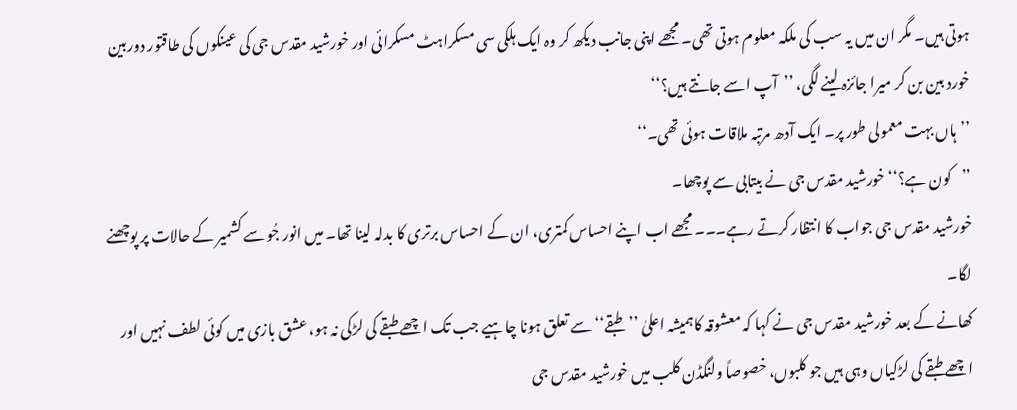ہوتی ہیں۔ مگر ان میں یہ سب کی ملکہ معلوم ہوتی تھی۔ مجھے اپنی جانب دیکھ کر وہ ایک ہلکی سی مسکراہٹ مسکرائی اور خورشید مقدس جی کی عینکوں کی طاقتور دوربین خورد بین بن کر میرا جائزہ لینے لگی، ’’آپ اسے جانتے ہیں؟‘‘
’’ہاں بہت معمولی طور پر۔ ایک آدھ مرتبہ ملاقات ہوئی تھی۔‘‘
’’کون ہے؟‘‘ خورشید مقدس جی نے بیتابی سے پوچھا۔
خورشید مقدس جی جواب کا انتظار کرتے رہے۔۔۔ مجھے اب اپنے احساس کمتری، ان کے احساس برتری کا بدلہ لینا تھا۔ میں انور جُو سے کشمیر کے حالات پر پوچھنے لگا۔
کھانے کے بعد خورشید مقدس جی نے کہا کہ معشوقہ کاہمیشہ اعلیٰ ’’طبقے‘‘ سے تعلق ہونا چاہیے جب تک اچھے طبقے کی لڑکی نہ ہو، عشق بازی میں کوئی لطف نہیں اور اچھے طبقے کی لڑکیاں وہی ہیں جو کلبوں، خصوصاً ولنگڈن کلب میں خورشید مقدس جی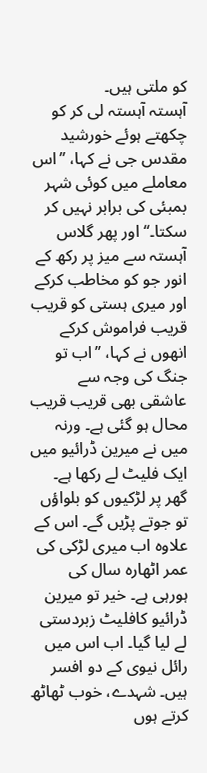کو ملتی ہیں۔
آہستہ آہستہ لی کر کو چکھتے ہوئے خورشید مقدس جی نے کہا، ’’اس معاملے میں کوئی شہر بمبئی کی برابر نہیں کر سکتا۔‘‘ اور پھر گلاس آہستہ سے میز پر رکھ کے انور جو کو مخاطب کرکے اور میری ہستی کو قریب قریب فراموش کرکے انھوں نے کہا، ’’اب تو جنگ کی وجہ سے عاشقی بھی قریب قریب محال ہو گئی ہے۔ ورنہ میں نے میرین ڈرائیو میں ایک فلیٹ لے رکھا ہے۔ گھر پر لڑکیوں کو بلواؤں تو جوتے پڑیں گے۔ اس کے علاوہ اب میری لڑکی کی عمر اٹھارہ سال کی ہورہی ہے۔ خیر تو میرین ڈرائیو کافلیٹ زبردستی لے لیا گیا۔ اب اس میں رائل نیوی کے دو افسر ہیں۔ شہدے، خوب ٹھاٹھ کرتے ہوں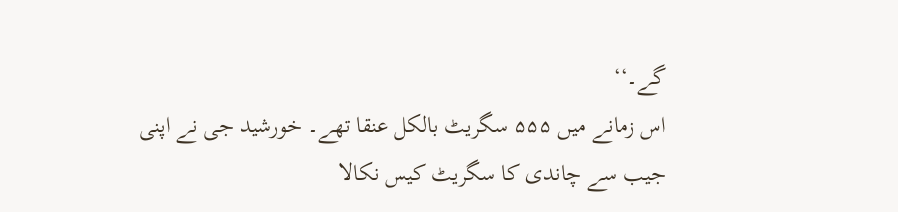گے۔‘‘
اس زمانے میں ۵۵۵ سگریٹ بالکل عنقا تھے۔ خورشید جی نے اپنی جیب سے چاندی کا سگریٹ کیس نکالا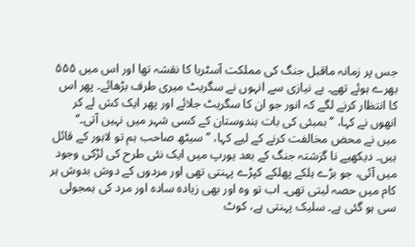جس پر زمانہ ماقبل جنگ کی مملکت آسٹریا کا نقشہ تھا اور اس میں ۵۵۵ بھرے ہوئے تھے۔ بے نیازی سے انہوں نے سگریٹ میری طرف بڑھائے۔ پھر اس کا انتظار کرنے لگے کہ انور جو ان کا سگریٹ جلائے اور پھر ایک کش لے کر انھوں نے کہا، ’’بمبئی کی بات ہندوستان کے کسی شہر میں نہیں آتی۔‘‘
میں نے محض مخالفت کرنے کے لیے کہا، ’’سیٹھ صاحب ہم تو لاہور کے قائل ہیں۔ دیکھیے نا گزشتہ جنگ کے بعد یورپ میں ایک نئی طرح کی لڑکی وجود میں آئی، جو بڑے ہلکے پھلکے کپڑے پہنتی تھی اور مردوں کے دوش بدوش ہر کام میں حصہ لیتی تھی۔ اب تو وہ اور بھی زیادہ سادہ اور مرد کی ہمجولی سی ہو گئی ہے۔ سلیک پہنتی ہے، کوٹ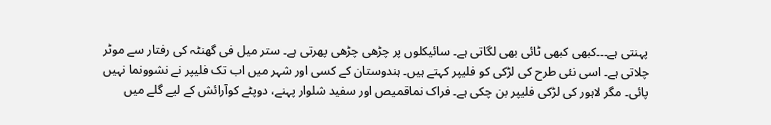پہنتی ہے۔۔۔کبھی کبھی ٹائی بھی لگاتی ہے۔ سائیکلوں پر چڑھی چڑھی پھرتی ہے۔ ستر میل فی گھنٹہ کی رفتار سے موٹر چلاتی ہے۔ اسی نئی طرح کی لڑکی کو فلیپر کہتے ہیں۔ ہندوستان کے کسی اور شہر میں اب تک فلیپر نے نشوونما نہیں پائی۔ مگر لاہور کی لڑکی فلیپر بن چکی ہے۔ فراک نماقمیص اور سفید شلوار پہنے، دوپٹے کوآرائش کے لیے گلے میں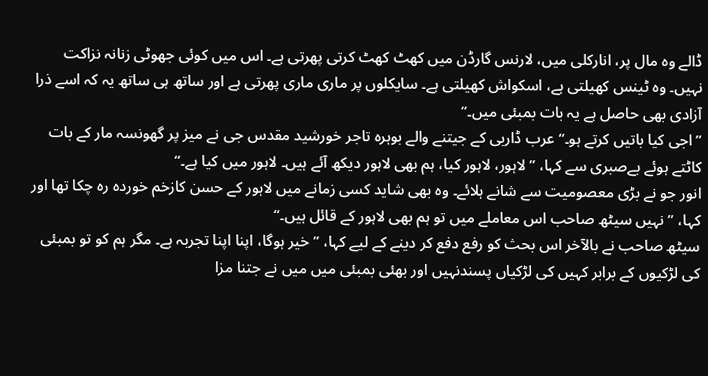ڈالے وہ مال پر، انارکلی میں، لارنس گارڈن میں کھٹ کھٹ کرتی پھرتی ہے۔ اس میں کوئی جھوٹی زنانہ نزاکت نہیں۔ وہ ٹینس کھیلتی ہے، اسکواش کھیلتی ہے۔ سایکلوں پر ماری ماری پھرتی ہے اور ساتھ ہی ساتھ یہ کہ اسے ذرا آزادی بھی حاصل ہے یہ بات بمبئی میں۔‘‘
’’اجی کیا باتیں کرتے ہو۔‘‘ عرب ڈاربی کے جیتنے والے بوہرہ تاجر خورشید مقدس جی نے میز پر گھونسہ مار کے بات کاٹتے ہوئے بےصبری سے کہا، ’’لاہور، لاہور کیا، ہم بھی لاہور دیکھ آئے ہیں۔ لاہور میں کیا ہے۔‘‘
انور جو نے بڑی معصومیت سے شانے ہلائے۔ وہ بھی شاید کسی زمانے میں لاہور کے حسن کازخم خوردہ رہ چکا تھا اور کہا، ’’نہیں سیٹھ صاحب اس معاملے میں تو ہم بھی لاہور کے قائل ہیں۔‘‘
سیٹھ صاحب نے بالآخر اس بحث کو رفع دفع کر دینے کے لیے کہا، ’’خیر ہوگا، اپنا اپنا تجربہ ہے۔ مگر ہم کو تو بمبئی کی لڑکیوں کے برابر کہیں کی لڑکیاں پسندنہیں اور بھئی بمبئی میں میں نے جتنا مزا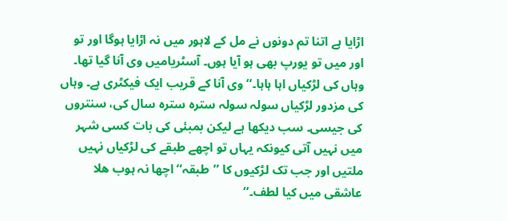اڑایا ہے اتنا تم دونوں نے مل کے لاہور میں نہ اڑایا ہوگا اور تو اور میں تو یورپ بھی ہو آیا ہوں۔ آسٹریامیں وی آنا گیا تھا۔ وہاں کی لڑکیاں اہا ہاہا۔‘‘ وی آنا کے قریب ایک فیکٹری ہے۔ وہاں کی مزدور لڑکیاں سولہ سولہ سترہ سترہ سال کی، سنتروں کی جیسی۔ سب دیکھا ہے لیکن بمبئی کی بات کسی شہر میں نہیں آتی کیونکہ یہاں تو اچھے طبقے کی لڑکیاں نہیں ملتیں اور جب تک لڑکیوں کا ’’طبقہ‘‘ اچھا نہ ہوب ھلا عاشقی میں کیا لطف۔‘‘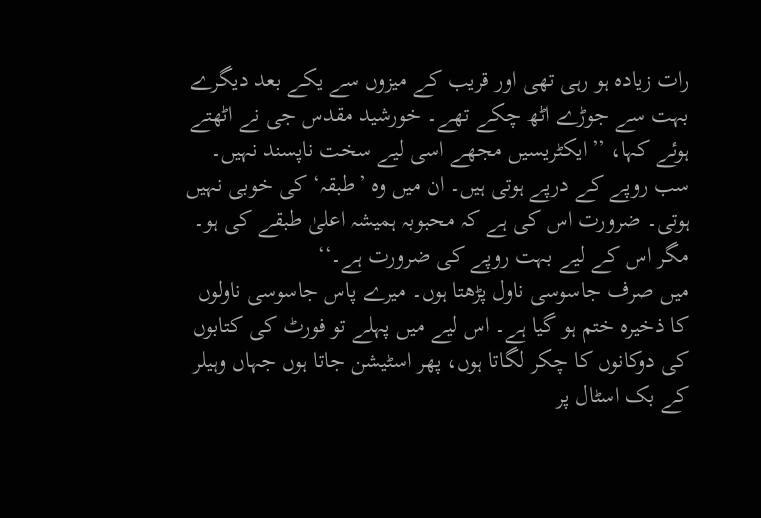رات زیادہ ہو رہی تھی اور قریب کے میزوں سے یکے بعد دیگرے بہت سے جوڑے اٹھ چکے تھے۔ خورشید مقدس جی نے اٹھتے ہوئے کہا، ’’ایکٹریسیں مجھے اسی لیے سخت ناپسند نہیں۔ سب روپے کے درپے ہوتی ہیں۔ ان میں وہ ’طبقہ‘ کی خوبی نہیں ہوتی۔ ضرورت اس کی ہے کہ محبوبہ ہمیشہ اعلیٰ طبقے کی ہو۔ مگر اس کے لیے بہت روپے کی ضرورت ہے۔‘‘
میں صرف جاسوسی ناول پڑھتا ہوں۔ میرے پاس جاسوسی ناولوں کا ذخیرہ ختم ہو گیا ہے۔ اس لیے میں پہلے تو فورٹ کی کتابوں کی دوکانوں کا چکر لگاتا ہوں، پھر اسٹیشن جاتا ہوں جہاں وہیلر کے بک اسٹال پر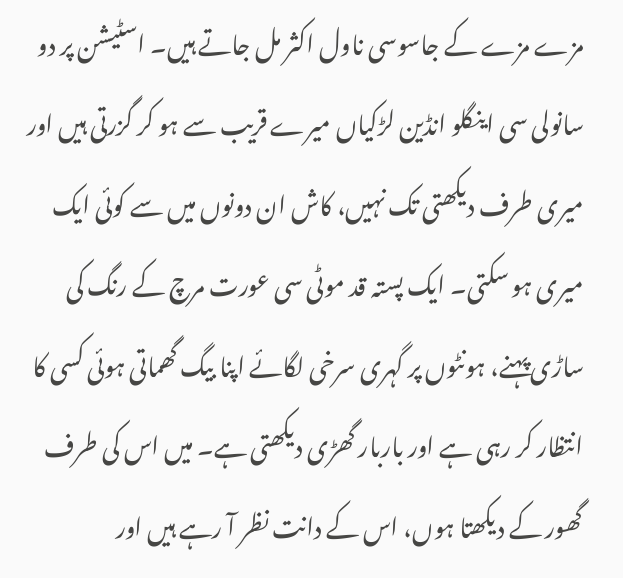مزے مزے کے جاسوسی ناول اکثر مل جاتے ہیں۔ اسٹیشن پر دو سانولی سی اینگلو انڈین لڑکیاں میرے قریب سے ہو کر گزرتی ہیں اور میری طرف دیکھتی تک نہیں، کاش ان دونوں میں سے کوئی ایک میری ہو سکتی۔ ایک پستہ قد موٹی سی عورت مرچ کے رنگ کی ساڑی پہنے، ہونٹوں پر گہری سرخی لگائے اپنا بیگ گھماتی ہوئی کسی کا انتظار کر رہی ہے اور باربار گھڑی دیکھتی ہے۔ میں اس کی طرف گھور کے دیکھتا ہوں، اس کے دانت نظر آ رہے ہیں اور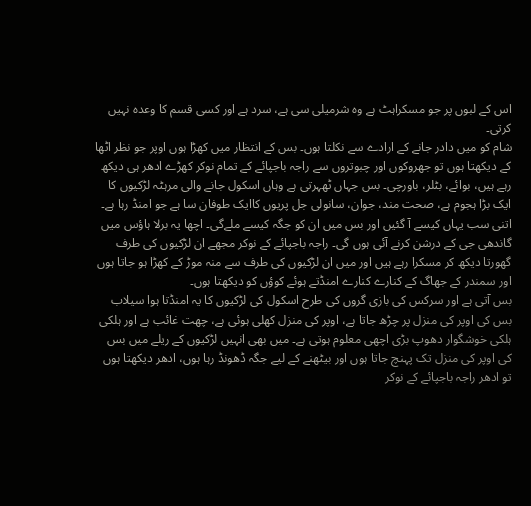اس کے لبوں پر جو مسکراہٹ ہے وہ شرمیلی سی ہے، سرد ہے اور کسی قسم کا وعدہ نہیں کرتی۔
شام کو میں دادر جانے کے ارادے سے نکلتا ہوں۔ بس کے انتظار میں کھڑا ہوں اوپر جو نظر اٹھا کے دیکھتا ہوں تو جھروکوں اور چبوتروں سے راجہ باجپائے کے تمام نوکر کھڑے ادھر ہی دیکھ رہے ہیں، بوائے، بٹلر، باورچی۔ بس جہاں ٹھہرتی ہے وہاں اسکول جانے والی مرہٹہ لڑکیوں کا ایک بڑا ہجوم ہے، صحت مند، جوان، سانولی جل پریوں کاایک طوفان سا ہے جو امنڈ رہا ہے۔ اتنی سب یہاں کیسے آ گئیں اور بس میں ان کو جگہ کیسے ملےگی۔ اچھا یہ برلا ہاؤس میں گاندھی جی کے درشن کرنے آئی ہوں گی۔ راجہ باجپائے کے نوکر مجھے ان لڑکیوں کی طرف گھورتا دیکھ کر مسکرا رہے ہیں اور میں ان لڑکیوں کی طرف سے منہ موڑ کے کھڑا ہو جاتا ہوں اور سمندر کے جھاگ کے کنارے کنارے امنڈتے ہوئے کوؤں کو دیکھتا ہوں۔
بس آتی ہے اور سرکس کی بازی گروں کی طرح اسکول کی لڑکیوں کا یہ امنڈتا ہوا سیلاب بس کی اوپر کی منزل پر چڑھ جاتا ہے، اوپر کی منزل کھلی ہوئی ہے، چھت غائب ہے اور ہلکی ہلکی خوشگوار دھوپ بڑی اچھی معلوم ہوتی ہے۔ میں بھی انہیں لڑکیوں کے ریلے میں بس کی اوپر کی منزل تک پہنچ جاتا ہوں اور بیٹھنے کے لیے جگہ ڈھونڈ رہا ہوں، ادھر دیکھتا ہوں تو ادھر راجہ باجپائے کے نوکر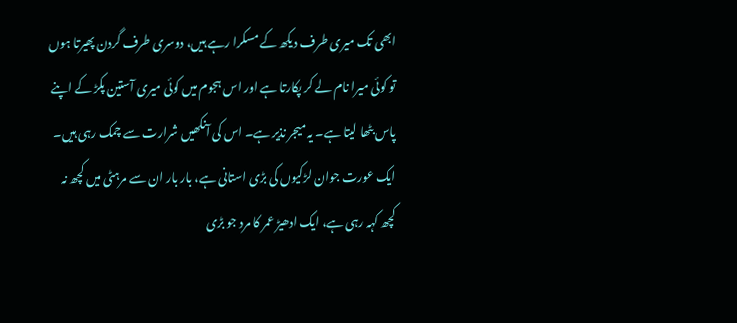ابھی تک میری طرف دیکھ کے مسکرا رہے ہیں، دوسری طرف گردن پھیرتا ہوں تو کوئی میرا نام لے کر پکارتا ہے اور اس ہجوم میں کوئی میری آستین پکڑ کے اپنے پاس بٹھا لیتا ہے۔ یہ میجر نذیر ہے۔ اس کی آنکھیں شرارت سے چمک رہی ہیں۔
ایک عورت جوان لڑکیوں کی بڑی استانی ہے، بار بار ان سے مرہٹی میں کچھ نہ کچھ کہہ رہی ہے، ایک ادھیڑ عمر کا مرد جو بڑی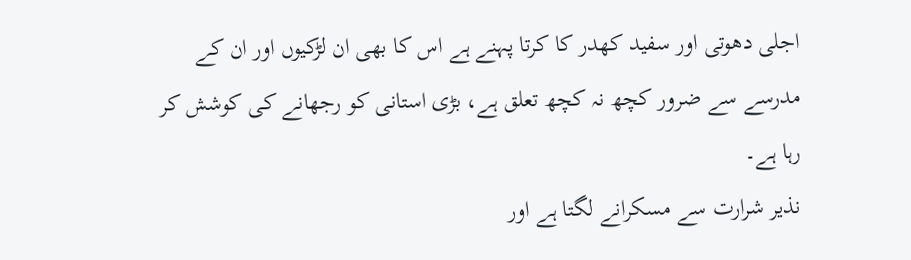اجلی دھوتی اور سفید کھدر کا کرتا پہنے ہے اس کا بھی ان لڑکیوں اور ان کے مدرسے سے ضرور کچھ نہ کچھ تعلق ہے، بڑی استانی کو رجھانے کی کوشش کر رہا ہے۔
نذیر شرارت سے مسکرانے لگتا ہے اور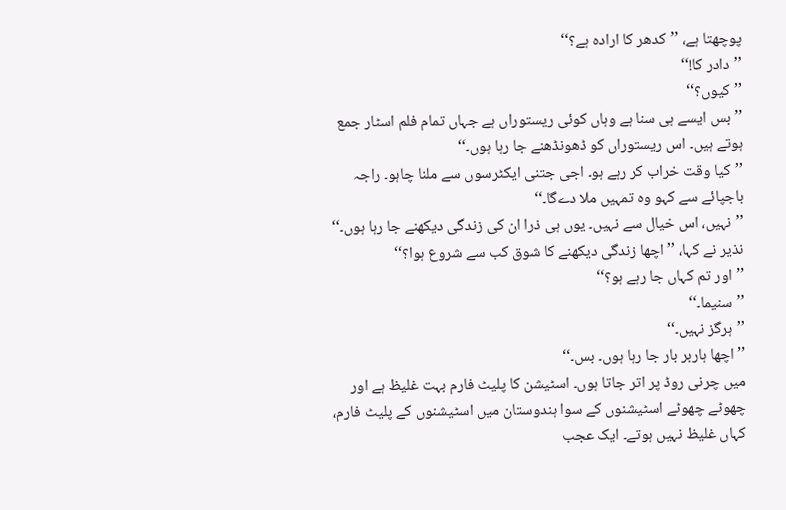پوچھتا ہے، ’’کدھر کا ارادہ ہے؟‘‘
’’دادر کا!‘‘
’’کیوں؟‘‘
’’بس ایسے ہی سنا ہے وہاں کوئی ریستوراں ہے جہاں تمام فلم اسٹار جمع ہوتے ہیں۔ اس ریستوراں کو ڈھونڈھنے جا رہا ہوں۔‘‘
’’کیا وقت خراب کر رہے ہو۔ اجی جتنی ایکٹرسوں سے ملنا چاہو۔ راجہ باجپائے سے کہو وہ تمہیں ملا دےگا۔‘‘
’’نہیں، اس خیال سے نہیں۔ یوں ہی ذرا ان کی زندگی دیکھنے جا رہا ہوں۔‘‘
نذیر نے کہا، ’’اچھا زندگی دیکھنے کا شوق کب سے شروع ہوا؟‘‘
’’اور تم کہاں جا رہے ہو؟‘‘
’’سنیما۔‘‘
’’ہرگز نہیں۔‘‘
’’اچھا ہاربر بار جا رہا ہوں۔ بس۔‘‘
میں چرنی روڈ پر اتر جاتا ہوں۔ اسٹیشن کا پلیٹ فارم بہت غلیظ ہے اور چھوٹے چھوٹے اسٹیشنوں کے سوا ہندوستان میں اسٹیشنوں کے پلیٹ فارم، کہاں غلیظ نہیں ہوتے۔ ایک عجب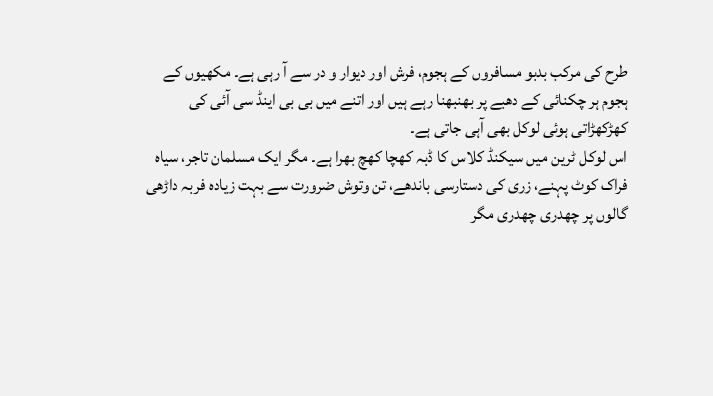طرح کی مرکب بدبو مسافروں کے ہجوم، فرش اور دیوار و در سے آ رہی ہے۔ مکھیوں کے ہجوم ہر چکنائی کے دھبے پر بھنبھنا رہے ہیں اور اتنے میں بی بی اینڈ سی آئی کی کھڑکھڑاتی ہوئی لوکل بھی آہی جاتی ہے۔
اس لوکل ٹرین میں سیکنڈ کلاس کا ڈبہ کھچا کھچ بھرا ہے۔ مگر ایک مسلمان تاجر، سیاہ فراک کوٹ پہنے، زری کی دستارسی باندھے، تن وتوش ضرورت سے بہت زیادہ فربہ داڑھی گالوں پر چھدری چھدری مگر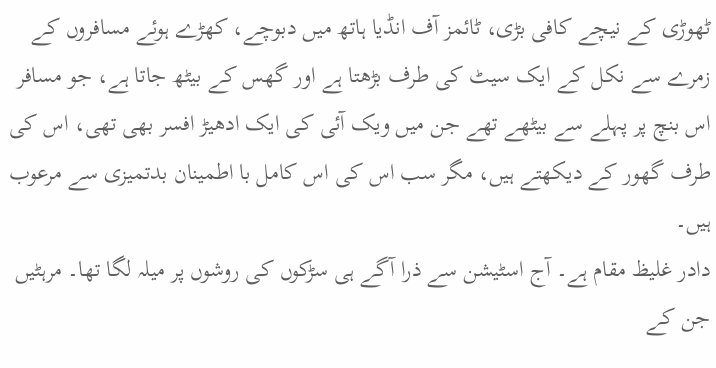ٹھوڑی کے نیچے کافی بڑی، ٹائمز آف انڈیا ہاتھ میں دبوچے، کھڑے ہوئے مسافروں کے زمرے سے نکل کے ایک سیٹ کی طرف بڑھتا ہے اور گھس کے بیٹھ جاتا ہے، جو مسافر اس بنچ پر پہلے سے بیٹھے تھے جن میں ویک آئی کی ایک ادھیڑ افسر بھی تھی، اس کی طرف گھور کے دیکھتے ہیں، مگر سب اس کی اس کامل با اطمینان بدتمیزی سے مرعوب ہیں۔
دادر غلیظ مقام ہے۔ آج اسٹیشن سے ذرا آگے ہی سڑکوں کی روشوں پر میلہ لگا تھا۔ مرہٹیں جن کے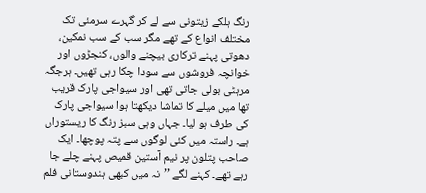رنگ ہلکے زیتونی سے لے کر گہرے سرمئی تک مختلف انواع کے تھے مگر سب کے سب نمکین، دھوتی پہنے ترکاری بیچنے والوں، کنجڑوں اور خوانچہ فروشوں سے سودا چکا رہی تھیں۔ ہرجگہ مرہٹی بولی جاتی تھی اور سیواجی پارک قریب تھا میں میلے کا تماشا دیکھتا ہوا سیواجی پارک کی طرف ہو لیا۔ جہاں وہی سبز رنگ کا ریستوراں ہے۔ راستہ میں کئی لوگوں سے پتہ پوچھا۔ ایک صاحب پتلون پر نیم آستین قمیص پہنے چلے جا رہے تھے۔ کہنے لگے ’’نہ میں کبھی ہندوستانی فلم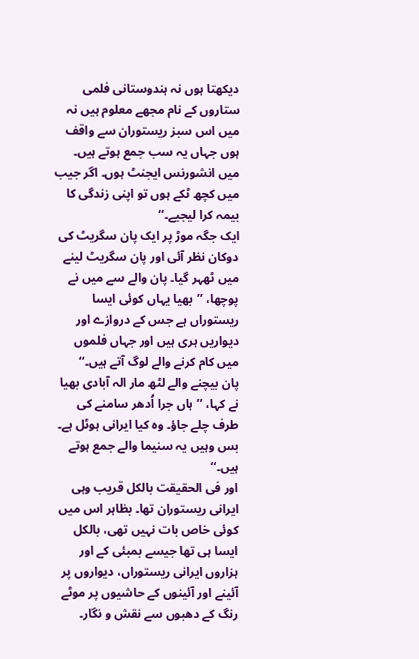دیکھتا ہوں نہ ہندوستانی فلمی ستاروں کے نام مجھے معلوم ہیں نہ میں اس سبز ریستوران سے واقف ہوں جہاں یہ سب جمع ہوتے ہیں۔ میں انشورنس ایجنٹ ہوں۔ اگر جیب میں کچھ ٹکے ہوں تو اپنی زندگی کا بیمہ کرا لیجیے۔‘‘
ایک جگہ موڑ پر ایک پان سگریٹ کی دوکان نظر آئی اور پان سگریٹ لینے میں ٹھہر گیا۔ پان والے سے میں نے پوچھا، ’’بھیا یہاں کوئی ایسا ریستوراں ہے جس کے دروازے اور دیواریں ہری ہیں اور جہاں فلموں میں کام کرنے والے لوگ آتے ہیں۔‘‘
پان بیچنے والے لٹھ مار الہ آبادی بھیا نے کہا، ’’ہاں جرا اُدھر سامنے کی طرف چلے جاؤ۔ وہ کیا ایرانی ہوٹل ہے۔ بس وہیں یہ سنیما والے جمع ہوتے ہیں۔‘‘
اور فی الحقیقت بالکل قریب وہی ایرانی ریستوران تھا۔ بظاہر اس میں کوئی خاص بات نہیں تھی، بالکل ایسا ہی تھا جیسے بمبئی کے اور ہزاروں ایرانی ریستوراں، دیواروں پر آئینے اور آئینوں کے حاشیوں پر موٹے رنگ کے دھبوں سے نقش و نگار۔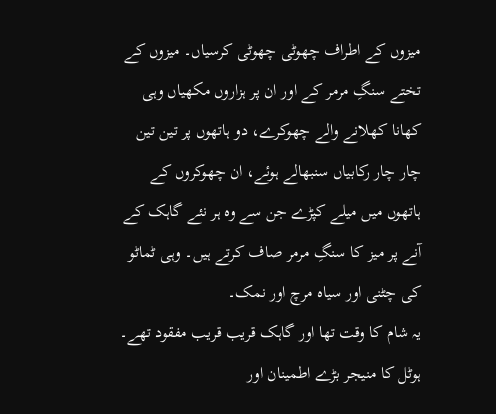میزوں کے اطراف چھوٹی چھوٹی کرسیاں۔ میزوں کے تختے سنگِ مرمر کے اور ان پر ہزاروں مکھیاں وہی کھانا کھلانے والے چھوکرے، دو ہاتھوں پر تین تین چار چار رکابیاں سنبھالے ہوئے، ان چھوکروں کے ہاتھوں میں میلے کپڑے جن سے وہ ہر نئے گاہک کے آنے پر میز کا سنگِ مرمر صاف کرتے ہیں۔ وہی ٹماٹو کی چٹنی اور سیاہ مرچ اور نمک۔
یہ شام کا وقت تھا اور گاہک قریب قریب مفقود تھے۔ ہوٹل کا منیجر بڑے اطمینان اور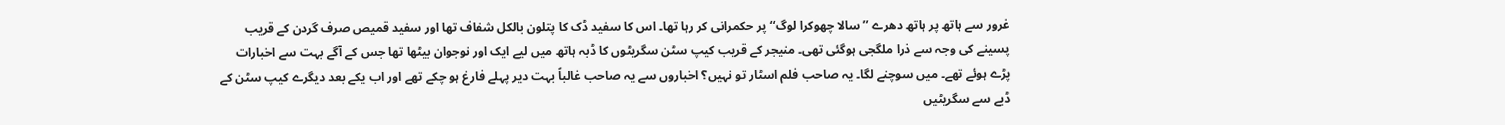غرور سے ہاتھ پر ہاتھ دھرے ’’سالا چھوکرا لوگ‘‘ پر حکمرانی کر رہا تھا۔ اس کا سفید ڈک کا پتلون بالکل شفاف تھا اور سفید قمیص صرف گردن کے قریب پسینے کی وجہ سے ذرا ملگجی ہوگئی تھی۔ منیجر کے قریب کیپ سٹن سگریٹوں کا ڈبہ ہاتھ میں لیے ایک اور نوجوان بیٹھا تھا جس کے آگے بہت سے اخبارات پڑے ہوئے تھے۔ میں سوچنے لگا۔ یہ صاحب فلم اسٹار تو نہیں؟ اخباروں سے یہ صاحب غالباً بہت دیر پہلے فارغ ہو چکے تھے اور اب یکے بعد دیگرے کیپ سٹن کے ڈبے سے سگریٹیں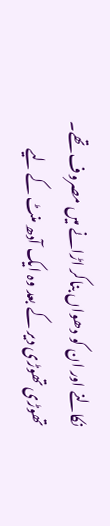نکالنے اور ان کو دھواں بناکر اڑانے میں مصروف تھے۔ تھوڑی تھوڑی دیر کے بعد وہ ایک آدھ منٹ کے لیے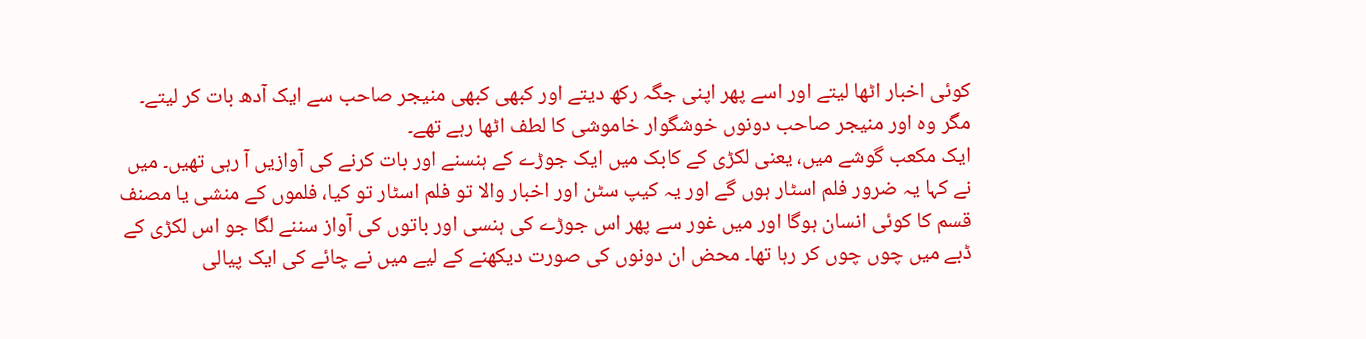کوئی اخبار اٹھا لیتے اور اسے پھر اپنی جگہ رکھ دیتے اور کبھی کبھی منیجر صاحب سے ایک آدھ بات کر لیتے۔ مگر وہ اور منیجر صاحب دونوں خوشگوار خاموشی کا لطف اٹھا رہے تھے۔
ایک مکعب گوشے میں، یعنی لکڑی کے کابک میں ایک جوڑے کے ہنسنے اور بات کرنے کی آوازیں آ رہی تھیں۔ میں نے کہا یہ ضرور فلم اسٹار ہوں گے اور یہ کیپ سٹن اور اخبار والا تو فلم اسٹار تو کیا، فلموں کے منشی یا مصنف قسم کا کوئی انسان ہوگا اور میں غور سے پھر اس جوڑے کی ہنسی اور باتوں کی آواز سننے لگا جو اس لکڑی کے ڈبے میں چوں چوں کر رہا تھا۔ محض ان دونوں کی صورت دیکھنے کے لیے میں نے چائے کی ایک پیالی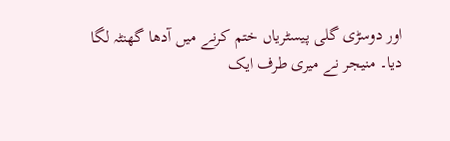اور دوسڑی گلی پیسٹریاں ختم کرنے میں آدھا گھنٹہ لگا دیا۔ منیجر نے میری طرف ایک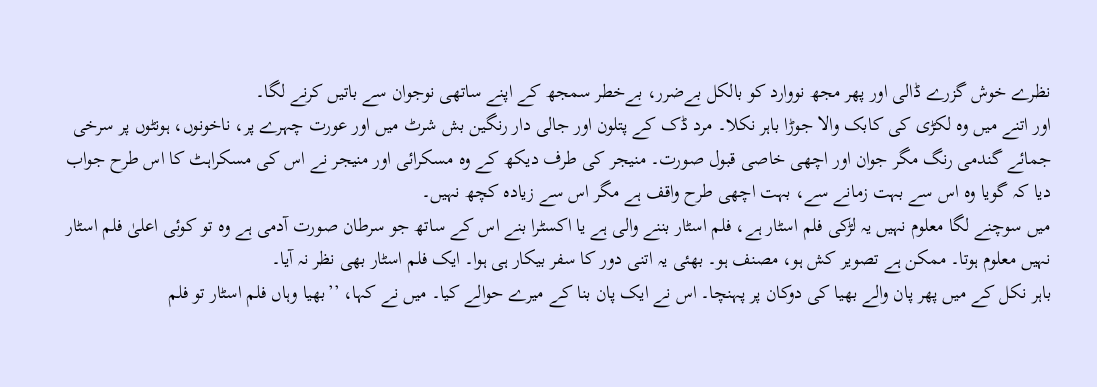نظرے خوش گزرے ڈالی اور پھر مجھ نووارد کو بالکل بےضرر، بےخطر سمجھ کے اپنے ساتھی نوجوان سے باتیں کرنے لگا۔
اور اتنے میں وہ لکڑی کی کابک والا جوڑا باہر نکلا۔ مرد ڈک کے پتلون اور جالی دار رنگین بش شرٹ میں اور عورت چہرے پر، ناخونوں، ہونٹوں پر سرخی جمائے گندمی رنگ مگر جوان اور اچھی خاصی قبول صورت۔ منیجر کی طرف دیکھ کے وہ مسکرائی اور منیجر نے اس کی مسکراہٹ کا اس طرح جواب دیا کہ گویا وہ اس سے بہت زمانے سے، بہت اچھی طرح واقف ہے مگر اس سے زیادہ کچھ نہیں۔
میں سوچنے لگا معلوم نہیں یہ لڑکی فلم اسٹار ہے، فلم اسٹار بننے والی ہے یا اکسٹرا بنے اس کے ساتھ جو سرطان صورت آدمی ہے وہ تو کوئی اعلیٰ فلم اسٹار نہیں معلوم ہوتا۔ ممکن ہے تصویر کش ہو، مصنف ہو۔ بھئی یہ اتنی دور کا سفر بیکار ہی ہوا۔ ایک فلم اسٹار بھی نظر نہ آیا۔
باہر نکل کے میں پھر پان والے بھیا کی دوکان پر پہنچا۔ اس نے ایک پان بنا کے میرے حوالے کیا۔ میں نے کہا، ’’بھیا وہاں فلم اسٹار تو فلم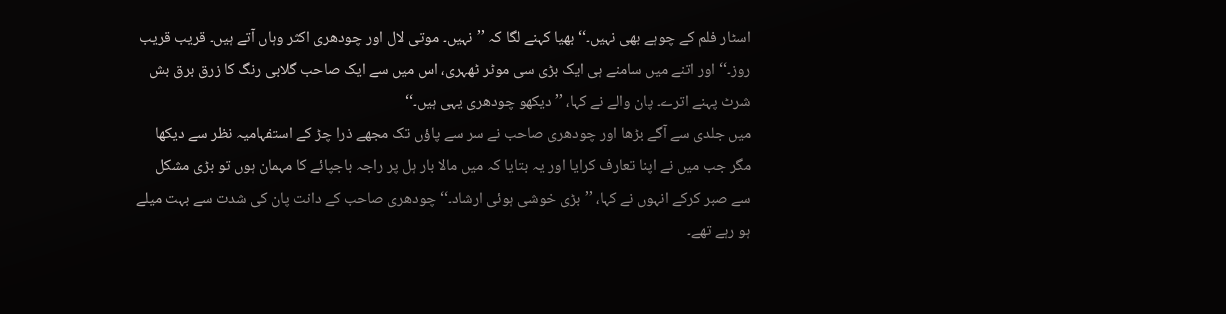اسٹار فلم کے چوہے بھی نہیں۔‘‘ بھیا کہنے لگا کہ ’’نہیں۔ موتی لال اور چودھری اکثر وہاں آتے ہیں۔ قریب قریب روز۔‘‘ اور اتنے میں سامنے ہی ایک بڑی سی موٹر ٹھہری، اس میں سے ایک صاحب گلابی رنگ کا زرق برق بش شرٹ پہنے اترے۔ پان والے نے کہا، ’’دیکھو چودھری یہی ہیں۔‘‘
میں جلدی سے آگے بڑھا اور چودھری صاحب نے سر سے پاؤں تک مجھے ذرا چڑ کے استفہامیہ نظر سے دیکھا مگر جب میں نے اپنا تعارف کرایا اور یہ بتایا کہ میں مالا بار ہل پر راجہ باجپائے کا مہمان ہوں تو بڑی مشکل سے صبر کرکے انہوں نے کہا، ’’بڑی خوشی ہوئی ارشاد۔‘‘ چودھری صاحب کے دانت پان کی شدت سے بہت میلے ہو رہے تھے۔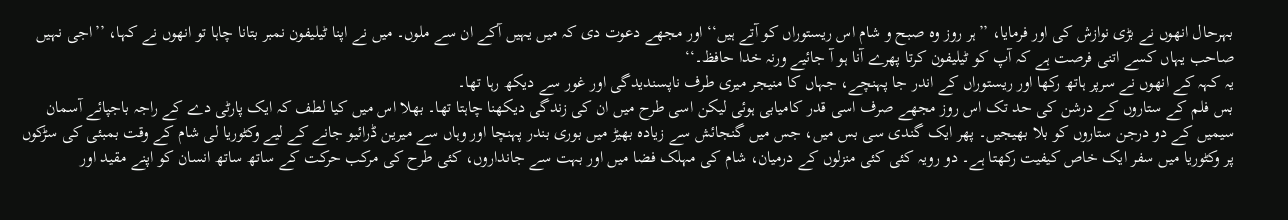بہرحال انھوں نے بڑی نوازش کی اور فرمایا، ’’ہر روز وہ صبح و شام اس ریستوراں کو آتے ہیں‘‘ اور مجھے دعوت دی کہ میں یہیں آکے ان سے ملوں۔ میں نے اپنا ٹیلیفون نمبر بتانا چاہا تو انھوں نے کہا، ’’اجی نہیں صاحب یہاں کسے اتنی فرصت ہے کہ آپ کو ٹیلیفون کرتا پھرے آنا ہو آ جائیے ورنہ خدا حافظ۔‘‘
یہ کہہ کے انھوں نے سرپر ہاتھ رکھا اور ریستوراں کے اندر جا پہنچے، جہاں کا منیجر میری طرف ناپسندیدگی اور غور سے دیکھ رہا تھا۔
بس فلم کے ستاروں کے درشن کی حد تک اس روز مجھے صرف اسی قدر کامیابی ہوئی لیکن اسی طرح میں ان کی زندگی دیکھنا چاہتا تھا۔ بھلا اس میں کیا لطف کہ ایک پارٹی دے کے راجہ باجپائے آسمان سیمیں کے دو درجن ستاروں کو بلا بھیجیں۔ پھر ایک گندی سی بس میں، جس میں گنجائش سے زیادہ بھیڑ میں بوری بندر پہنچا اور وہاں سے میرین ڈرائیو جانے کے لیے وکٹوریا لی شام کے وقت بمبئی کی سڑکوں پر وکٹوریا میں سفر ایک خاص کیفیت رکھتا ہے۔ دو رویہ کئی کئی منزلوں کے درمیان، شام کی مہلک فضا میں اور بہت سے جانداروں، کئی طرح کی مرکب حرکت کے ساتھ ساتھ انسان کو اپنے مقید اور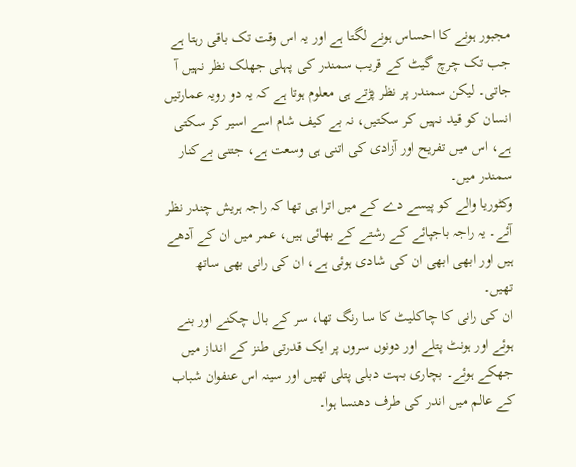مجبور ہونے کا احساس ہونے لگتا ہے اور یہ اس وقت تک باقی رہتا ہے جب تک چرچ گیٹ کے قریب سمندر کی پہلی جھلک نظر نہیں آ جاتی۔ لیکن سمندر پر نظر پڑتے ہی معلوم ہوتا ہے کہ یہ دو رویہ عمارتیں انسان کو قید نہیں کر سکتیں، نہ بے کیف شام اسے اسیر کر سکتی ہے، اس میں تفریح اور آزادی کی اتنی ہی وسعت ہے، جتنی بےکنار سمندر میں۔
وکٹوریا والے کو پیسے دے کے میں اترا ہی تھا کہ راجہ ہریش چندر نظر آئے۔ یہ راجہ باجپائے کے رشتے کے بھائی ہیں، عمر میں ان کے آدھے ہیں اور ابھی ابھی ان کی شادی ہوئی ہے، ان کی رانی بھی ساتھ تھیں۔
ان کی رانی کا چاکلیٹ کا سا رنگ تھا، سر کے بال چکنے اور بنے ہوئے اور ہونٹ پتلے اور دونوں سروں پر ایک قدرتی طنز کے انداز میں جھکے ہوئے۔ بچاری بہت دبلی پتلی تھیں اور سینہ اس عنفوان شباب کے عالم میں اندر کی طرف دھنسا ہوا۔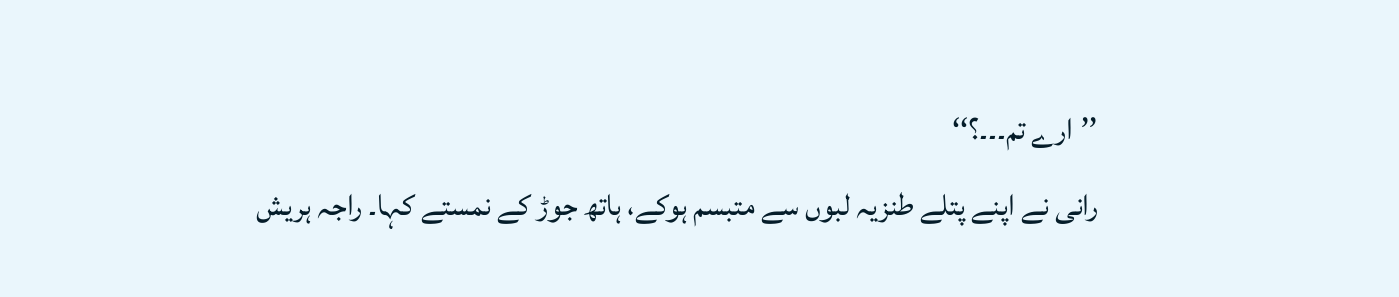’’ارے تم۔۔۔؟‘‘
رانی نے اپنے پتلے طنزیہ لبوں سے متبسم ہوکے، ہاتھ جوڑ کے نمستے کہا۔ راجہ ہریش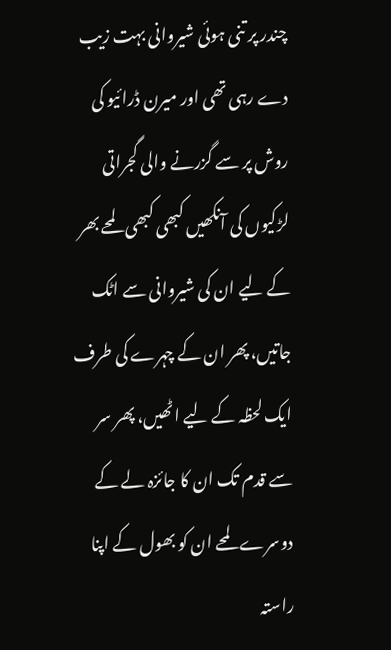چندر پر تنی ہوئی شیروانی بہت زیب دے رہی تھی اور میرن ڈرائیو کی روش پر سے گزرنے والی گجراتی لڑکیوں کی آنکھیں کبھی کبھی لمحے بھر کے لیے ان کی شیروانی سے اٹک جاتیں، پھر ان کے چہرے کی طرف ایک لحظہ کے لیے اٹھیں، پھر سر سے قدم تک ان کا جائزہ لے کے دوسرے لمحے ان کو بھول کے اپنا راستہ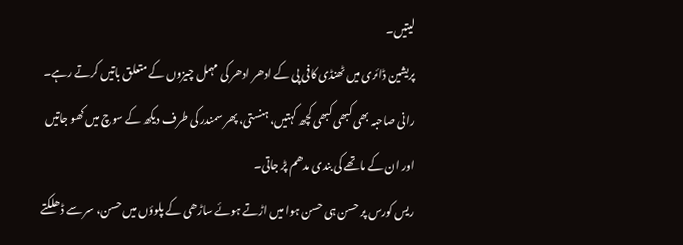لیتیں۔
پریشین ڈائری میں ٹھنڈی کافی پی کے ادھر ادھر کی مہمل چیزوں کے متعلق باتیں کرتے رہے۔ رانی صاحبہ بھی کبھی کبھی کچھ کہتیں، ہنستی، پھر سمندر کی طرف دیکھ کے سوچ میں کھو جاتیں اور ان کے ماتھے کی بندی مدھم پڑ جاتی۔
ریس کورس پر حسن ہی حسن ہوا میں اڑتے ہوئے ساڑھی کے پلوؤں میں حسن، سر سے ڈھلکتے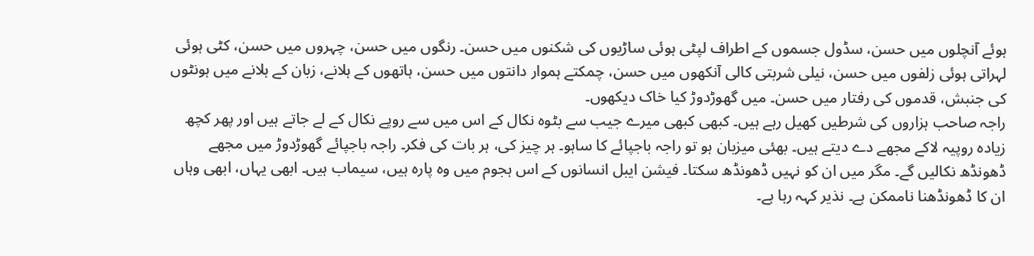ہوئے آنچلوں میں حسن، سڈول جسموں کے اطراف لپٹی ہوئی ساڑیوں کی شکنوں میں حسن۔ رنگوں میں حسن، چہروں میں حسن، کٹی ہوئی لہراتی ہوئی زلفوں میں حسن، نیلی شربتی کالی آنکھوں میں حسن، چمکتے ہموار دانتوں میں حسن، ہاتھوں کے ہلانے، زبان کے ہلانے میں ہونٹوں کی جنبش، قدموں کی رفتار میں حسن۔ میں گھوڑدوڑ کیا خاک دیکھوں۔
راجہ صاحب ہزاروں کی شرطیں کھیل رہے ہیں۔ کبھی کبھی میرے جیب سے بٹوہ نکال کے اس میں سے روپے نکال کے لے جاتے ہیں اور پھر کچھ زیادہ روپیہ لاکے مجھے دے دیتے ہیں۔ بھئی میزبان ہو تو راجہ باجپائے کا ساہو۔ ہر چیز کی، ہر بات کی فکر۔ راجہ باجپائے گھوڑدوڑ میں مجھے ڈھونڈھ نکالیں گے۔ مگر میں ان کو نہیں ڈھونڈھ سکتا۔ فیشن ایبل انسانوں کے اس ہجوم میں وہ پارہ ہیں، سیماب ہیں۔ ابھی یہاں، ابھی وہاں ان کا ڈھونڈھنا ناممکن ہے۔ نذیر کہہ رہا ہے۔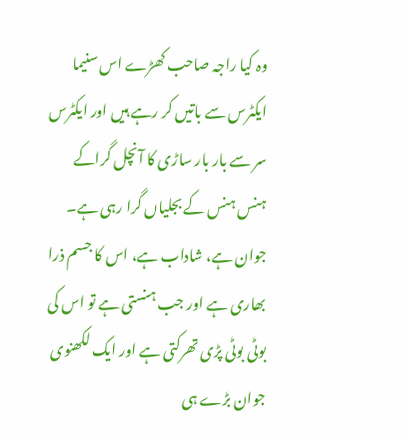وہ کیا راجہ صاحب کھڑے اس سنیما ایکٹرس سے باتیں کر رہے ہیں اور ایکٹرس سر سے بار بار ساڑی کا آنچل گراکے ہنس ہنس کے بجلیاں گرا رہی ہے۔ جوان ہے، شاداب ہے، اس کا جسم ذرا بھاری ہے اور جب ہنستی ہے تو اس کی بوٹی بوٹی پڑی تھرکتی ہے اور ایک لکھنوی جوان بڑے ہی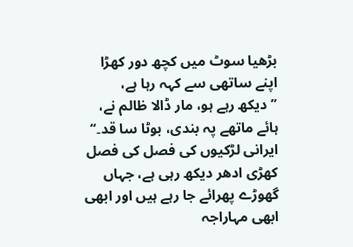بڑھیا سوٹ میں کچھ دور کھڑا اپنے ساتھی سے کہہ رہا ہے، ’’دیکھ رہے ہو، مار ڈالا ظالم نے، ہائے ماتھے پہ بندی، بوٹا سا قد۔‘‘
ایرانی لڑکیوں کی فصل کی فصل کھڑی ادھر دیکھ رہی ہے، جہاں گھوڑے پھرائے جا رہے ہیں اور ابھی ابھی مہاراجہ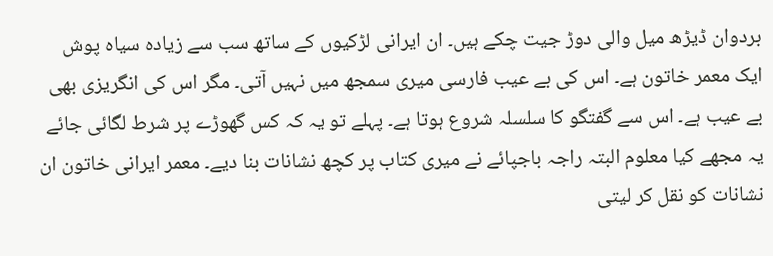بردوان ڈیڑھ میل والی دوڑ جیت چکے ہیں۔ ان ایرانی لڑکیوں کے ساتھ سب سے زیادہ سیاہ پوش ایک معمر خاتون ہے۔ اس کی بے عیب فارسی میری سمجھ میں نہیں آتی۔ مگر اس کی انگریزی بھی بے عیب ہے۔ اس سے گفتگو کا سلسلہ شروع ہوتا ہے۔ پہلے تو یہ کہ کس گھوڑے پر شرط لگائی جائے یہ مجھے کیا معلوم البتہ راجہ باجپائے نے میری کتاب پر کچھ نشانات بنا دیے۔ معمر ایرانی خاتون ان نشانات کو نقل کر لیتی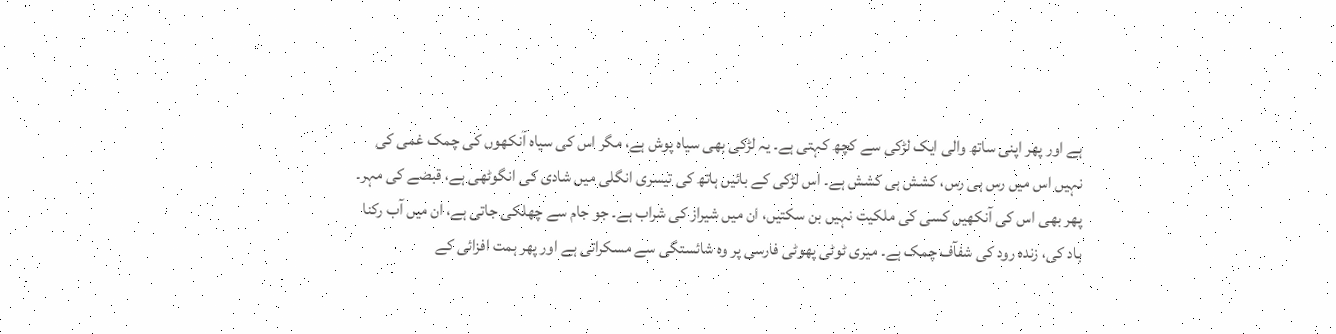ہے اور پھر اپنی ساتھ والی ایک لڑکی سے کچھ کہتی ہے۔ یہ لڑکی بھی سیاہ پوش ہے، مگر اس کی سیاہ آنکھوں کی چمک غمی کی نہیں اس میں رس ہی رس، کشش ہی کشش ہے۔ اس لڑکی کے بائیں ہاتھ کی تیسری انگلی میں شادی کی انگوٹھی ہے، قبضے کی مہر۔ پھر بھی اس کی آنکھیں کسی کی ملکیت نہیں بن سکتیں، ان میں شیراز کی شراب ہے۔ جو جام سے چھلکی جاتی ہے، ان میں آب رکنا باد کی، زندہ رود کی شفآف چمک ہے۔ میری ٹوٹی پھوٹی فارسی پر وہ شائستگی سے مسکراتی ہے اور پھر ہمت افزائی کے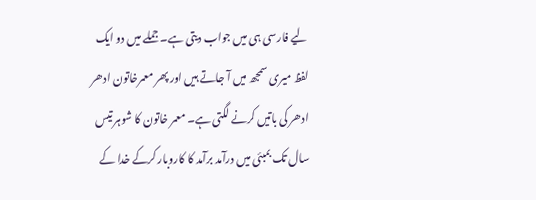لیے فارسی ہی میں جواب دیتی ہے۔ جملے میں دو ایک لفظ میری سمجھ میں آ جاتے ہیں اور پھر معمرخاتون ادھر ادھر کی باتیں کرنے لگتی ہے۔ معمر خاتون کا شوہر تیس سال تک بمبئی میں درآمد برآمد کا کاروبار کرکے خدا کے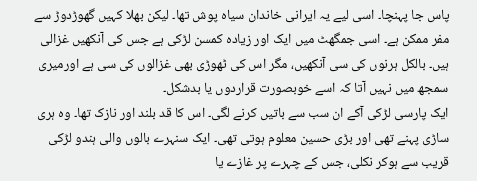پاس جا پہنچا۔ اسی لیے یہ ایرانی خاندان سیاہ پوش تھا۔ لیکن بھلا کہیں گھوڑدوڑ سے مفر ممکن ہے۔ اسی جمگھٹ میں ایک اور زیادہ کمسن لڑکی ہے جس کی آنکھیں غزالی ہیں۔ بالکل ہرنوں کی سی آنکھیں، مگر اس کی ٹھوڑی بھی غزالوں کی سی ہے اورمیری سمجھ میں نہیں آتا کہ اسے خوبصورت قراردوں یا بدشکل۔
ایک پارسی لڑکی آکے ان سب سے باتیں کرنے لگی۔ اس کا قد بلند اور نازک تھا۔ وہ ہری ساڑی پہنے تھی اور بڑی حسین معلوم ہوتی تھی۔ ایک سنہرے بالوں والی ہندو لڑکی قریب سے ہوکر نکلی، جس کے چہرے پر غازے یا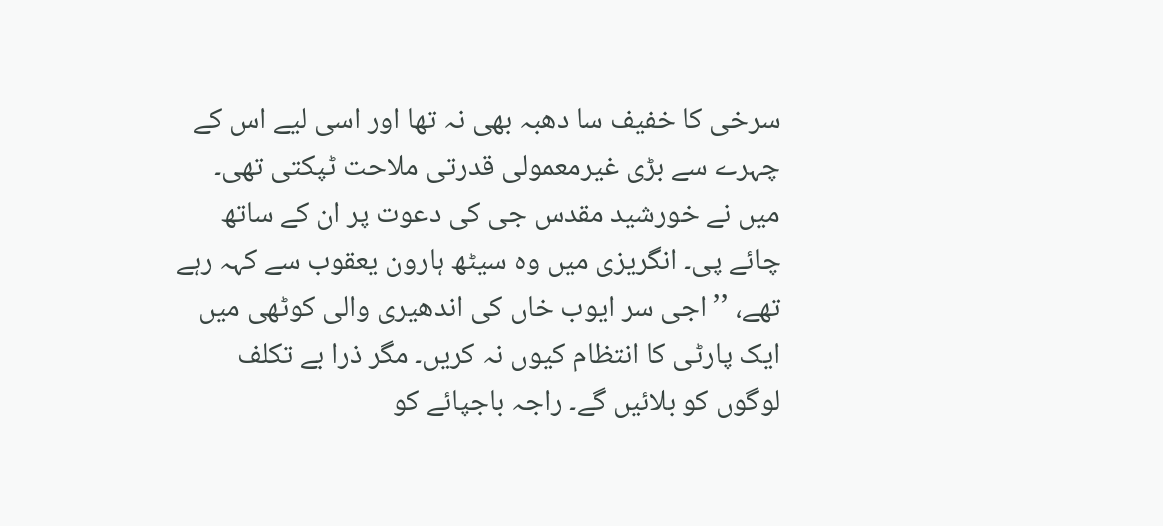سرخی کا خفیف سا دھبہ بھی نہ تھا اور اسی لیے اس کے چہرے سے بڑی غیرمعمولی قدرتی ملاحت ٹپکتی تھی۔
میں نے خورشید مقدس جی کی دعوت پر ان کے ساتھ چائے پی۔ انگریزی میں وہ سیٹھ ہارون یعقوب سے کہہ رہے تھے، ’’اجی سر ایوب خاں کی اندھیری والی کوٹھی میں ایک پارٹی کا انتظام کیوں نہ کریں۔ مگر ذرا بے تکلف لوگوں کو بلائیں گے۔ راجہ باجپائے کو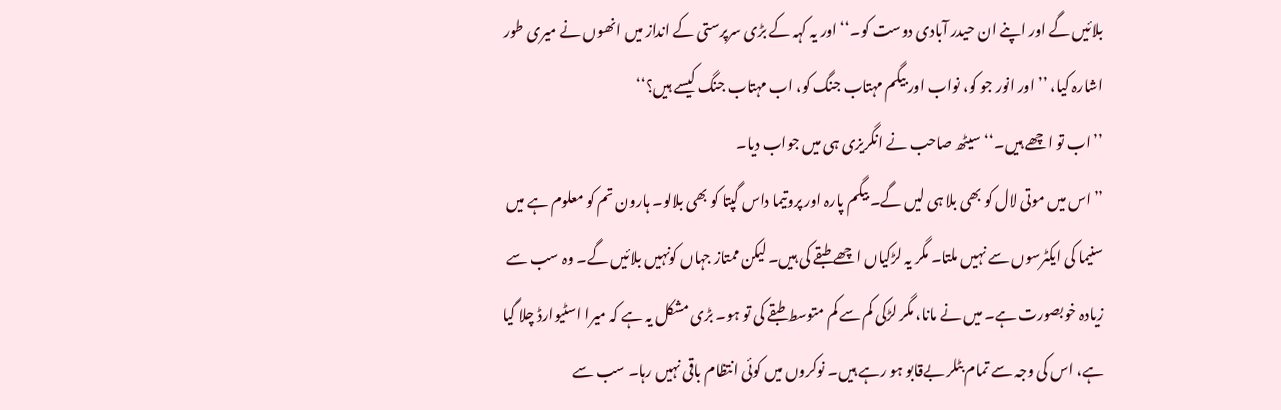بلائیں گے اور اپنے ان حیدر آبادی دوست کو۔‘‘ اور یہ کہہ کے بڑی سرپرستی کے انداز میں انھوں نے میری طور اشارہ کیا، ’’اور انور جو کو، نواب اور بیگم مہتاب جنگ کو، اب مہتاب جنگ کیسے ہیں؟‘‘
’’اب تو اچھے ہیں۔‘‘ سیٹھ صاحب نے انگریزی ہی میں جواب دیا۔
’’اس میں موتی لال کو بھی بلا ہی لیں گے۔ بیگم پارہ اور پروتیما داس گپتا کو بھی بلالو۔ ہارون تم کو معلوم ہے میں سنیما کی ایکٹرسوں سے نہیں ملتا۔ مگر یہ لڑکیاں اچھے طبقے کی ہیں۔ لیکن ممتاز جہاں کونہیں بلائیں گے۔ وہ سب سے زیادہ خوبصورت ہے۔ میں نے مانا، مگر لڑکی کم سے کم متوسط طبقے کی تو ہو۔ بڑی مشکل یہ ہے کہ میرا اسٹیوارڈ چلا گیا ہے، اس کی وجہ سے تمام بٹلر بےقابو ہو رہے ہیں۔ نوکروں میں کوئی انتظام باقی نہیں رہا۔ سب سے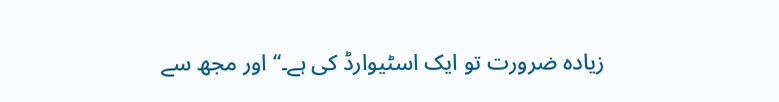زیادہ ضرورت تو ایک اسٹیوارڈ کی ہے۔‘‘ اور مجھ سے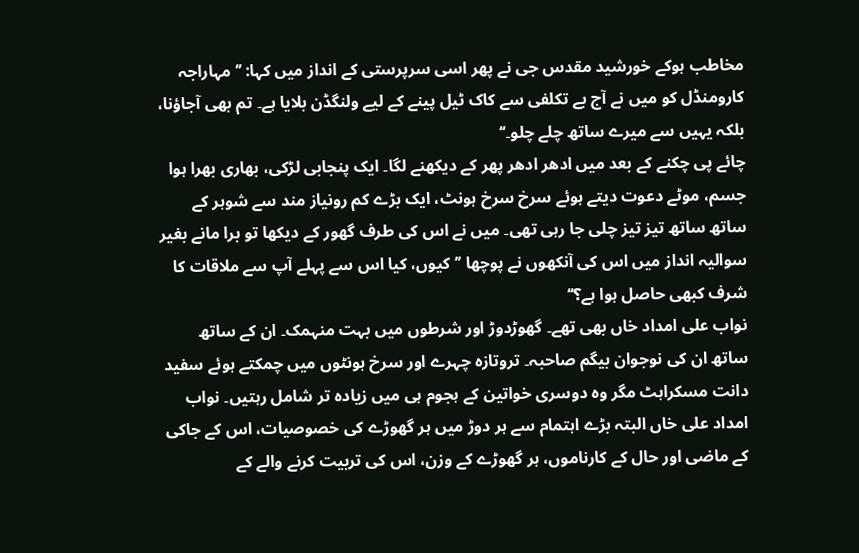مخاطب ہوکے خورشید مقدس جی نے پھر اسی سرپرستی کے انداز میں کہا: ’’مہاراجہ کارومنڈل کو میں نے آج بے تکلفی سے کاک ٹیل پینے کے لیے ولنگڈن بلایا ہے۔ تم بھی آجاؤنا، بلکہ یہیں سے میرے ساتھ چلے چلو۔‘‘
چائے پی چکنے کے بعد میں ادھر ادھر پھر کے دیکھنے لگا۔ ایک پنجابی لڑکی، بھاری بھرا ہوا جسم، موٹے دعوت دیتے ہوئے سرخ سرخ ہونٹ، ایک بڑے کم رونیاز مند سے شوہر کے ساتھ ساتھ تیز تیز چلی جا رہی تھی۔ میں نے اس کی طرف گھور کے دیکھا تو برا مانے بغیر سوالیہ انداز میں اس کی آنکھوں نے پوچھا ’’کیوں، کیا اس سے پہلے آپ سے ملاقات کا شرف کبھی حاصل ہوا ہے؟‘‘
نواب علی امداد خاں بھی تھے۔ گھوڑدوڑ اور شرطوں میں بہت منہمک۔ ان کے ساتھ ساتھ ان کی نوجوان بیگم صاحبہ۔ تروتازہ چہرے اور سرخ ہونٹوں میں چمکتے ہوئے سفید دانت مسکراہٹ مگر وہ دوسری خواتین کے ہجوم ہی میں زیادہ تر شامل رہتیں۔ نواب امداد علی خاں البتہ بڑے اہتمام سے ہر دوڑ میں ہر گھوڑے کی خصوصیات، اس کے جاکی کے ماضی اور حال کے کارناموں، ہر گھوڑے کے وزن، اس کی تربیت کرنے والے کے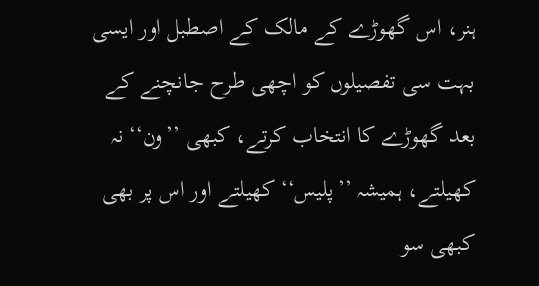ہنر، اس گھوڑے کے مالک کے اصطبل اور ایسی بہت سی تفصیلوں کو اچھی طرح جانچنے کے بعد گھوڑے کا انتخاب کرتے، کبھی ’’ون‘‘ نہ کھیلتے، ہمیشہ ’’پلیس‘‘ کھیلتے اور اس پر بھی کبھی سو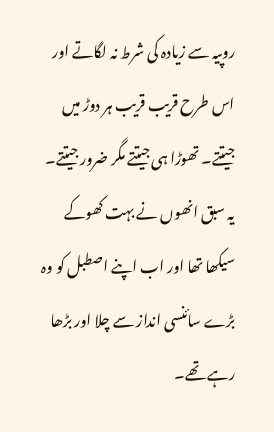روپیہ سے زیادہ کی شرط نہ لگاتے اور اس طرح قریب قریب ہر دوڑ میں جیتتے۔ تھوڑا ہی جیتتے مگر ضرور جیتتے۔ یہ سبق انھوں نے بہت کھوکے سیکھا تھا اور اب اپنے اصطبل کو وہ بڑے سائنسی انداز سے چلا اور بڑھا رہے تھے۔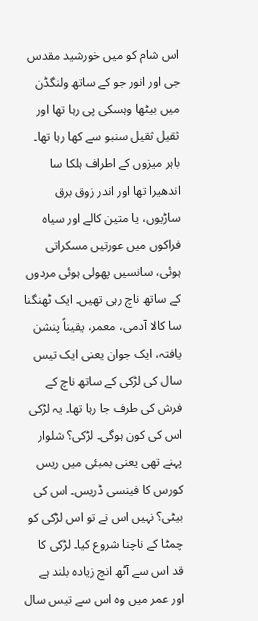اس شام کو میں خورشید مقدس جی اور انور جو کے ساتھ ولنگڈن میں بیٹھا وہسکی پی رہا تھا اور ثقیل ثقیل سنبو سے کھا رہا تھا۔ باہر میزوں کے اطراف ہلکا سا اندھیرا تھا اور اندر زوق برق ساڑیوں، یا متین کالے اور سیاہ فراکوں میں عورتیں مسکراتی ہوئی، سانسیں پھولی ہوئی مردوں کے ساتھ ناچ رہی تھیں۔ ایک ٹھنگنا سا کالا آدمی، معمر، یقیناً پنشن یافتہ، ایک جوان یعنی ایک تیس سال کی لڑکی کے ساتھ ناچ کے فرش کی طرف جا رہا تھا۔ یہ لڑکی اس کی کون ہوگی۔ لڑکی؟ شلوار پہنے تھی یعنی بمبئی میں ریس کورس کا فینسی ڈریس۔ اس کی بیٹی؟ نہیں اس نے تو اس لڑکی کو چمٹا کے ناچنا شروع کیا۔ لڑکی کا قد اس سے آٹھ انچ زیادہ بلند ہے اور عمر میں وہ اس سے تیس سال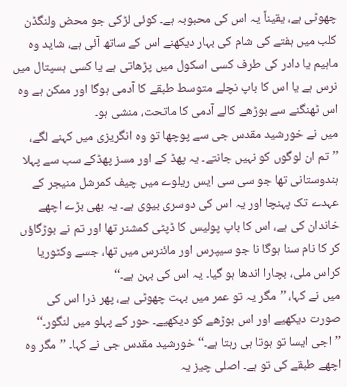چھوٹی ہے، یقیناً یہ اس کی محبوبہ ہے۔ کوئی لڑکی جو محض ولنگڈن کلب میں ہفتے کی شام کی بہار دیکھنے اس کے ساتھ آئی ہے، شاید وہ ماہیم یا دادر کی طرف کسی اسکول میں پڑھاتی ہے یا کسی ہسپتال میں نرس ہے یا اس کا باپ نچلے متوسط طبقے کا آدمی ہوگا اور ممکن ہے وہ اس ٹھنگنے سے بوڑھے کالے آدمی کا ماتحت، منشی ہو۔
میں نے خورشید مقدس جی سے پوچھا تو وہ انگریزی میں کہنے لگے، ’’تم ان لوگوں کو نہیں جانتے۔ یہ پھڈ کے اور مسز پھڈکے سب سے پہلا ہندوستانی تھا جو سی سی ایس ریلوے میں چیف کمرشل منیجر کے عہدے تک پہنچا اور یہ اس کی دوسری بیوی ہے۔ یہ بھی بڑے اچھے خاندان کی ہے، اس کا باپ پولیس کا ڈپٹی کمشنر تھا اور تم نے بوڑگاؤں کر کا نام سنا ہوگا نا جو سیپرس اور مائنرس میں تھا، جسے وکٹوریا کراس ملی، بچارا اندھا ہو گیا۔ یہ اس کی بہن ہے۔‘‘
میں نے کہا، ’’مگر یہ تو عمر میں بہت چھوٹی ہے، پھر ذرا اس کی صورت دیکھیے اور اس بوڑھے کو دیکھیے۔ حور کے پہلو میں لنگور۔‘‘
’’اجی ایسا تو ہوتا ہی رہتا ہے۔‘‘ خورشید مقدس جی نے کہا۔ ’’مگر وہ اچھے طبقے کی تو ہے۔ اصلی چیز یہ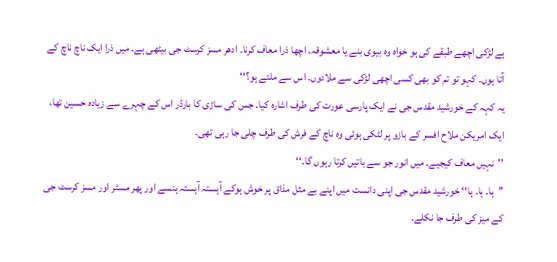ہے لڑکی اچھے طبقے کی ہو خواہ وہ بیوی بنے یا معشوقہ۔ اچھا ذرا معاف کرنا۔ ادھر مسز کرسٹ جی بیٹھی ہے۔ میں ذرا ایک ناچ ناچ کے آتا ہوں۔ کہو تو تم کو بھی کسی اچھی لڑکی سے ملادوں۔ اس سے ملتے ہو؟‘‘
یہ کہہ کے خورشید مقدس جی نے ایک پارسی عورت کی طرف اشارہ کیا۔ جس کی ساڑی کا بارڈر اس کے چہرے سے زیادہ حسین تھا، ایک امریکن ملاح افسر کے بازو پر لٹکی ہوئی وہ ناچ کے فرش کی طرف چلی جا رہی تھی۔
’’نہیں معاف کیجیے۔ میں انور جو سے باتیں کرتا رہوں گا۔‘‘
’’ہا۔ ہا۔ ہا‘‘ خورشید مقدس جی اپنی دانست میں اپنے بے مثل مذاق پر خوش ہوکے آہستہ آہستہ ہنسے اور پھر مسٹر اور مسز کرسٹ جی کے میز کی طرف جا نکلے۔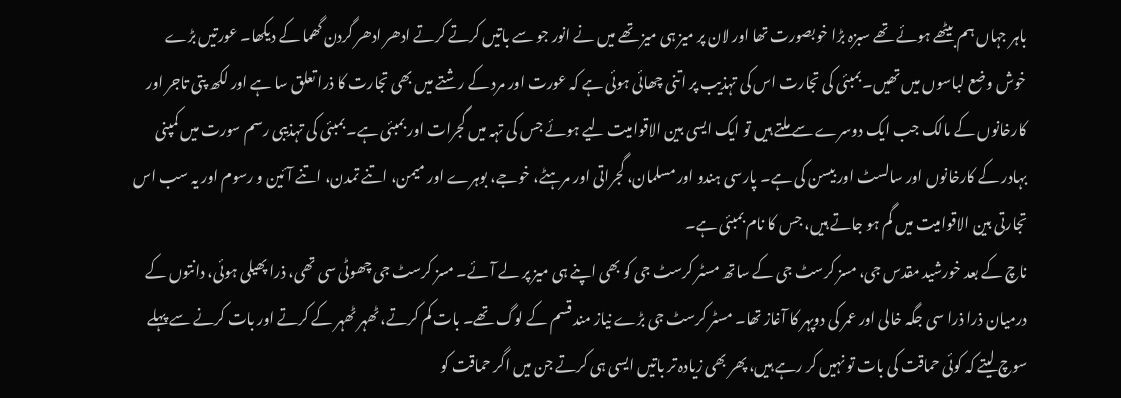باہر جہاں ہم بیٹھے ہوئے تھے سبزہ بڑا خوبصورت تھا اور لان پر میز ہی میز تھے میں نے انور جو سے باتیں کرتے کرتے ادھر ادھر گردن گھما کے دیکھا۔ عورتیں بڑے خوش وضع لباسوں میں تھیں۔ بمبئی کی تجارت اس کی تہذیب پر اتنی چھائی ہوئی ہے کہ عورت اور مرد کے رشتے میں بھی تجارت کا ذرا تعلق سا ہے اور لکھ پتی تاجر اور کارخانوں کے مالک جب ایک دوسرے سے ملتے ہیں تو ایک ایسی بین الاقوامیت لیے ہوئے جس کی تہہ میں گجرات اور بمبئی ہے۔ بمبئی کی تہذیبی رسم سورت میں کمپنی بہادر کے کارخانوں اور سالسٹ اور بیسن کی ہے۔ پارسی ہندو اور مسلمان، گجراتی اور مرہٹے، خوجے، بوہرے اور میمن، اتنے تمدن، اتنے آئین و رسوم اور یہ سب اس تجارتی بین الاقوامیت میں گم ہو جاتے ہیں، جس کا نام بمبئی ہے۔
ناچ کے بعد خورشید مقدس جی، مسز کرسٹ جی کے ساتھ مسٹر کرسٹ جی کو بھی اپنے ہی میز پر لے آئے۔ مسز کرسٹ جی چھوٹی سی تھی، ذرا پھیلی ہوئی، دانتوں کے درمیان ذرا ذرا سی جگہ خالی اور عمر کی دوپہر کا آغاز تھا۔ مسٹر کرسٹ جی بڑے نیاز مند قسم کے لوگ تھے۔ بات کم کرتے، ٹھہر ٹھہر کے کرتے اور بات کرنے سے پہلے سوچ لیتے کہ کوئی حماقت کی بات تو نہیں کر رہے ہیں، پھر بھی زیادہ تر باتیں ایسی ہی کرتے جن میں اگر حماقت کو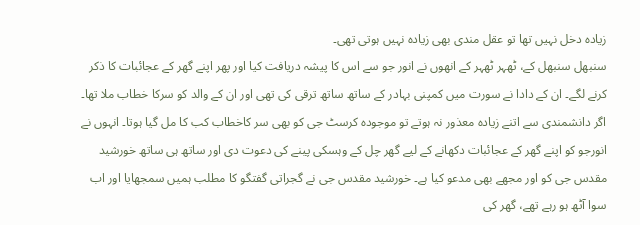زیادہ دخل نہیں تھا تو عقل مندی بھی زیادہ نہیں ہوتی تھی۔
سنبھل سنبھل کے، ٹھہر ٹھہر کے انھوں نے انور جو سے اس کا پیشہ دریافت کیا اور پھر اپنے گھر کے عجائبات کا ذکر کرنے لگے۔ ان کے دادا نے سورت میں کمپنی بہادر کے ساتھ ساتھ ترقی کی تھی اور ان کے والد کو سرکا خطاب ملا تھا۔ اگر دانشمندی سے اتنے زیادہ معذور نہ ہوتے تو موجودہ کرسٹ جی کو بھی سر کاخطاب کب کا مل گیا ہوتا۔ انہوں نے انورجو کو اپنے گھر کے عجائبات دکھانے کے لیے گھر چل کے وہسکی پینے کی دعوت دی اور ساتھ ہی ساتھ خورشید مقدس جی کو اور مجھے بھی مدعو کیا ہے۔ خورشید مقدس جی نے گجراتی گفتگو کا مطلب ہمیں سمجھایا اور اب سوا آٹھ ہو رہے تھے، گھر کی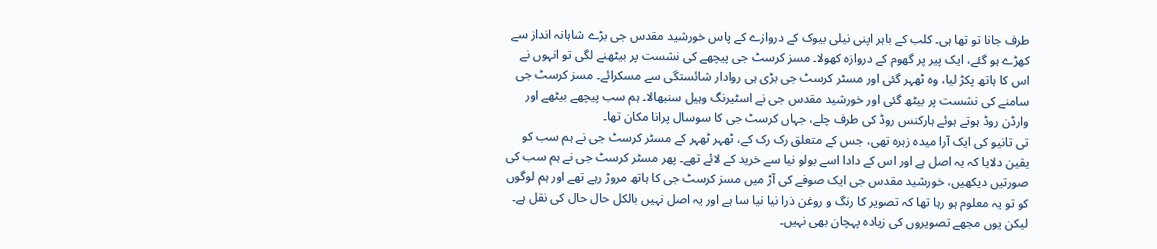طرف جانا تو تھا ہی۔ کلب کے باہر اپنی نیلی بیوک کے دروازے کے پاس خورشید مقدس جی بڑے شاہانہ انداز سے کھڑے ہو گئے، ایک پیر پر گھوم کے دروازہ کھولا۔ مسز کرسٹ جی پیچھے کی نشست پر بیٹھنے لگی تو انہوں نے اس کا ہاتھ پکڑ لیا، وہ ٹھہر گئی اور مسٹر کرسٹ جی بڑی ہی روادار شائستگی سے مسکرائے۔ مسز کرسٹ جی سامنے کی نشست پر بیٹھ گئی اور خورشید مقدس جی نے اسٹیرنگ وہیل سنبھالا۔ ہم سب پیچھے بیٹھے اور وارڈن روڈ ہوتے ہوئے ہارکنس روڈ کی طرف چلے، جہاں کرسٹ جی کا سوسال پرانا مکان تھا۔
تی تانیو کی ایک آرا میدہ زہرہ تھی، جس کے متعلق رک رک کے، ٹھہر ٹھہر کے مسٹر کرسٹ جی نے ہم سب کو یقین دلایا کہ یہ اصل ہے اور اس کے دادا اسے بولو نیا سے خرید کے لائے تھے۔ پھر مسٹر کرسٹ جی نے ہم سب کی صورتیں دیکھیں، خورشید مقدس جی ایک صوفے کی آڑ میں مسز کرسٹ جی کا ہاتھ مروڑ رہے تھے اور ہم لوگوں کو تو یہ معلوم ہو رہا تھا کہ تصویر کا رنگ و روغن ذرا نیا نیا سا ہے اور یہ اصل نہیں بالکل حال حال کی نقل ہے۔ لیکن یوں مجھے تصویروں کی زیادہ پہچان بھی نہیں۔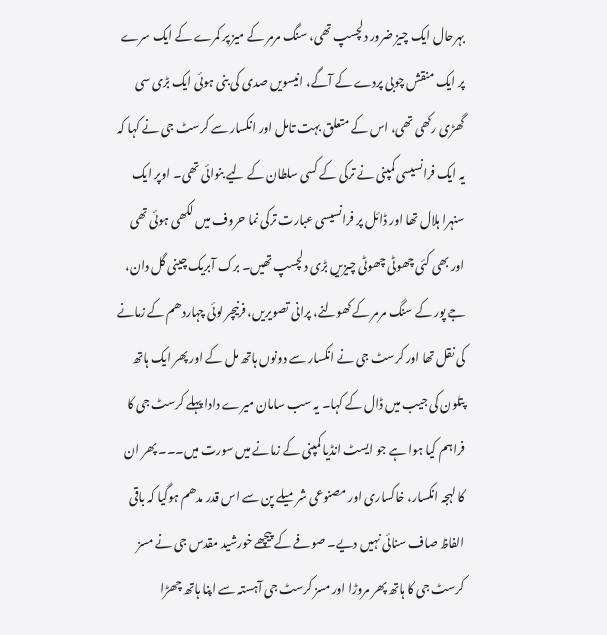بہرحال ایک چیز ضرور دلچسپ تھی، سنگ مرمر کے میز پر کمرے کے ایک سرے پر ایک منقش چوبی پردے کے آگے، انیسویں صدی کی بنی ہوئی ایک بڑی سی گھڑی رکھی تھی، اس کے متعلق بہت تامل اور انکسار سے کرسٹ جی نے کہا کہ یہ ایک فرانسیسی کمپنی نے ترکی کے کسی سلطان کے لیے بنوائی تھی۔ اوپر ایک سنہرا ہلال تھا اور ڈائل پر فرانسیسی عبارت ترکی نما حروف میں لکھی ہوئی تھی اور بھی کئی چھوٹی چھوٹی چیزیں بڑی دلچسپ تھیں۔ برک آبریک چینی گل دان، جے پور کے سنگ مرمر کے کھولنے، پرانی تصویریں، فرنیچر لوئی چہاردھم کے زمانے کی نقل تھا اور کرسٹ جی نے انکسار سے دونوں ہاتھ مل کے اور پھر ایک ہاتھ پتلون کی جیب میں ڈال کے کہا۔ یہ سب سامان میرے دادا پہلے کرسٹ جی کا فراہم کیا ہوا ہے جو ایسٹ انڈیا کمپنی کے زمانے میں سورت میں۔۔۔ پھر ان کا لہجہ انکسار، خاکساری اور مصنوعی شرمیلے پن سے اس قدر مدھم ہوگیا کہ باقی الفاظ صاف سنائی نہیں دیے۔ صوفے کے پیچھے خورشید مقدس جی نے مسز کرسٹ جی کا ہاتھ پھر مروڑا اور مسز کرسٹ جی آہستہ سے اپنا ہاتھ چھڑا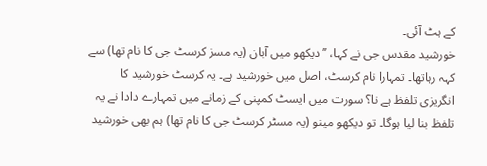کے ہٹ آئی۔
خورشید مقدس جی نے کہا، ’’دیکھو میں آبان (یہ مسز کرسٹ جی کا نام تھا) سے کہہ رہاتھا۔ تمہارا نام کرسٹ، اصل میں خورشید ہے۔ یہ کرسٹ خورشید کا انگریزی تلفظ ہے نا؟ سورت میں ایسٹ کمپنی کے زمانے میں تمہارے دادا نے یہ تلفظ بنا لیا ہوگا۔ تو دیکھو مینو (یہ مسٹر کرسٹ جی کا نام تھا) ہم بھی خورشید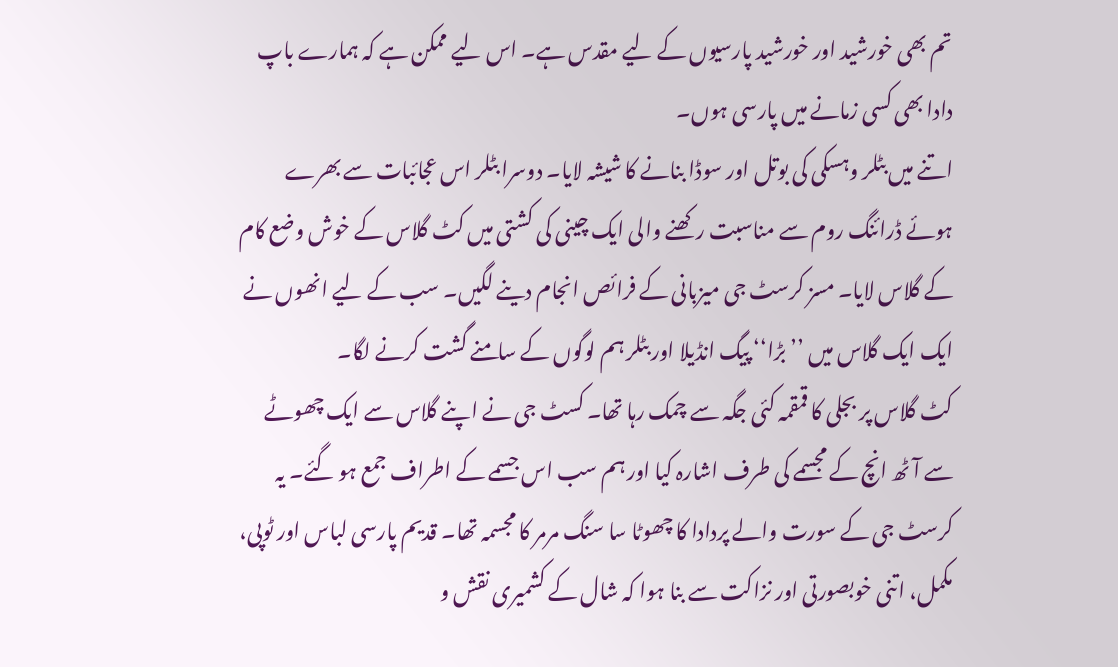تم بھی خورشید اور خورشید پارسیوں کے لیے مقدس ہے۔ اس لیے ممکن ہے کہ ہمارے باپ دادا بھی کسی زمانے میں پارسی ہوں۔
اتنے میں بٹلر وہسکی کی بوتل اور سوڈا بنانے کا شیشہ لایا۔ دوسرا بٹلر اس عجائبات سے بھرے ہوئے ڈرائنگ روم سے مناسبت رکھنے والی ایک چینی کی کشتی میں کٹ گلاس کے خوش وضع کام کے گلاس لایا۔ مسز کرسٹ جی میزبانی کے فرائص انجام دینے لگیں۔ سب کے لیے انھوں نے ایک ایک گلاس میں ’’بڑا‘‘ پیگ انڈیلا اور بٹلر ہم لوگوں کے سامنے گشت کرنے لگا۔
کٹ گلاس پر بجلی کا قمقمہ کئی جگہ سے چمک رہا تھا۔ کسٹ جی نے اپنے گلاس سے ایک چھوٹے سے آٹھ انچ کے مجسمے کی طرف اشارہ کیا اور ہم سب اس جسمے کے اطراف جمع ہو گئے۔ یہ کرسٹ جی کے سورت والے پردادا کا چھوٹا سا سنگ مرمر کا مجسمہ تھا۔ قدیم پارسی لباس اور ٹوپی، مکمل، اتنی خوبصورتی اور نزاکت سے بنا ہوا کہ شال کے کشمیری نقش و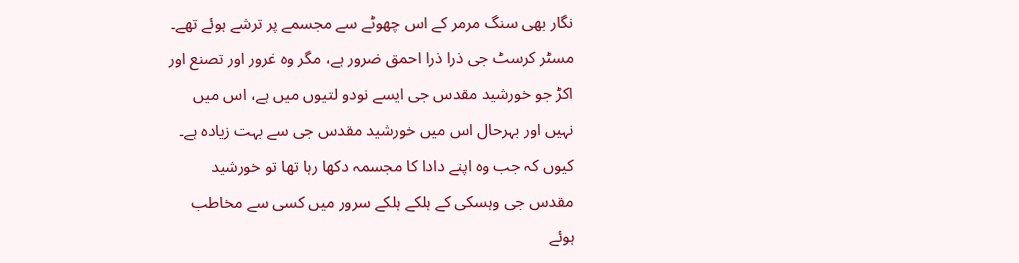نگار بھی سنگ مرمر کے اس چھوٹے سے مجسمے پر ترشے ہوئے تھے۔
مسٹر کرسٹ جی ذرا ذرا احمق ضرور ہے، مگر وہ غرور اور تصنع اور اکڑ جو خورشید مقدس جی ایسے نودو لتیوں میں ہے، اس میں نہیں اور بہرحال اس میں خورشید مقدس جی سے بہت زیادہ ہے۔ کیوں کہ جب وہ اپنے دادا کا مجسمہ دکھا رہا تھا تو خورشید مقدس جی وہسکی کے ہلکے ہلکے سرور میں کسی سے مخاطب ہوئے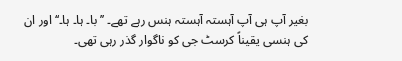بغیر آپ ہی آپ آہستہ آہستہ ہنس رہے تھے۔ ’’با۔ ہا۔ ہا۔‘‘ اور ان کی ہنسی یقیناً کرسٹ جی کو ناگوار گذر رہی تھی۔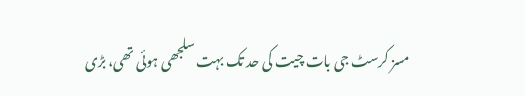مسز کرسٹ جی بات چیت کی حد تک بہت سلجھی ہوئی تھی، بڑی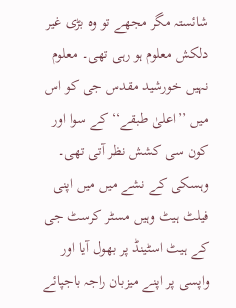شائستہ مگر مجھے تو وہ بڑی غیر دلکش معلوم ہو رہی تھی۔ معلوم نہیں خورشید مقدس جی کو اس میں ’’اعلیٰ طبقے‘‘ کے سوا اور کون سی کشش نظر آتی تھی۔
وہسکی کے نشے میں میں اپنی فیلٹ ہیٹ وہیں مسٹر کرسٹ جی کے ہیٹ اسٹینڈ پر بھول آیا اور واپسی پر اپنے میزبان راجہ باجپائے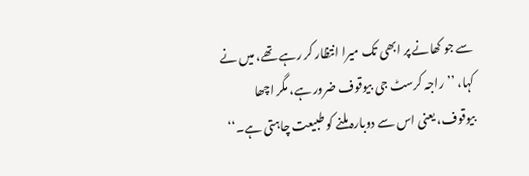سے جو کھانے پر ابھی تک میرا انتظار کر رہے تھے، میں نے کہا، ’’راجہ کرسٹ جی بیوقوف ضرور ہے، مگر اچھا بیوقوف، یعنی اس سے دوبارہ ملنے کو طبیعت چاہتی ہے۔‘‘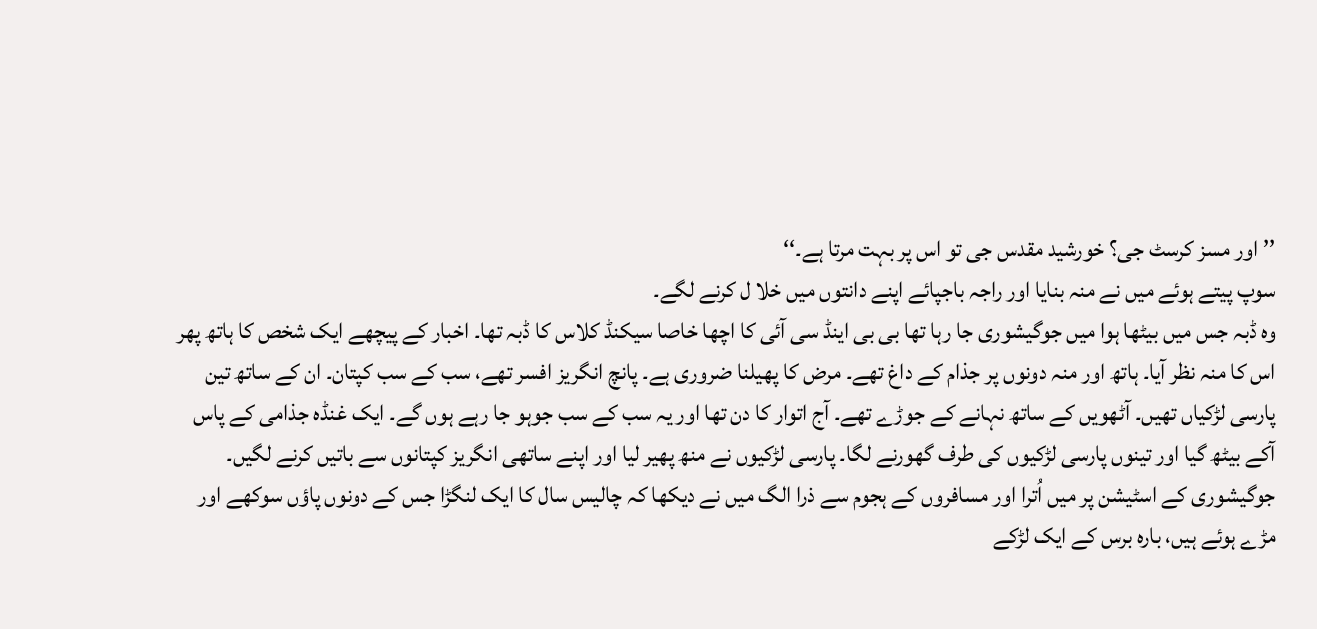’’اور مسز کرسٹ جی؟ خورشید مقدس جی تو اس پر بہت مرتا ہے۔‘‘
سوپ پیتے ہوئے میں نے منہ بنایا اور راجہ باجپائے اپنے دانتوں میں خلا ل کرنے لگے۔
وہ ڈبہ جس میں بیٹھا ہوا میں جوگیشوری جا رہا تھا بی بی اینڈ سی آئی کا اچھا خاصا سیکنڈ کلاس کا ڈبہ تھا۔ اخبار کے پیچھے ایک شخص کا ہاتھ پھر اس کا منہ نظر آیا۔ ہاتھ اور منہ دونوں پر جذام کے داغ تھے۔ مرض کا پھیلنا ضروری ہے۔ پانچ انگریز افسر تھے، سب کے سب کپتان۔ ان کے ساتھ تین پارسی لڑکیاں تھیں۔ آٹھویں کے ساتھ نہانے کے جوڑے تھے۔ آج اتوار کا دن تھا اور یہ سب کے سب جوہو جا رہے ہوں گے۔ ایک غنڈہ جذامی کے پاس آکے بیٹھ گیا اور تینوں پارسی لڑکیوں کی طرف گھورنے لگا۔ پارسی لڑکیوں نے منھ پھیر لیا اور اپنے ساتھی انگریز کپتانوں سے باتیں کرنے لگیں۔
جوگیشوری کے اسٹیشن پر میں اُترا اور مسافروں کے ہجوم سے ذرا الگ میں نے دیکھا کہ چالیس سال کا ایک لنگڑا جس کے دونوں پاؤں سوکھے اور مڑے ہوئے ہیں، بارہ برس کے ایک لڑکے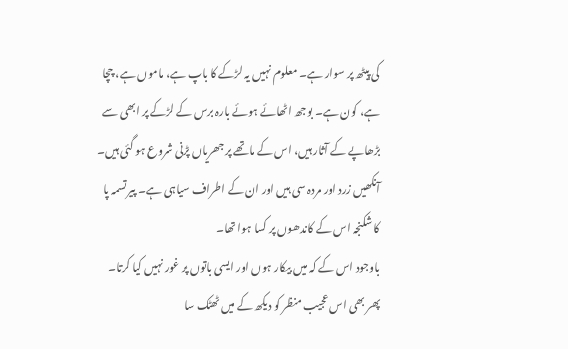کی پیٹھ پر سوار ہے۔ معلوم نہیں یہ لڑکے کا باپ ہے، ماموں ہے، چچا ہے، کون ہے۔ بوجھ اٹھائے ہوئے بارہ برس کے لڑکے پر ابھی سے بڑھاپے کے آثار ہیں، اس کے ماتھے پر جھریاں پڑنی شروع ہو گئی ہیں۔ آنکھیں زرد اور مردہ سی ہیں اور ان کے اطراف سیاہی ہے۔ پیر تسمہ پا کا شکنجہ اس کے کاندھوں پر کسا ہوا تھا۔
باوجود اس کے کہ میں بیکار ہوں اور ایسی باتوں پر غور نہیں کیا کرتا۔ پھر بھی اس عجیب منظر کو دیکھ کے میں ٹھٹک سا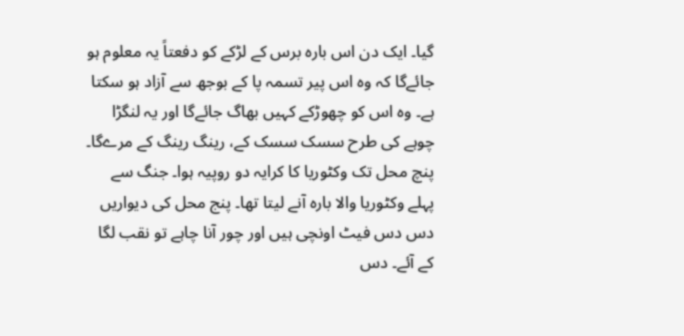گیا۔ ایک دن اس بارہ برس کے لڑکے کو دفعتاً یہ معلوم ہو جائےگا کہ وہ اس پیر تسمہ پا کے بوجھ سے آزاد ہو سکتا ہے۔ وہ اس کو چھوڑکے کہیں بھاگ جائےگا اور یہ لنگڑا چوہے کی طرح سسک سسک کے، رینگ رینگ کے مرےگا۔
پنچ محل تک وکٹوریا کا کرایہ دو روپیہ ہوا۔ جنگ سے پہلے وکٹوریا والا بارہ آنے لیتا تھا۔ پنج محل کی دیواریں دس دس فیٹ اونچی ہیں اور چور آنا چاہے تو نقب لگا کے آئے۔ دس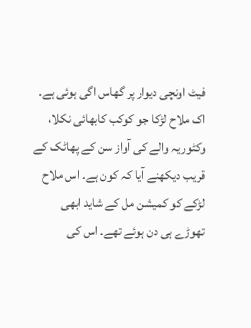فیٹ اونچی دیوار پر گھاس اگی ہوئی ہے۔
اک ملاح لڑکا جو کوکب کابھائی نکلا، وکٹوریہ والے کی آواز سن کے پھاٹک کے قریب دیکھنے آیا کہ کون ہے۔ اس ملاح لڑکے کو کمیشن مل کے شاید ابھی تھوڑے ہی دن ہوئے تھے۔ اس کی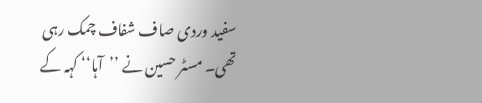سفید وردی صاف شفاف چمک رہی تھی۔ مسٹر حسین نے ’’آہا‘‘ کہہ کے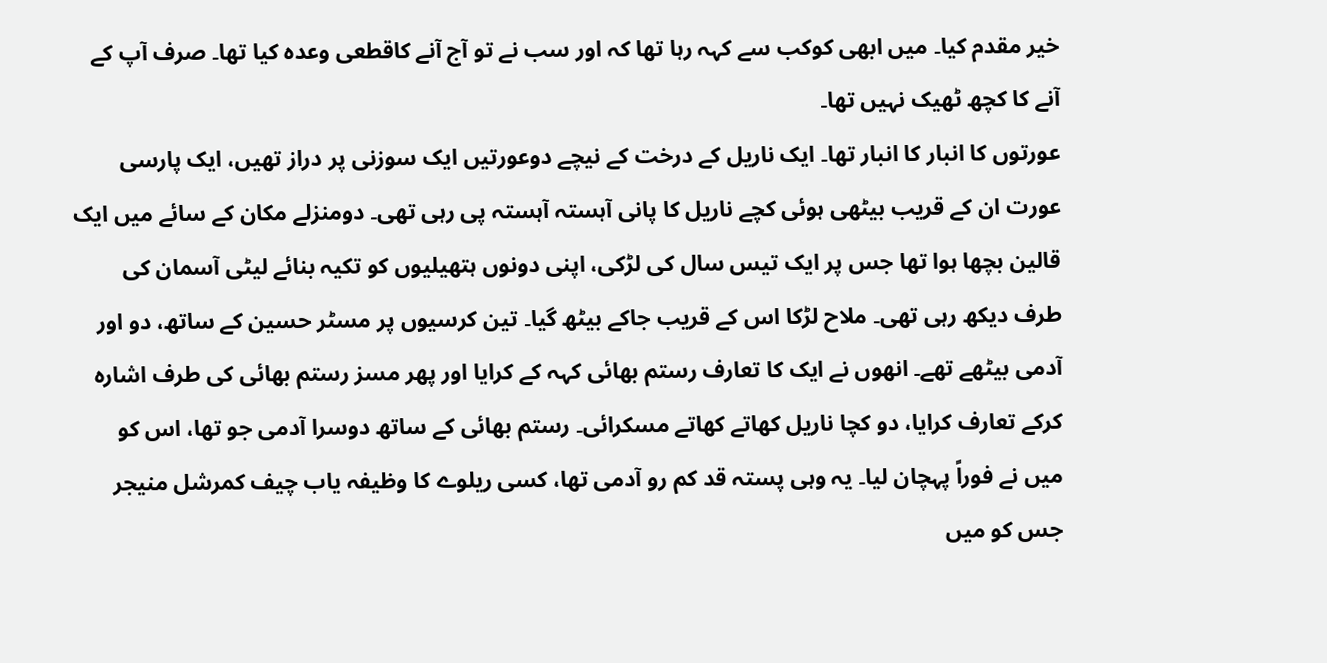خیر مقدم کیا۔ میں ابھی کوکب سے کہہ رہا تھا کہ اور سب نے تو آج آنے کاقطعی وعدہ کیا تھا۔ صرف آپ کے آنے کا کچھ ٹھیک نہیں تھا۔
عورتوں کا انبار کا انبار تھا۔ ایک ناریل کے درخت کے نیچے دوعورتیں ایک سوزنی پر دراز تھیں، ایک پارسی عورت ان کے قریب بیٹھی ہوئی کچے ناریل کا پانی آہستہ آہستہ پی رہی تھی۔ دومنزلے مکان کے سائے میں ایک قالین بچھا ہوا تھا جس پر ایک تیس سال کی لڑکی، اپنی دونوں ہتھیلیوں کو تکیہ بنائے لیٹی آسمان کی طرف دیکھ رہی تھی۔ ملاح لڑکا اس کے قریب جاکے بیٹھ گیا۔ تین کرسیوں پر مسٹر حسین کے ساتھ، دو اور آدمی بیٹھے تھے۔ انھوں نے ایک کا تعارف رستم بھائی کہہ کے کرایا اور پھر مسز رستم بھائی کی طرف اشارہ کرکے تعارف کرایا، دو کچا ناریل کھاتے کھاتے مسکرائی۔ رستم بھائی کے ساتھ دوسرا آدمی جو تھا، اس کو میں نے فوراً پہچان لیا۔ یہ وہی پستہ قد کم رو آدمی تھا، کسی ریلوے کا وظیفہ یاب چیف کمرشل منیجر جس کو میں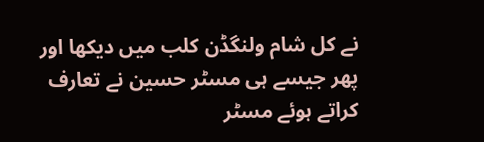نے کل شام ولنگڈن کلب میں دیکھا اور پھر جیسے ہی مسٹر حسین نے تعارف کراتے ہوئے مسٹر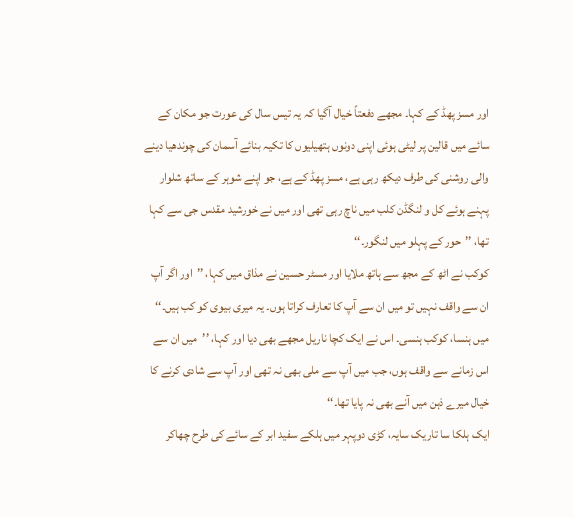اور مسز پھڈ کے کہا۔ مجھے دفعتاً خیال آگیا کہ یہ تیس سال کی عورت جو مکان کے سائے میں قالین پر لیٹی ہوئی اپنی دونوں ہتھیلیوں کا تکیہ بنائے آسمان کی چوندھیا دینے والی روشنی کی طرف دیکھ رہی ہے، مسز پھڈ کے ہے، جو اپنے شوہر کے ساتھ شلوار پہنے ہوئے کل و لنگڈن کلب میں ناچ رہی تھی اور میں نے خورشید مقدس جی سے کہا تھا، ’’حور کے پہلو میں لنگور۔‘‘
کوکب نے اٹھ کے مجھ سے ہاتھ ملایا اور مسٹر حسین نے مذاق میں کہا، ’’اور اگر آپ ان سے واقف نہیں تو میں ان سے آپ کا تعارف کراتا ہوں۔ یہ میری بیوی کو کب ہیں۔‘‘ میں ہنسا، کوکب ہنسی۔ اس نے ایک کچا ناریل مجھے بھی دیا اور کہا، ’’میں ان سے اس زمانے سے واقف ہوں، جب میں آپ سے ملی بھی نہ تھی اور آپ سے شادی کرنے کا خیال میرے ذہن میں آنے بھی نہ پایا تھا۔‘‘
ایک ہلکا سا تاریک سایہ، کڑی دوپہر میں ہلکے سفید ابر کے سائے کی طرح چھاکر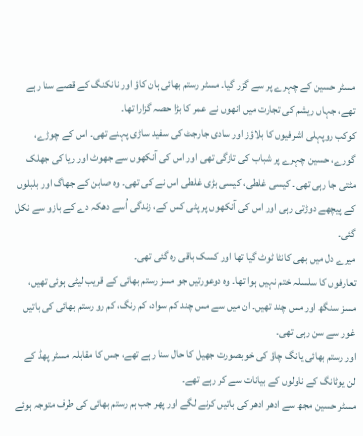مسٹر حسین کے چہرے پر سے گزر گیا۔ مسٹر رستم بھائی ہان کاؤ اور نانکنگ کے قصے سنا رہے تھے، جہاں ریشم کی تجارت میں انھوں نے عمر کا بڑا حصہ گزارا تھا۔
کوکب روپہلی اشرفیوں کا بلاؤز اور سادی جارجٹ کی سفید ساڑی پہنے تھی۔ اس کے چوڑے، گورے، حسین چہرے پر شباب کی تازگی تھی اور اس کی آنکھوں سے جھوٹ اور ریا کی جھلک مٹتی جا رہی تھی۔ کیسی غلطی، کیسی بڑی غلطی اس نے کی تھی۔ وہ صابن کے جھاگ اور بلبلوں کے پیچھے دوڑتی رہی اور اس کی آنکھوں پر پٹی کس کے، زندگی اُسے دھکہ دے کے بازو سے نکل گئی۔
میرے دل میں بھی کانٹا ٹوٹ گیا تھا اور کسک باقی رہ گئی تھی۔
تعارفوں کا سلسلہ ختم نہیں ہوا تھا۔ وہ دوعورتیں جو مسز رستم بھائی کے قریب لیٹی ہوئی تھیں، مسز سنگھ اور مس چند تھیں۔ ان میں سے مس چند کم سواد، کم رنگ، کم رو رستم بھائی کی باتیں غور سے سن رہی تھی۔
اور رستم بھائی یانگ چاؤ کی خوبصورت جھیل کا حال سنا رہے تھے، جس کا مقابلہ مسٹر پھڈ کے لن یوٹانگ کے ناولوں کے بیانات سے کر رہے تھے۔
مسٹر حسین مجھ سے ادھر ادھر کی باتیں کرنے لگے اور پھر جب ہم رستم بھائی کی طرف متوجہ ہوئے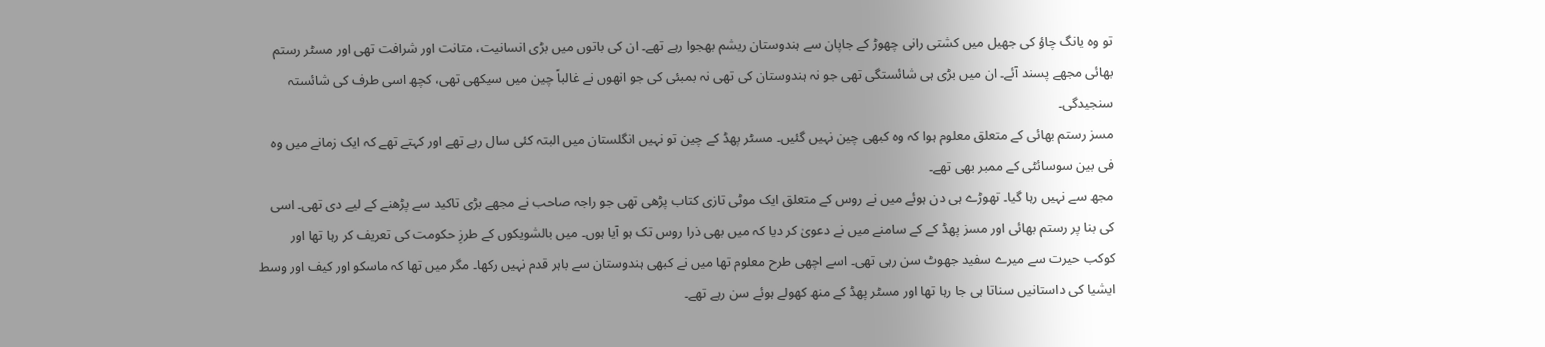تو وہ یانگ چاؤ کی جھیل میں کشتی رانی چھوڑ کے جاپان سے ہندوستان ریشم بھجوا رہے تھے۔ ان کی باتوں میں بڑی انسانیت، متانت اور شرافت تھی اور مسٹر رستم بھائی مجھے پسند آئے۔ ان میں بڑی ہی شائستگی تھی جو نہ ہندوستان کی تھی نہ بمبئی کی جو انھوں نے غالباً چین میں سیکھی تھی، کچھ اسی طرف کی شائستہ سنجیدگی۔
مسز رستم بھائی کے متعلق معلوم ہوا کہ وہ کبھی چین نہیں گئیں۔ مسٹر پھڈ کے چین تو نہیں انگلستان میں البتہ کئی سال رہے تھے اور کہتے تھے کہ ایک زمانے میں وہ فی بین سوسائٹی کے ممبر بھی تھے۔
مجھ سے نہیں رہا گیا۔ تھوڑے ہی دن ہوئے میں نے روس کے متعلق ایک موٹی تازی کتاب پڑھی تھی جو راجہ صاحب نے مجھے بڑی تاکید سے پڑھنے کے لیے دی تھی۔ اسی کی بنا پر رستم بھائی اور مسز پھڈ کے کے سامنے میں نے دعویٰ کر دیا کہ میں بھی ذرا روس تک ہو آیا ہوں۔ میں بالشویکوں کے طرزِ حکومت کی تعریف کر رہا تھا اور کوکب حیرت سے میرے سفید جھوٹ سن رہی تھی۔ اسے اچھی طرح معلوم تھا میں نے کبھی ہندوستان سے باہر قدم نہیں رکھا۔ مگر میں تھا کہ ماسکو اور کیف اور وسط ایشیا کی داستانیں سناتا ہی جا رہا تھا اور مسٹر پھڈ کے منھ کھولے ہوئے سن رہے تھے۔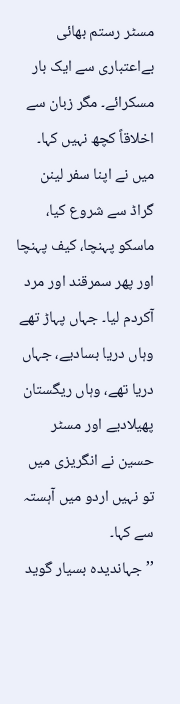مسٹر رستم بھائی بےاعتباری سے ایک بار مسکرائے۔ مگر زبان سے اخلاقاً کچھ نہیں کہا۔ میں نے اپنا سفر لینن گراڈ سے شروع کیا، ماسکو پہنچا، کیف پہنچا اور پھر سمرقند اور مرد آکردم لیا۔ جہاں پہاڑ تھے وہاں دریا بسادیے، جہاں دریا تھے، وہاں ریگستان پھیلادیے اور مسٹر حسین نے انگریزی میں تو نہیں اردو میں آہستہ سے کہا۔
’’جہاندیدہ بسیار گوید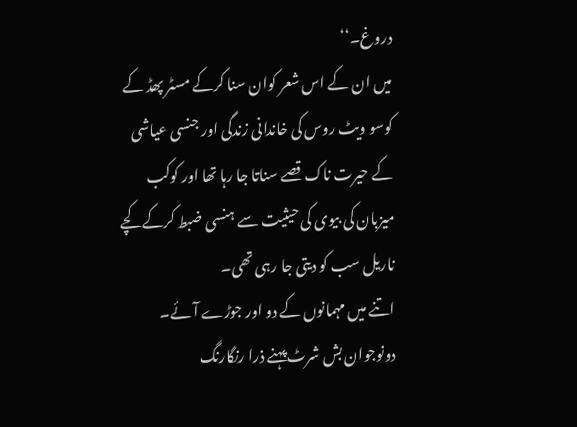دروغ۔‘‘
میں ان کے اس شعر کوان سنا کرکے مسٹر پھڈ کے کوسو ویٹ روس کی خاندانی زندگی اور جنسی عیاشی کے حیرت ناک قصے سناتا جا رہا تھا اور کوکب میزبان کی بیوی کی حیثیت سے ہنسی ضبط کرکے کچے ناریل سب کو دیتی جا رہی تھی۔
اتنے میں مہمانوں کے دو اور جوڑے آئے۔ دونوجوان بش شرٹ پہنے ذرا رنگارنگ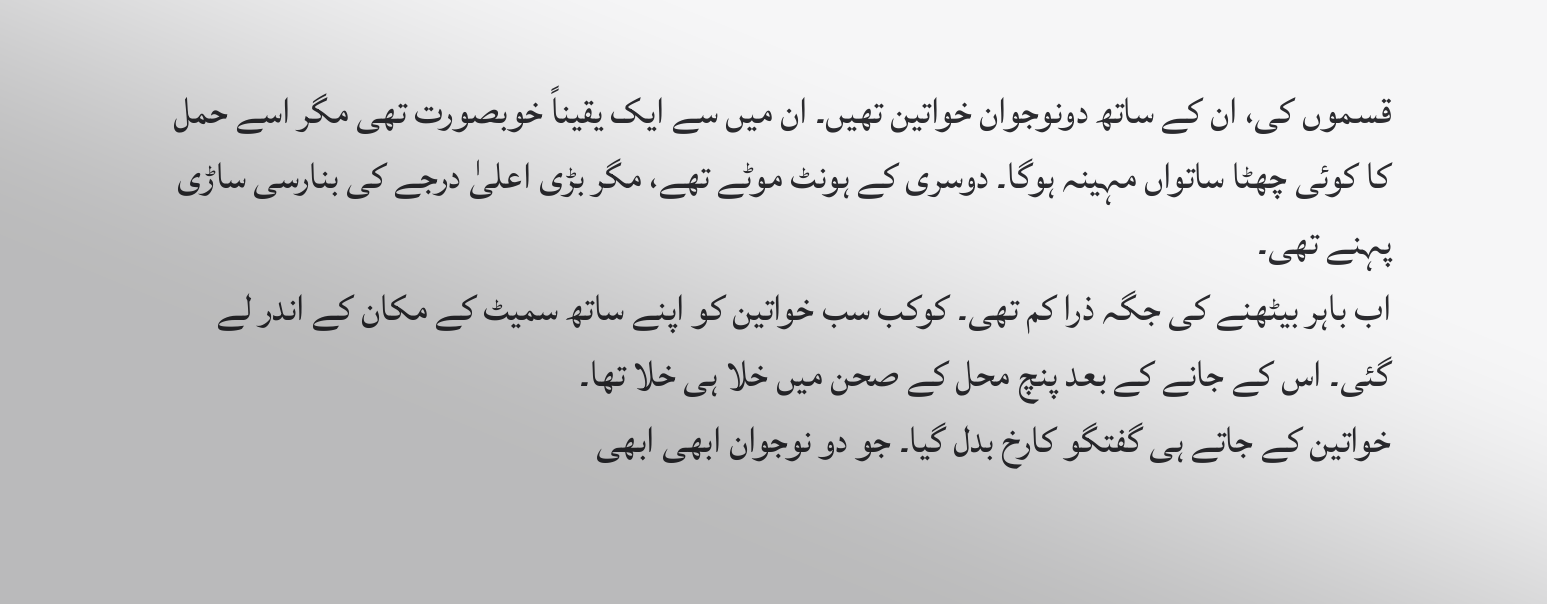قسموں کی، ان کے ساتھ دونوجوان خواتین تھیں۔ ان میں سے ایک یقیناً خوبصورت تھی مگر اسے حمل کا کوئی چھٹا ساتواں مہینہ ہوگا۔ دوسری کے ہونٹ موٹے تھے، مگر بڑی اعلیٰ درجے کی بنارسی ساڑی پہنے تھی۔
اب باہر بیٹھنے کی جگہ ذرا کم تھی۔ کوکب سب خواتین کو اپنے ساتھ سمیٹ کے مکان کے اندر لے گئی۔ اس کے جانے کے بعد پنچ محل کے صحن میں خلا ہی خلا تھا۔
خواتین کے جاتے ہی گفتگو کارخ بدل گیا۔ جو دو نوجوان ابھی ابھی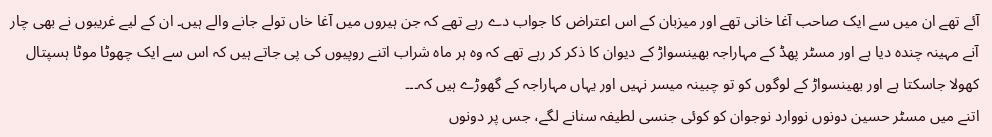آئے تھے ان میں سے ایک صاحب آغا خانی تھے اور میزبان کے اس اعتراض کا جواب دے رہے تھے کہ جن ہیروں میں آغا خاں تولے جانے والے ہیں۔ ان کے لیے غریبوں نے بھی چار آنے مہینہ چندہ دیا ہے اور مسٹر پھڈ کے مہاراجہ بھینسواڑ کے دیوان کا ذکر کر رہے تھے کہ وہ ہر ماہ شراب اتنے روپیوں کی پی جاتے ہیں کہ اس سے ایک چھوٹا موٹا ہسپتال کھولا جاسکتا ہے اور بھینسواڑ کے لوگوں کو تو چبینہ میسر نہیں اور یہاں مہاراجہ کے گھوڑے ہیں کہ۔۔۔
اتنے میں مسٹر حسین دونوں نووارد نوجوان کو کوئی جنسی لطیفہ سنانے لگے، جس پر دونوں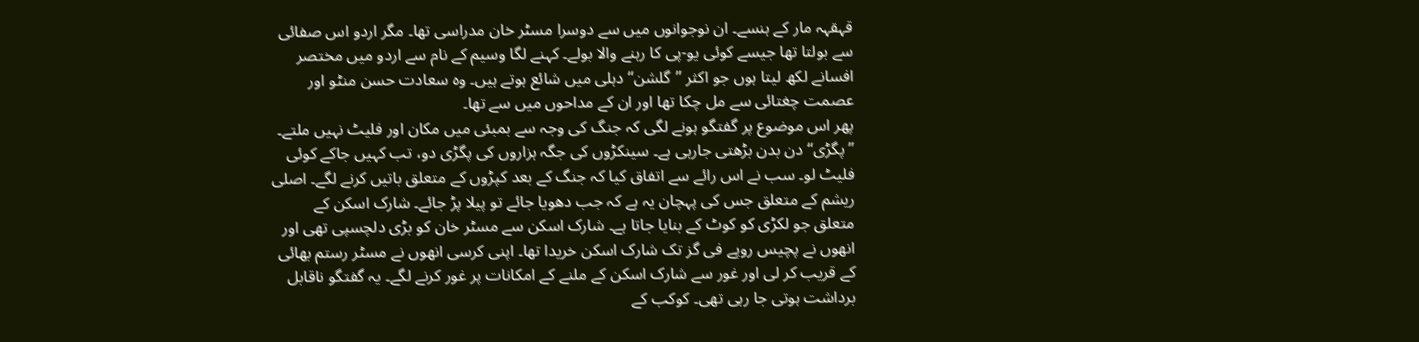قہقہہ مار کے ہنسے۔ ان نوجوانوں میں سے دوسرا مسٹر خان مدراسی تھا۔ مگر اردو اس صفائی سے بولتا تھا جیسے کوئی یو-پی کا رہنے والا بولے۔ کہنے لگا وسیم کے نام سے اردو میں مختصر افسانے لکھ لیتا ہوں جو اکثر ’’گلشن‘‘ دہلی میں شائع ہوتے ہیں۔ وہ سعادت حسن منٹو اور عصمت چغتائی سے مل چکا تھا اور ان کے مداحوں میں سے تھا۔
پھر اس موضوع پر گفتگو ہونے لگی کہ جنگ کی وجہ سے بمبئی میں مکان اور فلیٹ نہیں ملتے۔ ’’پگڑی‘‘ دن بدن بڑھتی جارہی ہے۔ سینکڑوں کی جگہ ہزاروں کی پگڑی دو، تب کہیں جاکے کوئی فلیٹ لو۔ سب نے اس رائے سے اتفاق کیا کہ جنگ کے بعد کپڑوں کے متعلق باتیں کرنے لگے۔ اصلی ریشم کے متعلق جس کی پہچان یہ ہے کہ جب دھویا جائے تو پیلا پڑ جائے۔ شارک اسکن کے متعلق جو لکڑی کو کوٹ کے بنایا جاتا ہے۔ شارک اسکن سے مسٹر خان کو بڑی دلچسپی تھی اور انھوں نے پچیس روپے فی گز تک شارک اسکن خریدا تھا۔ اپنی کرسی انھوں نے مسٹر رستم بھائی کے قریب کر لی اور غور سے شارک اسکن کے ملنے کے امکانات پر غور کرنے لگے۔ یہ گفتگو ناقابل برداشت ہوتی جا رہی تھی۔ کوکب کے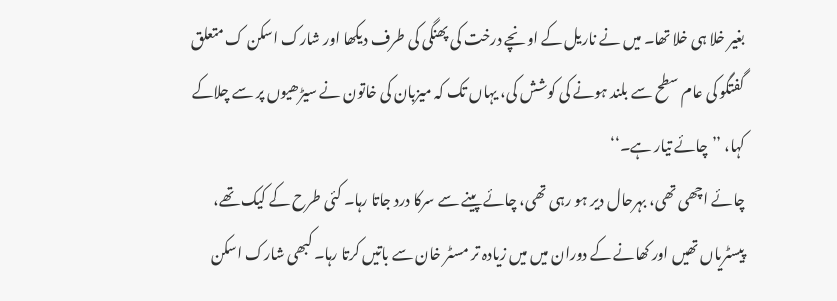بغیر خلا ہی خلا تھا۔ میں نے ناریل کے اونچے درخت کی پھنگی کی طرف دیکھا اور شارک اسکن ک متعلق گفتگو کی عام سطح سے بلند ہونے کی کوشش کی، یہاں تک کہ میزبان کی خاتون نے سیڑھیوں پر سے چلاکے کہا، ’’چائے تیار ہے۔‘‘
چائے اچھی تھی، بہرحال دیر ہو رہی تھی، چائے پینے سے سرکا درد جاتا رہا۔ کئی طرح کے کیک تھے، پیسٹریاں تھیں اور کھانے کے دوران میں میں زیادہ تر مسٹر خان سے باتیں کرتا رہا۔ کبھی شارک اسکن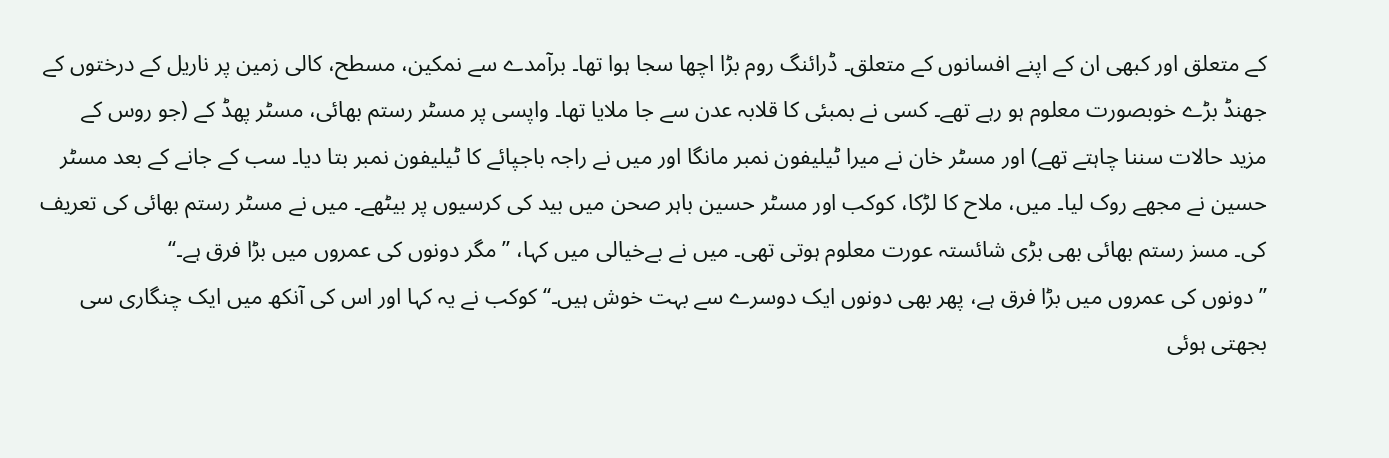کے متعلق اور کبھی ان کے اپنے افسانوں کے متعلق۔ ڈرائنگ روم بڑا اچھا سجا ہوا تھا۔ برآمدے سے نمکین، مسطح، کالی زمین پر ناریل کے درختوں کے جھنڈ بڑے خوبصورت معلوم ہو رہے تھے۔ کسی نے بمبئی کا قلابہ عدن سے جا ملایا تھا۔ واپسی پر مسٹر رستم بھائی، مسٹر پھڈ کے (جو روس کے مزید حالات سننا چاہتے تھے) اور مسٹر خان نے میرا ٹیلیفون نمبر مانگا اور میں نے راجہ باجپائے کا ٹیلیفون نمبر بتا دیا۔ سب کے جانے کے بعد مسٹر حسین نے مجھے روک لیا۔ میں، ملاح کا لڑکا، کوکب اور مسٹر حسین باہر صحن میں بید کی کرسیوں پر بیٹھے۔ میں نے مسٹر رستم بھائی کی تعریف کی۔ مسز رستم بھائی بھی بڑی شائستہ عورت معلوم ہوتی تھی۔ میں نے بےخیالی میں کہا، ’’مگر دونوں کی عمروں میں بڑا فرق ہے۔‘‘
’’دونوں کی عمروں میں بڑا فرق ہے، پھر بھی دونوں ایک دوسرے سے بہت خوش ہیں۔‘‘ کوکب نے یہ کہا اور اس کی آنکھ میں ایک چنگاری سی بجھتی ہوئی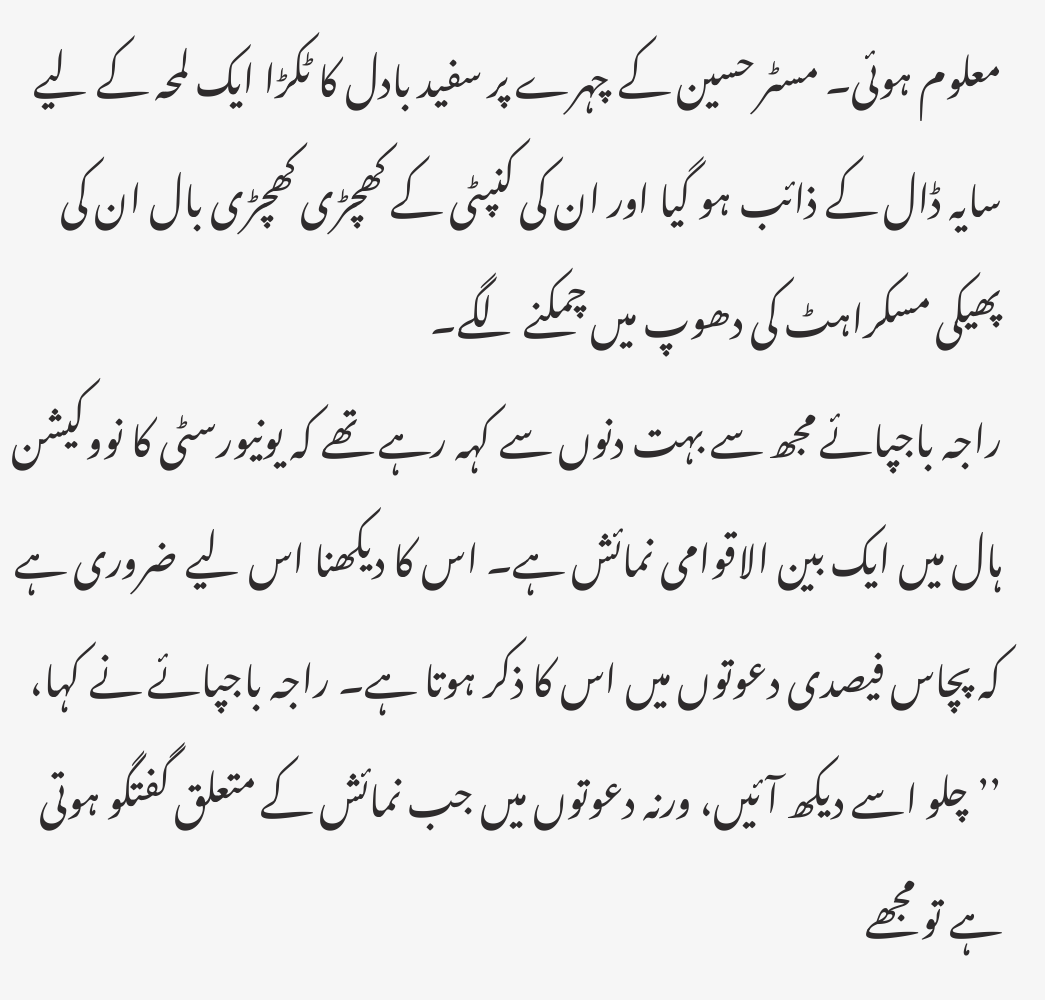معلوم ہوئی۔ مسٹر حسین کے چہرے پر سفید بادل کا ٹکڑا ایک لمحہ کے لیے سایہ ڈال کے ذائب ہو گیا اور ان کی کنپٹی کے کھچڑی کھچڑی بال ان کی پھیکی مسکراہٹ کی دھوپ میں چمکنے لگے۔
راجہ باجپائے مجھ سے بہت دنوں سے کہہ رہے تھے کہ یونیورسٹی کا نووکیشن ہال میں ایک بین الاقوامی نمائش ہے۔ اس کا دیکھنا اس لیے ضروری ہے کہ پچاس فیصدی دعوتوں میں اس کا ذکر ہوتا ہے۔ راجہ باجپائے نے کہا، ’’چلو اسے دیکھ آئیں، ورنہ دعوتوں میں جب نمائش کے متعلق گفتگو ہوتی ہے تو مجھے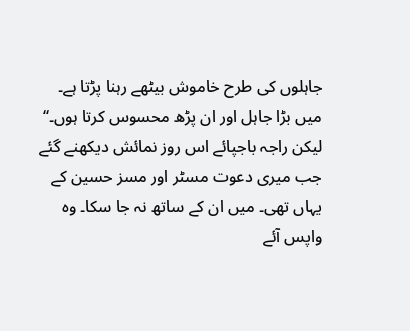جاہلوں کی طرح خاموش بیٹھے رہنا پڑتا ہے۔ میں بڑا جاہل اور ان پڑھ محسوس کرتا ہوں۔‘‘
لیکن راجہ باجپائے اس روز نمائش دیکھنے گئے جب میری دعوت مسٹر اور مسز حسین کے یہاں تھی۔ میں ان کے ساتھ نہ جا سکا۔ وہ واپس آئے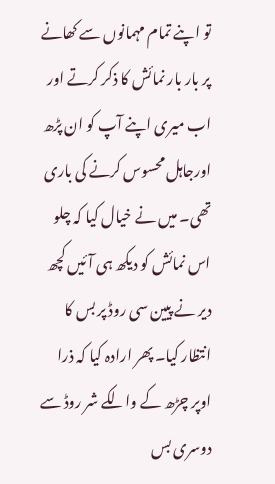تو اپنے تمام مہمانوں سے کھانے پر بار بار نمائش کا ذکر کرتے اور اب میری اپنے آپ کو ان پڑھ اورجاہل محسوس کرنے کی باری تھی۔ میں نے خیال کیا کہ چلو اس نمائش کو دیکھ ہی آئیں کچھ دیر نے پیین سی روڈ پر بس کا انتظار کیا۔ پھر ارادہ کیا کہ ذرا اوپر چڑھ کے والکے شر روڈ سے دوسری بس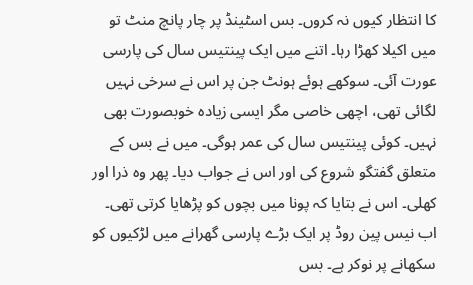کا انتظار کیوں نہ کروں۔ بس اسٹینڈ پر چار پانچ منٹ تو میں اکیلا کھڑا رہا۔ اتنے میں ایک پینتیس سال کی پارسی عورت آئی۔ سوکھے ہوئے ہونٹ جن پر اس نے سرخی نہیں لگائی تھی، اچھی خاصی مگر ایسی زیادہ خوبصورت بھی نہیں۔ کوئی پینتیس سال کی عمر ہوگی۔ میں نے بس کے متعلق گفتگو شروع کی اور اس نے جواب دیا۔ پھر وہ ذرا اور کھلی۔ اس نے بتایا کہ پونا میں بچوں کو پڑھایا کرتی تھی۔ اب نیس پین روڈ پر ایک بڑے پارسی گھرانے میں لڑکیوں کو سکھانے پر نوکر ہے۔ بس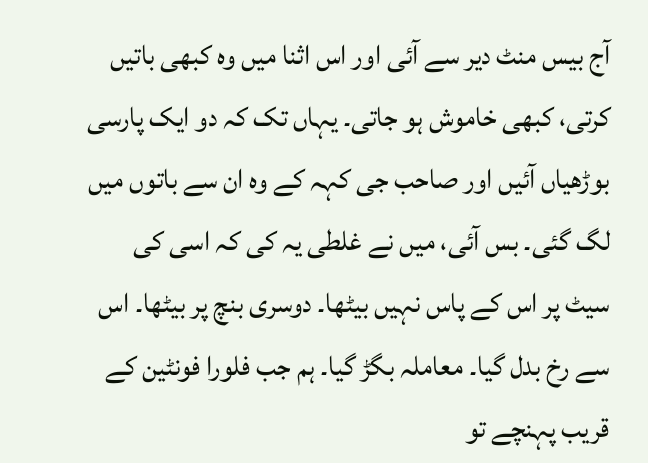آج بیس منٹ دیر سے آئی اور اس اثنا میں وہ کبھی باتیں کرتی، کبھی خاموش ہو جاتی۔ یہاں تک کہ دو ایک پارسی بوڑھیاں آئیں اور صاحب جی کہہ کے وہ ان سے باتوں میں لگ گئی۔ بس آئی، میں نے غلطی یہ کی کہ اسی کی سیٹ پر اس کے پاس نہیں بیٹھا۔ دوسری بنچ پر بیٹھا۔ اس سے رخ بدل گیا۔ معاملہ بگڑ گیا۔ ہم جب فلورا فونٹین کے قریب پہنچے تو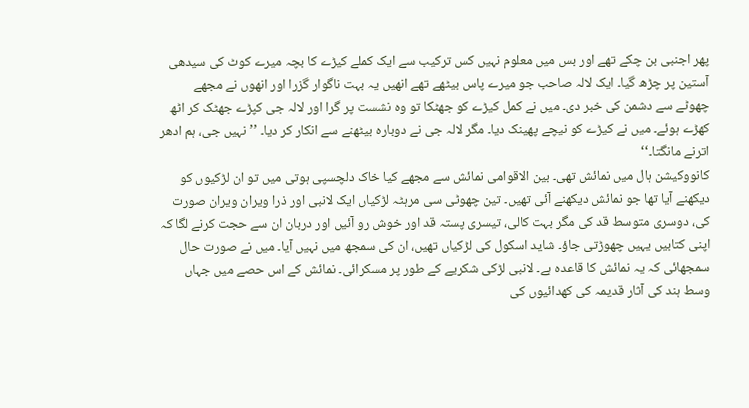پھر اجنبی بن چکے تھے اور بس میں معلوم نہیں کس ترکیب سے ایک کملے کیڑے کا بچہ میرے کوٹ کی سیدھی آستین پر چڑھ گیا۔ ایک لالہ صاحب جو میرے پاس بیٹھے تھے انھیں یہ بہت ناگوار گزرا اور انھوں نے مجھے چھوٹے سے دشمن کی خبر دی۔ میں نے کمل کیڑے کو جھٹکا تو وہ نشست پر گرا اور لالہ جی کپڑے جھٹک کر اٹھ کھڑے ہوئے۔ میں نے کیڑے کو نیچے پھینک دیا۔ مگر لالہ جی نے دوبارہ بیٹھنے سے انکار کر دیا۔ ’’نہیں جی، ہم ادھر اترنے مانگتا۔‘‘
کانووکیشن ہال میں نمائش تھی۔ بین الاقوامی نمائش سے مجھے کیا خاک دلچسپی ہوتی میں تو ان لڑکیوں کو دیکھنے آیا تھا جو نمائش دیکھنے آئی تھیں۔ تین چھوٹی سی مرہٹہ لڑکیاں ایک لانبی اور ذرا ویران ویران صورت کی، دوسری متوسط قد کی مگر بہت کالی، تیسری پستہ قد اور خوش رو آئیں اور دربان ان سے حجت کرنے لگا کہ اپنی کتابیں یہیں چھوڑتی جاؤ۔ شاید اسکول کی لڑکیاں تھیں، ان کی سمجھ میں نہیں آیا۔ میں نے صورت حال سمجھائی کہ یہ نمائش کا قاعدہ ہے۔ لانبی لڑکی شکریے کے طور پر مسکرائی۔ نمائش کے اس حصے میں جہاں وسط ہند کی آثار قدیمہ کی کھدائیوں کی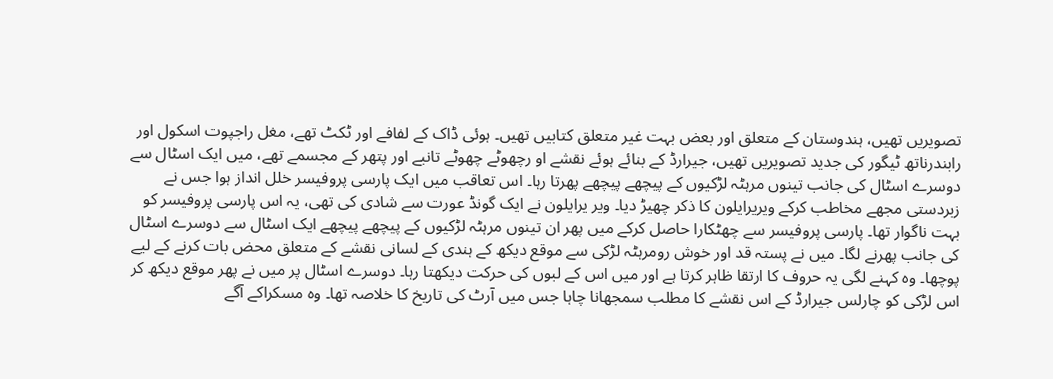تصویریں تھیں، ہندوستان کے متعلق اور بعض بہت غیر متعلق کتابیں تھیں۔ ہوئی ڈاک کے لفافے اور ٹکٹ تھے، مغل راجپوت اسکول اور رابندرناتھ ٹیگور کی جدید تصویریں تھیں، جیرارڈ کے بنائے ہوئے نقشے او رچھوٹے چھوٹے تانبے اور پتھر کے مجسمے تھے، میں ایک اسٹال سے دوسرے اسٹال کی جانب تینوں مرہٹہ لڑکیوں کے پیچھے پیچھے پھرتا رہا۔ اس تعاقب میں ایک پارسی پروفیسر خلل انداز ہوا جس نے زبردستی مجھے مخاطب کرکے ویریرایلون کا ذکر چھیڑ دیا۔ ویر یرایلون نے ایک گونڈ عورت سے شادی کی تھی، یہ اس پارسی پروفیسر کو بہت ناگوار تھا۔ پارسی پروفیسر سے چھٹکارا حاصل کرکے میں پھر ان تینوں مرہٹہ لڑکیوں کے پیچھے پیچھے ایک اسٹال سے دوسرے اسٹال کی جانب پھرنے لگا۔ میں نے پستہ قد اور خوش رومرہٹہ لڑکی سے موقع دیکھ کے ہندی کے لسانی نقشے کے متعلق محض بات کرنے کے لیے پوچھا۔ وہ کہنے لگی یہ حروف کا ارتقا ظاہر کرتا ہے اور میں اس کے لبوں کی حرکت دیکھتا رہا۔ دوسرے اسٹال پر میں نے پھر موقع دیکھ کر اس لڑکی کو چارلس جیرارڈ کے اس نقشے کا مطلب سمجھانا چاہا جس میں آرٹ کی تاریخ کا خلاصہ تھا۔ وہ مسکراکے آگے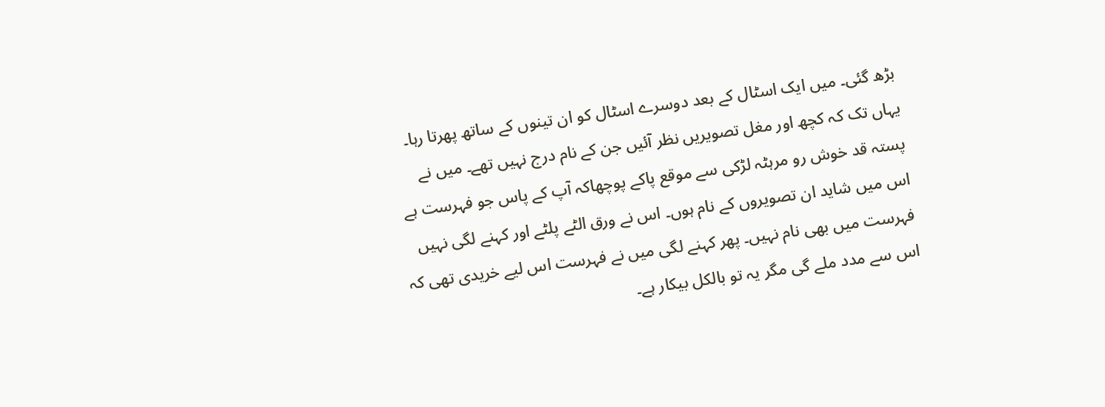بڑھ گئی۔ میں ایک اسٹال کے بعد دوسرے اسٹال کو ان تینوں کے ساتھ پھرتا رہا۔ یہاں تک کہ کچھ اور مغل تصویریں نظر آئیں جن کے نام درج نہیں تھے۔ میں نے پستہ قد خوش رو مرہٹہ لڑکی سے موقع پاکے پوچھاکہ آپ کے پاس جو فہرست ہے اس میں شاید ان تصویروں کے نام ہوں۔ اس نے ورق الٹے پلٹے اور کہنے لگی نہیں فہرست میں بھی نام نہیں۔ پھر کہنے لگی میں نے فہرست اس لیے خریدی تھی کہ اس سے مدد ملے گی مگر یہ تو بالکل بیکار ہے۔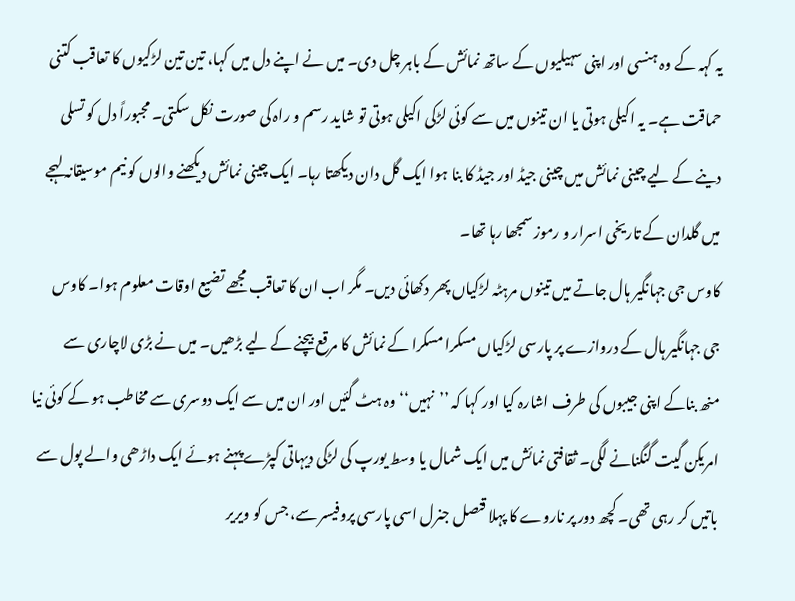یہ کہہ کے وہ ہنسی اور اپنی سہیلیوں کے ساتھ نمائش کے باہر چل دی۔ میں نے اپنے دل میں کہا، تین تین لڑکیوں کا تعاقب کتنی حماقت ہے۔ یہ اکیلی ہوتی یا ان تینوں میں سے کوئی لڑکی اکیلی ہوتی تو شاید رسم و راہ کی صورت نکل سکتی۔ مجبوراً دل کو تسلی دینے کے لیے چینی نمائش میں چینی جیڈ اور جیڈ کا بنا ہوا ایک گل دان دیکھتا رہا۔ ایک چینی نمائش دیکھنے والوں کو نیم موسیقانہ لہجے میں گلدان کے تاریخی اسرار و رموز سمجھا رہا تھا۔
کاوس جی جہانگیر ہال جاتے میں تینوں مرہٹہ لڑکیاں پھر دکھائی دیں۔ مگر اب ان کا تعاقب مجھے تضیع اوقات معلوم ہوا۔ کاوس جی جہانگیر ہال کے دروازے پر پارسی لڑکیاں مسکرا مسکرا کے نمائش کا مرقع بیچنے کے لیے بڑھیں۔ میں نے بڑی لاچاری سے منھ بناکے اپنی جیبوں کی طرف اشارہ کیا اور کہا کہ ’’نہیں‘‘ وہ ہٹ گئیں اور ان میں سے ایک دوسری سے مخاطب ہو کے کوئی نیا امریکن گیت گنگنانے لگی۔ ثقافتی نمائش میں ایک شمال یا وسط یورپ کی لڑکی دیہاتی کپڑے پہنے ہوئے ایک داڑھی والے پول سے باتیں کر رہی تھی۔ کچھ دور پر ناروے کا پہلا قنصل جنرل اسی پارسی پروفیسر سے، جس کو ویریر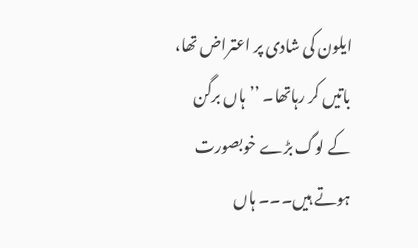ایلون کی شادی پر اعتراض تھا، باتیں کر رہاتھا۔ ’’ہاں برگن کے لوگ بڑے خوبصورت ہوتے ہیں۔۔۔ ہاں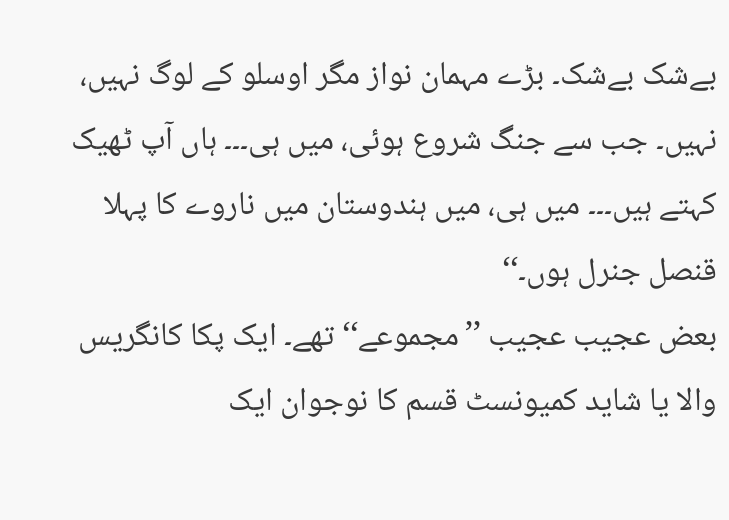بےشک بےشک۔ بڑے مہمان نواز مگر اوسلو کے لوگ نہیں، نہیں۔ جب سے جنگ شروع ہوئی، میں ہی۔۔۔ ہاں آپ ٹھیک کہتے ہیں۔۔۔ میں ہی، میں ہندوستان میں ناروے کا پہلا قنصل جنرل ہوں۔‘‘
بعض عجیب عجیب ’’مجموعے‘‘ تھے۔ ایک پکا کانگریس والا یا شاید کمیونسٹ قسم کا نوجوان ایک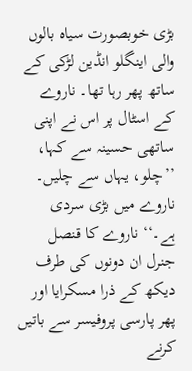بڑی خوبصورت سیاہ بالوں والی اینگلو انڈین لڑکی کے ساتھ پھر رہا تھا۔ ناروے کے اسٹال پر اس نے اپنی ساتھی حسینہ سے کہا، ’’چلو، یہاں سے چلیں۔ ناروے میں بڑی سردی ہے۔‘‘ ناروے کا قنصل جنرل ان دونوں کی طرف دیکھ کے ذرا مسکرایا اور پھر پارسی پروفیسر سے باتیں کرنے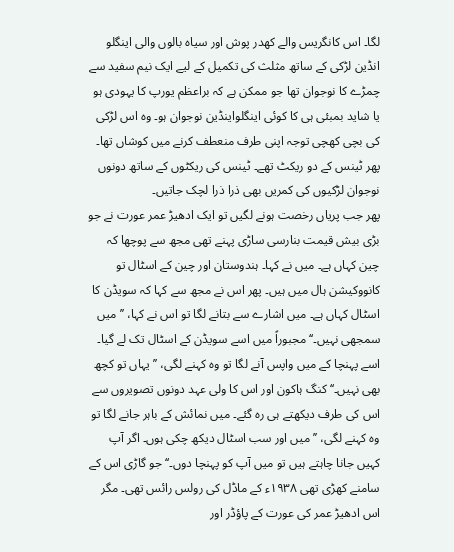لگا۔ اس کانگریس والے کھدر پوش اور سیاہ بالوں والی اینگلو انڈین لڑکی کے ساتھ مثلث کی تکمیل کے لیے ایک نیم سفید سے چمڑے کا نوجوان تھا جو ممکن ہے کہ براعظم یورپ کا یہودی ہو یا شاید بمبئی ہی کا کوئی اینگلواینڈین نوجوان ہو۔ وہ اس لڑکی کی بچی کھچی توجہ اپنی طرف منعطف کرنے میں کوشاں تھا۔
پھر ٹینس کے دو ریکٹ تھے۔ ٹینس کی ریکٹوں کے ساتھ دونوں نوجوان لڑکیوں کی کمریں بھی ذرا ذرا لچک جاتیں۔
پھر جب پریاں رخصت ہونے لگیں تو ایک ادھیڑ عمر عورت نے جو بڑی بیش قیمت بنارسی ساڑی پہنے تھی مجھ سے پوچھا کہ چین کہاں ہے۔ میں نے کہا۔ ہندوستان اور چین کے اسٹال تو کانووکیشن ہال میں ہیں۔ پھر اس نے مجھ سے کہا کہ سویڈن کا اسٹال کہاں ہے۔ میں اشارے سے بتانے لگا تو اس نے کہا، ’’میں سمجھی نہیں۔‘‘ مجبوراً میں اسے سویڈن کے اسٹال تک لے گیا۔ اسے پہنچا کے میں واپس آنے لگا تو وہ کہنے لگی، ’’یہاں تو کچھ بھی نہیں۔‘‘ کنگ ہاکون اور اس کا ولی عہد دونوں تصویروں سے اس کی طرف دیکھتے ہی رہ گئے۔ میں نمائش کے باہر جانے لگا تو وہ کہنے لگی، ’’میں اور سب اسٹال دیکھ چکی ہوں۔ اگر آپ کہیں جانا چاہتے ہیں تو میں آپ کو پہنچا دوں۔‘‘ جو گاڑی اس کے سامنے کھڑی تھی ۱۹۳۸ء کے ماڈل کی رولس رائس تھی۔ مگر اس ادھیڑ عمر کی عورت کے پاؤڈر اور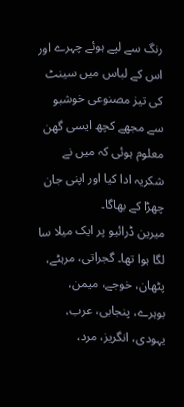رنگ سے لپے ہوئے چہرے اور اس کے لباس میں سینٹ کی تیز مصنوعی خوشبو سے مجھے کچھ ایسی گھن معلوم ہوئی کہ میں نے شکریہ ادا کیا اور اپنی جان چھڑا کے بھاگا۔
میرین ڈرائیو پر ایک میلا سا لگا ہوا تھا۔ گجراتی، مرہٹے، پٹھان، خوجے، میمن، بوہرے، پنجابی، عرب، یہودی، انگریز، مرد،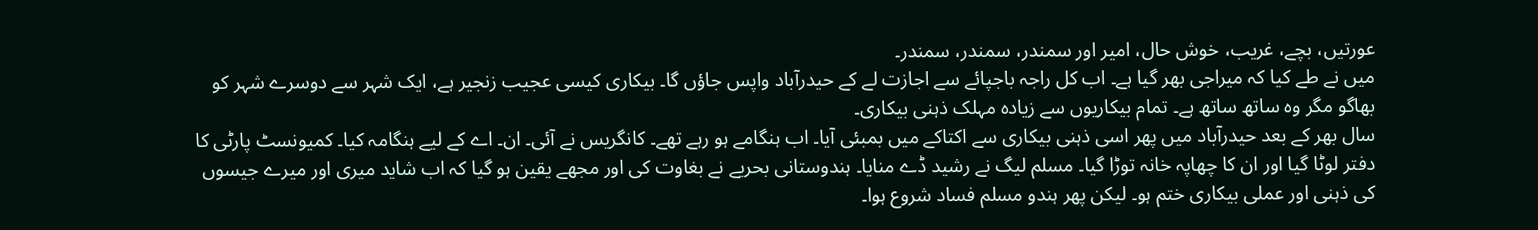عورتیں، بچے، غریب، خوش حال، امیر اور سمندر، سمندر، سمندر۔
میں نے طے کیا کہ میراجی بھر گیا ہے۔ اب کل راجہ باجپائے سے اجازت لے کے حیدرآباد واپس جاؤں گا۔ بیکاری کیسی عجیب زنجیر ہے، ایک شہر سے دوسرے شہر کو بھاگو مگر وہ ساتھ ساتھ ہے۔ تمام بیکاریوں سے زیادہ مہلک ذہنی بیکاری۔
سال بھر کے بعد حیدرآباد میں پھر اسی ذہنی بیکاری سے اکتاکے میں بمبئی آیا۔ اب ہنگامے ہو رہے تھے۔ کانگریس نے آئی۔ ان۔ اے کے لیے ہنگامہ کیا۔ کمیونسٹ پارٹی کا دفتر لوٹا گیا اور ان کا چھاپہ خانہ توڑا گیا۔ مسلم لیگ نے رشید ڈے منایا۔ ہندوستانی بحریے نے بغاوت کی اور مجھے یقین ہو گیا کہ اب شاید میری اور میرے جیسوں کی ذہنی اور عملی بیکاری ختم ہو۔ لیکن پھر ہندو مسلم فساد شروع ہوا۔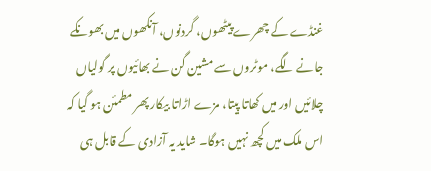غنڈے کے چھرے پیٹھوں، گردنوں، آنکھوں میں بھونکے جانے لگے، موٹروں سے مشین گن نے بھائیوں پر گولیاں چلائیں اور میں کھاتا پیتا، مزے اڑاتا بیکار پھر مطمئن ہو گیا کہ اس ملک میں کچھ نہیں ہوگا۔ شاید یہ آزادی کے قابل ہی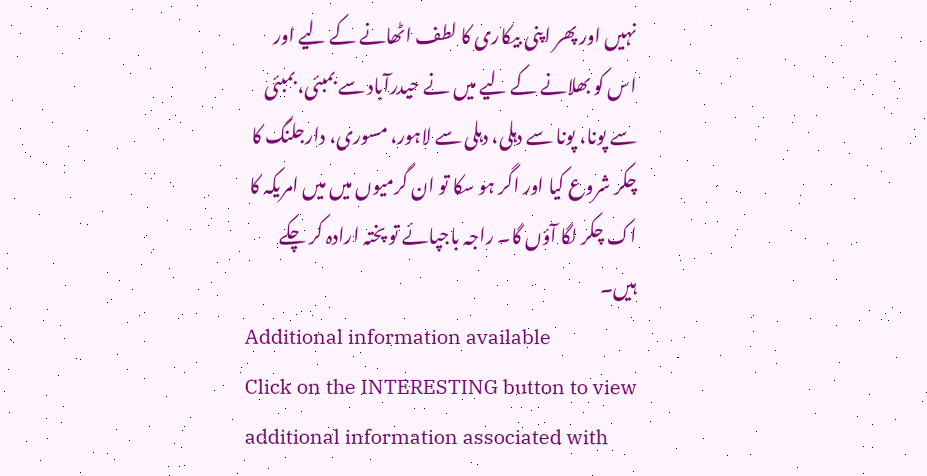نہیں اور پھر اپنی بیکاری کا لطف اٹھانے کے لیے اور اس کو بھلانے کے لیے میں نے حیدرآباد سے بمبئی، بمبئی سے پونا، پونا سے دہلی، دہلی سے لاہور، مسوری، دارجلنگ کا چکر شروع کیا اور اگر ہو سکا تو ان گرمیوں میں میں امریکہ کا اک چکر لگا آؤں گا۔ راجہ باجپائے تو پختہ ارادہ کر چکے ہیں۔
Additional information available
Click on the INTERESTING button to view additional information associated with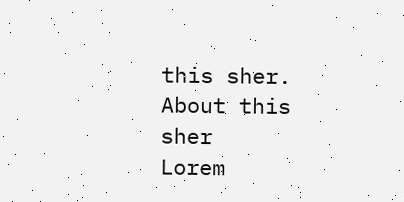this sher.
About this sher
Lorem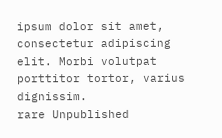ipsum dolor sit amet, consectetur adipiscing elit. Morbi volutpat porttitor tortor, varius dignissim.
rare Unpublished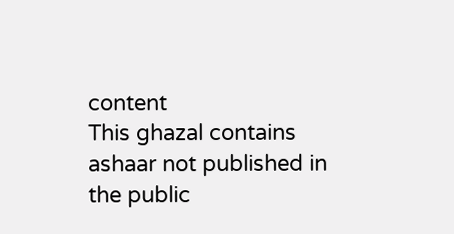content
This ghazal contains ashaar not published in the public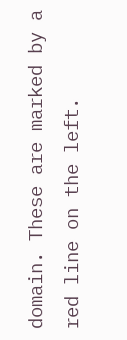domain. These are marked by a red line on the left.